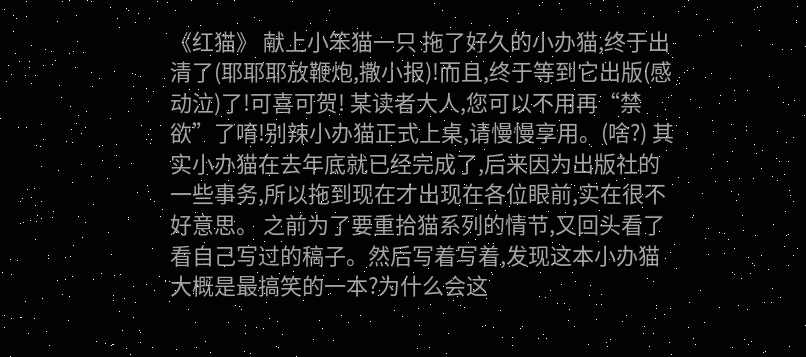《红猫》 献上小笨猫一只 拖了好久的小办猫,终于出清了(耶耶耶放鞭炮,撒小报)!而且,终于等到它出版(感动泣)了!可喜可贺! 某读者大人,您可以不用再“禁欲”了唷!别辣小办猫正式上桌,请慢慢享用。(啥?) 其实小办猫在去年底就已经完成了,后来因为出版社的一些事务,所以拖到现在才出现在各位眼前,实在很不好意思。 之前为了要重拾猫系列的情节,又回头看了看自己写过的稿子。然后写着写着,发现这本小办猫大概是最搞笑的一本?为什么会这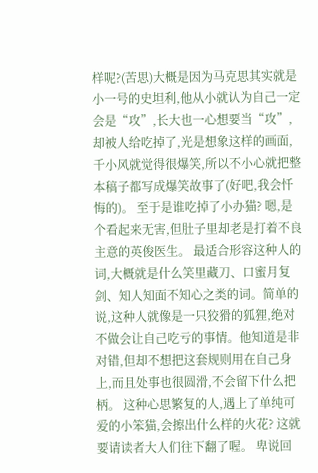样呢?(苦思)大概是因为马克思其实就是小一号的史坦利,他从小就认为自己一定会是“攻”,长大也一心想要当“攻”,却被人给吃掉了,光是想象这样的画面,千小风就觉得很爆笑,所以不小心就把整本稿子都写成爆笑故事了(好吧,我会忏悔的)。 至于是谁吃掉了小办猫? 嗯,是个看起来无害,但肚子里却老是打着不良主意的英俊医生。 最适合形容这种人的词,大概就是什么笑里藏刀、口蜜月复剑、知人知面不知心之类的词。简单的说,这种人就像是一只狡猾的狐狸,绝对不做会让自己吃亏的事情。他知道是非对错,但却不想把这套规则用在自己身上,而且处事也很圆滑,不会留下什么把柄。 这种心思繁复的人,遇上了单纯可爱的小笨猫,会擦出什么样的火花? 这就要请读者大人们往下翻了喔。 卑说回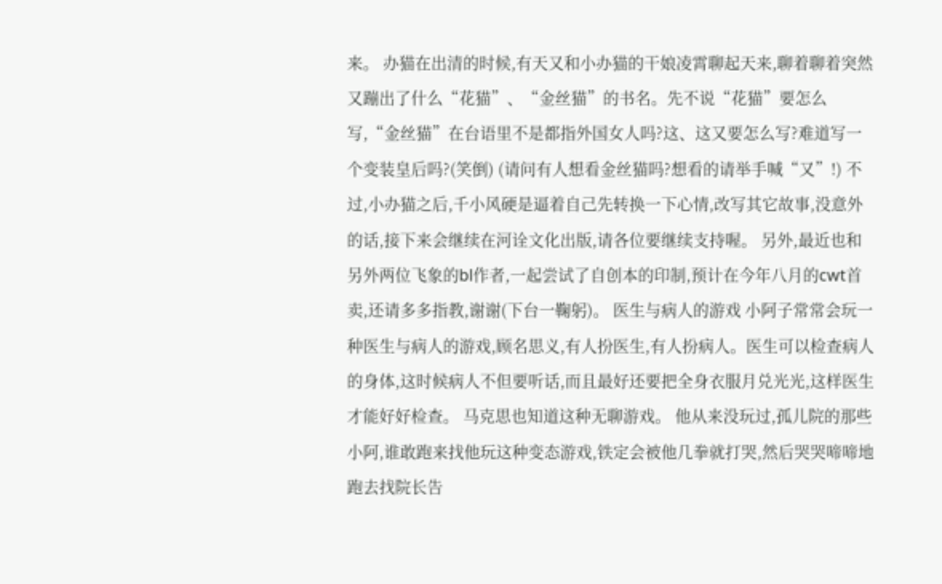来。 办猫在出清的时候,有天又和小办猫的干娘凌霄聊起天来,聊着聊着突然又蹦出了什么“花猫”、“金丝猫”的书名。先不说“花猫”要怎么写,“金丝猫”在台语里不是都指外国女人吗?这、这又要怎么写?难道写一个变装皇后吗?(笑倒) (请问有人想看金丝猫吗?想看的请举手喊“又”!) 不过,小办猫之后,千小风硬是逼着自己先转换一下心情,改写其它故事,没意外的话,接下来会继续在河诠文化出版,请各位要继续支持喔。 另外,最近也和另外两位飞象的bl作者,一起尝试了自创本的印制,预计在今年八月的cwt首卖,还请多多指教,谢谢(下台一鞠躬)。 医生与病人的游戏 小阿子常常会玩一种医生与病人的游戏,顾名思义,有人扮医生,有人扮病人。医生可以检查病人的身体,这时候病人不但要听话,而且最好还要把全身衣服月兑光光,这样医生才能好好检查。 马克思也知道这种无聊游戏。 他从来没玩过,孤儿院的那些小阿,谁敢跑来找他玩这种变态游戏,铁定会被他几拳就打哭,然后哭哭啼啼地跑去找院长告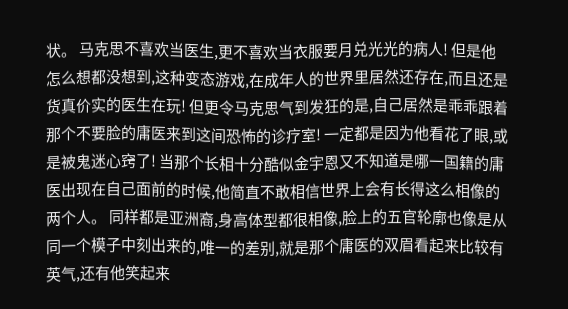状。 马克思不喜欢当医生,更不喜欢当衣服要月兑光光的病人! 但是他怎么想都没想到,这种变态游戏,在成年人的世界里居然还存在,而且还是货真价实的医生在玩! 但更令马克思气到发狂的是,自己居然是乖乖跟着那个不要脸的庸医来到这间恐怖的诊疗室! 一定都是因为他看花了眼,或是被鬼迷心窍了! 当那个长相十分酷似金宇恩又不知道是哪一国籍的庸医出现在自己面前的时候,他简直不敢相信世界上会有长得这么相像的两个人。 同样都是亚洲裔,身高体型都很相像,脸上的五官轮廓也像是从同一个模子中刻出来的,唯一的差别,就是那个庸医的双眉看起来比较有英气,还有他笑起来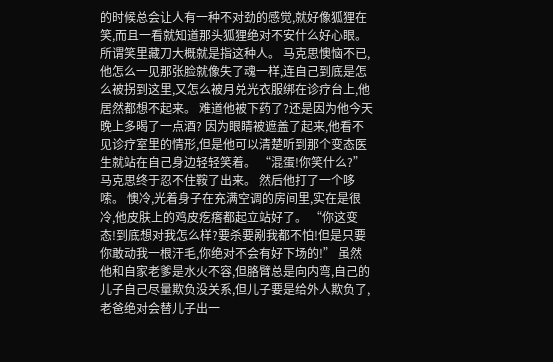的时候总会让人有一种不对劲的感觉,就好像狐狸在笑,而且一看就知道那头狐狸绝对不安什么好心眼。 所谓笑里藏刀大概就是指这种人。 马克思懊恼不已,他怎么一见那张脸就像失了魂一样,连自己到底是怎么被拐到这里,又怎么被月兑光衣服绑在诊疗台上,他居然都想不起来。 难道他被下药了?还是因为他今天晚上多暍了一点酒? 因为眼睛被遮盖了起来,他看不见诊疗室里的情形,但是他可以清楚听到那个变态医生就站在自己身边轻轻笑着。 “混蛋!你笑什么?”马克思终于忍不住鞍了出来。 然后他打了一个哆嗦。 懊冷,光着身子在充满空调的房间里,实在是很冷,他皮肤上的鸡皮疙瘩都起立站好了。 “你这变态!到底想对我怎么样?要杀要剐我都不怕!但是只要你敢动我一根汗毛,你绝对不会有好下场的!” 虽然他和自家老爹是水火不容,但胳臂总是向内弯,自己的儿子自己尽量欺负没关系,但儿子要是给外人欺负了,老爸绝对会替儿子出一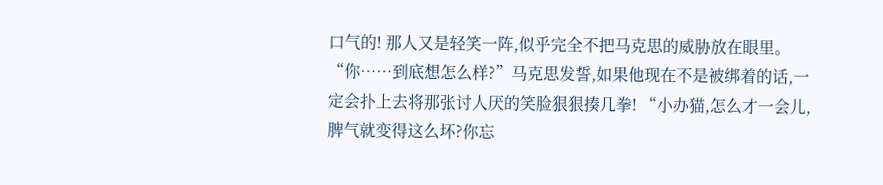口气的! 那人又是轻笑一阵,似乎完全不把马克思的威胁放在眼里。 “你……到底想怎么样?”马克思发誓,如果他现在不是被绑着的话,一定会扑上去将那张讨人厌的笑脸狠狠揍几拳! “小办猫,怎么才一会儿,脾气就变得这么坏?你忘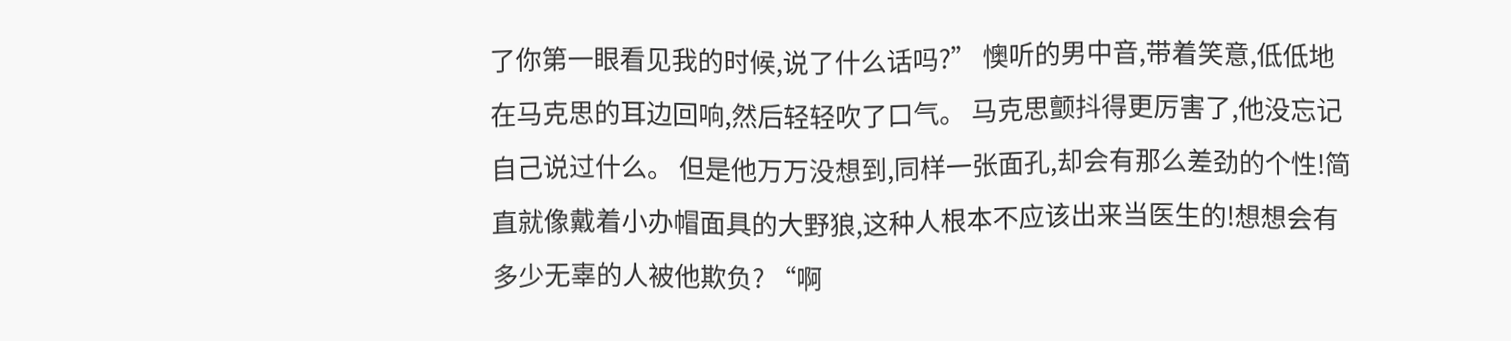了你第一眼看见我的时候,说了什么话吗?” 懊听的男中音,带着笑意,低低地在马克思的耳边回响,然后轻轻吹了口气。 马克思颤抖得更厉害了,他没忘记自己说过什么。 但是他万万没想到,同样一张面孔,却会有那么差劲的个性!简直就像戴着小办帽面具的大野狼,这种人根本不应该出来当医生的!想想会有多少无辜的人被他欺负? “啊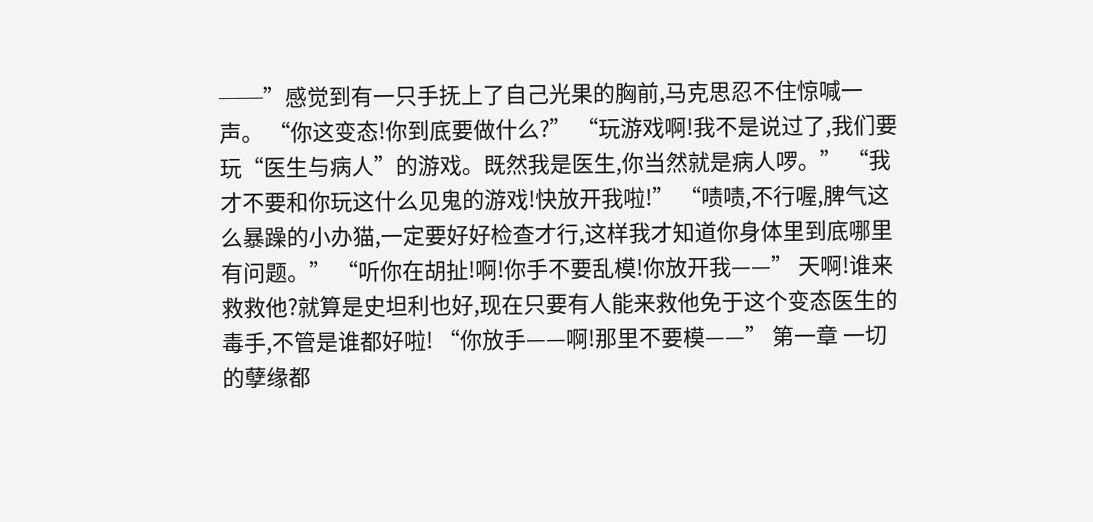──”感觉到有一只手抚上了自己光果的胸前,马克思忍不住惊喊一声。 “你这变态!你到底要做什么?” “玩游戏啊!我不是说过了,我们要玩“医生与病人”的游戏。既然我是医生,你当然就是病人啰。” “我才不要和你玩这什么见鬼的游戏!快放开我啦!” “啧啧,不行喔,脾气这么暴躁的小办猫,一定要好好检查才行,这样我才知道你身体里到底哪里有问题。” “听你在胡扯!啊!你手不要乱模!你放开我——” 天啊!谁来救救他?就算是史坦利也好,现在只要有人能来救他免于这个变态医生的毒手,不管是谁都好啦! “你放手——啊!那里不要模——” 第一章 一切的孽缘都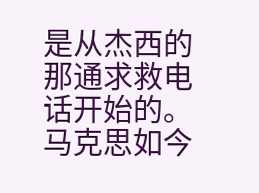是从杰西的那通求救电话开始的。 马克思如今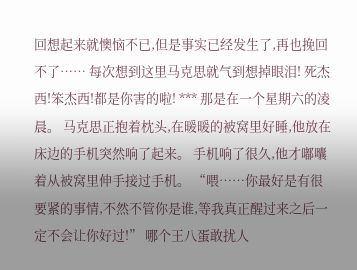回想起来就懊恼不已,但是事实已经发生了,再也挽回不了…… 每次想到这里马克思就气到想掉眼泪! 死杰西!笨杰西!都是你害的啦! *** 那是在一个星期六的凌晨。 马克思正抱着枕头,在暖暖的被窝里好睡,他放在床边的手机突然响了起来。 手机响了很久,他才嘟囔着从被窝里伸手接过手机。 “喂……你最好是有很要紧的事情,不然不管你是谁,等我真正醒过来之后一定不会让你好过!” 哪个王八蛋敢扰人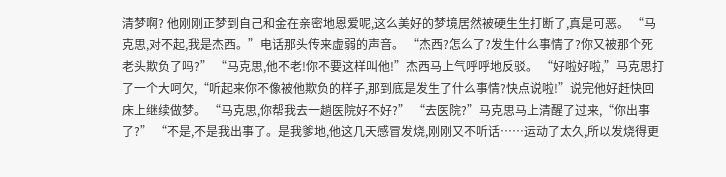清梦啊? 他刚刚正梦到自己和金在亲密地恩爱呢,这么美好的梦境居然被硬生生打断了,真是可恶。 “马克思,对不起,我是杰西。”电话那头传来虚弱的声音。 “杰西?怎么了?发生什么事情了?你又被那个死老头欺负了吗?” “马克思,他不老!你不要这样叫他!”杰西马上气呼呼地反驳。 “好啦好啦,”马克思打了一个大呵欠,“听起来你不像被他欺负的样子,那到底是发生了什么事情?快点说啦!”说完他好赶快回床上继续做梦。 “马克思,你帮我去一趟医院好不好?” “去医院?”马克思马上清醒了过来,“你出事了?” “不是,不是我出事了。是我爹地,他这几天感冒发烧,刚刚又不听话……运动了太久,所以发烧得更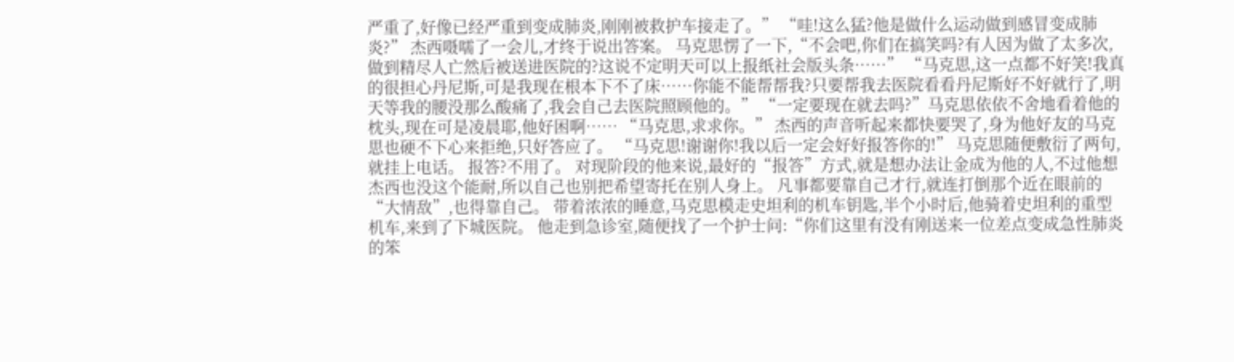严重了,好像已经严重到变成肺炎,刚刚被救护车接走了。” “哇!这么猛?他是做什么运动做到感冒变成肺炎?” 杰西嗫嚅了一会儿,才终于说出答案。 马克思愣了一下,“不会吧,你们在搞笑吗?有人因为做了太多次,做到精尽人亡然后被送进医院的?这说不定明天可以上报纸社会版头条……” “马克思,这一点都不好笑!我真的很担心丹尼斯,可是我现在根本下不了床……你能不能帮帮我?只要帮我去医院看看丹尼斯好不好就行了,明天等我的腰没那么酸痛了,我会自己去医院照顾他的。” “一定要现在就去吗?”马克思依依不舍地看着他的枕头,现在可是凌晨耶,他好困啊…… “马克思,求求你。” 杰西的声音听起来都快要哭了,身为他好友的马克思也硬不下心来拒绝,只好答应了。 “马克思!谢谢你!我以后一定会好好报答你的!” 马克思随便敷衍了两句,就挂上电话。 报答?不用了。 对现阶段的他来说,最好的“报答”方式,就是想办法让金成为他的人,不过他想杰西也没这个能耐,所以自己也别把希望寄托在别人身上。 凡事都要靠自己才行,就连打倒那个近在眼前的“大情敌”,也得靠自己。 带着浓浓的睡意,马克思模走史坦利的机车钥匙,半个小时后,他骑着史坦利的重型机车,来到了下城医院。 他走到急诊室,随便找了一个护士问:“你们这里有没有刚送来一位差点变成急性肺炎的笨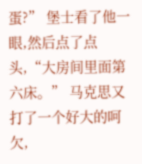蛋?” 堡士看了他一眼,然后点了点头,“大房间里面第六床。” 马克思又打了一个好大的呵欠,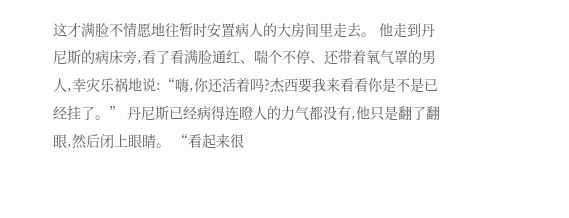这才满脸不情愿地往暂时安置病人的大房间里走去。 他走到丹尼斯的病床旁,看了看满脸通红、喘个不停、还带着氧气罩的男人,幸灾乐祸地说:“嗨,你还活着吗?杰西要我来看看你是不是已经挂了。” 丹尼斯已经病得连瞪人的力气都没有,他只是翻了翻眼,然后闭上眼睛。 “看起来很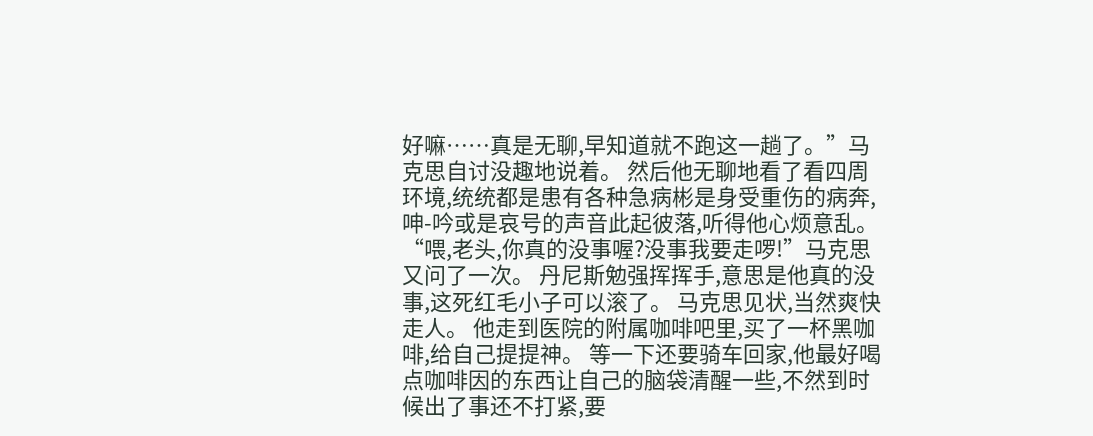好嘛……真是无聊,早知道就不跑这一趟了。”马克思自讨没趣地说着。 然后他无聊地看了看四周环境,统统都是患有各种急病彬是身受重伤的病奔,呻-吟或是哀号的声音此起彼落,听得他心烦意乱。 “喂,老头,你真的没事喔?没事我要走啰!”马克思又问了一次。 丹尼斯勉强挥挥手,意思是他真的没事,这死红毛小子可以滚了。 马克思见状,当然爽快走人。 他走到医院的附属咖啡吧里,买了一杯黑咖啡,给自己提提神。 等一下还要骑车回家,他最好喝点咖啡因的东西让自己的脑袋清醒一些,不然到时候出了事还不打紧,要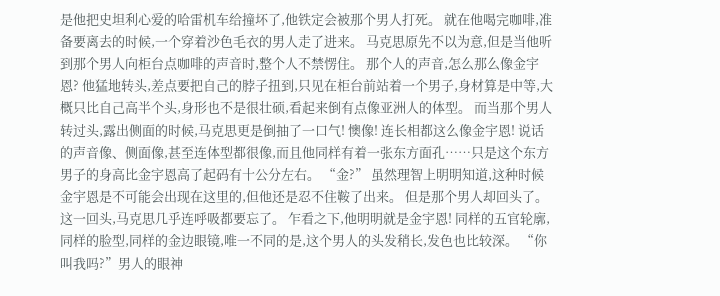是他把史坦利心爱的哈雷机车给撞坏了,他铁定会被那个男人打死。 就在他喝完咖啡,准备要离去的时候,一个穿着沙色毛衣的男人走了进来。 马克思原先不以为意,但是当他听到那个男人向柜台点咖啡的声音时,整个人不禁愣住。 那个人的声音,怎么那么像金宇恩? 他猛地转头,差点要把自己的脖子扭到,只见在柜台前站着一个男子,身材算是中等,大概只比自己高半个头,身形也不是很壮硕,看起来倒有点像亚洲人的体型。 而当那个男人转过头,露出侧面的时候,马克思更是倒抽了一口气! 懊像! 连长相都这么像金宇恩! 说话的声音像、侧面像,甚至连体型都很像,而且他同样有着一张东方面孔……只是这个东方男子的身高比金宇恩高了起码有十公分左右。 “金?” 虽然理智上明明知道,这种时候金宇恩是不可能会出现在这里的,但他还是忍不住鞍了出来。 但是那个男人却回头了。 这一回头,马克思几乎连呼吸都要忘了。 乍看之下,他明明就是金宇恩! 同样的五官轮廓,同样的脸型,同样的金边眼镜,唯一不同的是,这个男人的头发稍长,发色也比较深。 “你叫我吗?”男人的眼神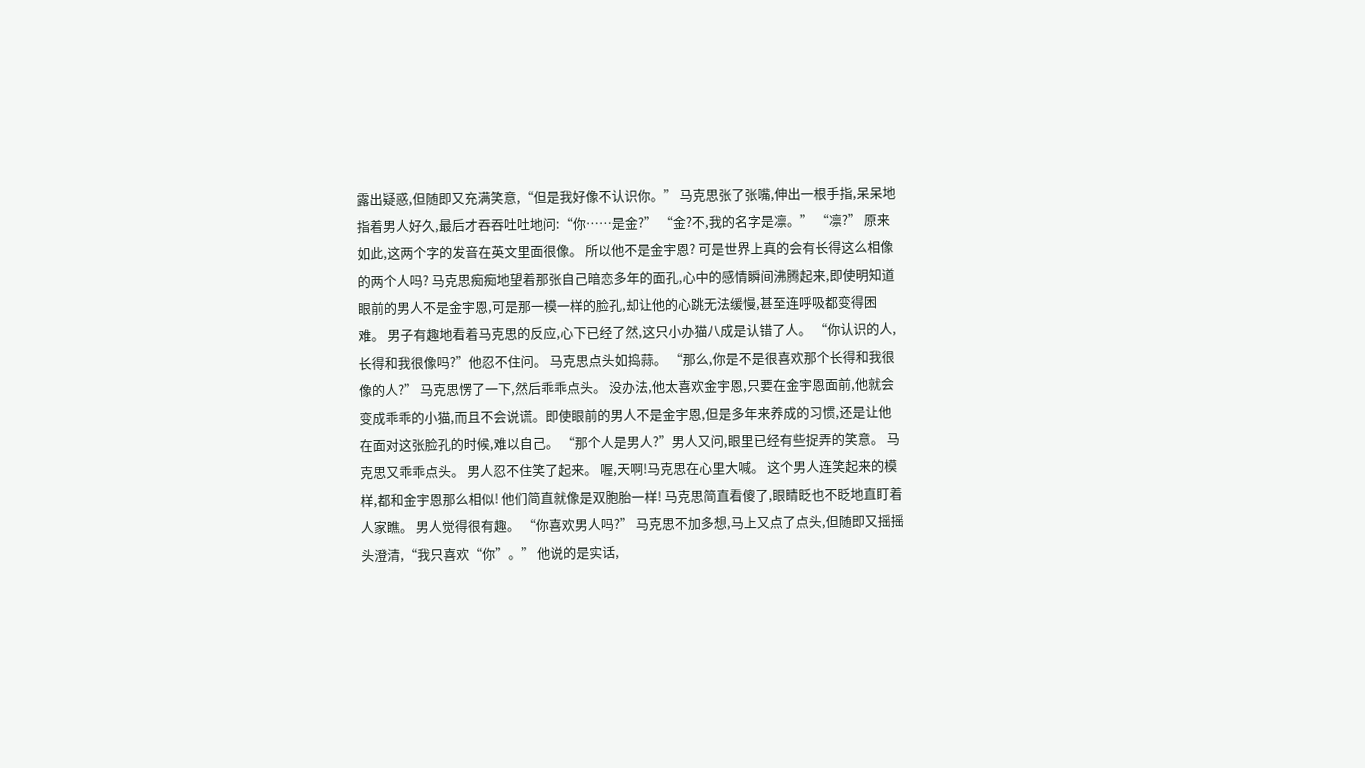露出疑惑,但随即又充满笑意,“但是我好像不认识你。” 马克思张了张嘴,伸出一根手指,呆呆地指着男人好久,最后才吞吞吐吐地问:“你……是金?” “金?不,我的名字是凛。” “凛?” 原来如此,这两个字的发音在英文里面很像。 所以他不是金宇恩? 可是世界上真的会有长得这么相像的两个人吗? 马克思痴痴地望着那张自己暗恋多年的面孔,心中的感情瞬间沸腾起来,即使明知道眼前的男人不是金宇恩,可是那一模一样的脸孔,却让他的心跳无法缓慢,甚至连呼吸都变得困难。 男子有趣地看着马克思的反应,心下已经了然,这只小办猫八成是认错了人。 “你认识的人,长得和我很像吗?”他忍不住问。 马克思点头如捣蒜。 “那么,你是不是很喜欢那个长得和我很像的人?” 马克思愣了一下,然后乖乖点头。 没办法,他太喜欢金宇恩,只要在金宇恩面前,他就会变成乖乖的小猫,而且不会说谎。即使眼前的男人不是金宇恩,但是多年来养成的习惯,还是让他在面对这张脸孔的时候,难以自己。 “那个人是男人?”男人又问,眼里已经有些捉弄的笑意。 马克思又乖乖点头。 男人忍不住笑了起来。 喔,天啊!马克思在心里大喊。 这个男人连笑起来的模样,都和金宇恩那么相似! 他们简直就像是双胞胎一样! 马克思简直看傻了,眼睛眨也不眨地直盯着人家瞧。 男人觉得很有趣。 “你喜欢男人吗?” 马克思不加多想,马上又点了点头,但随即又摇摇头澄清,“我只喜欢“你”。” 他说的是实话,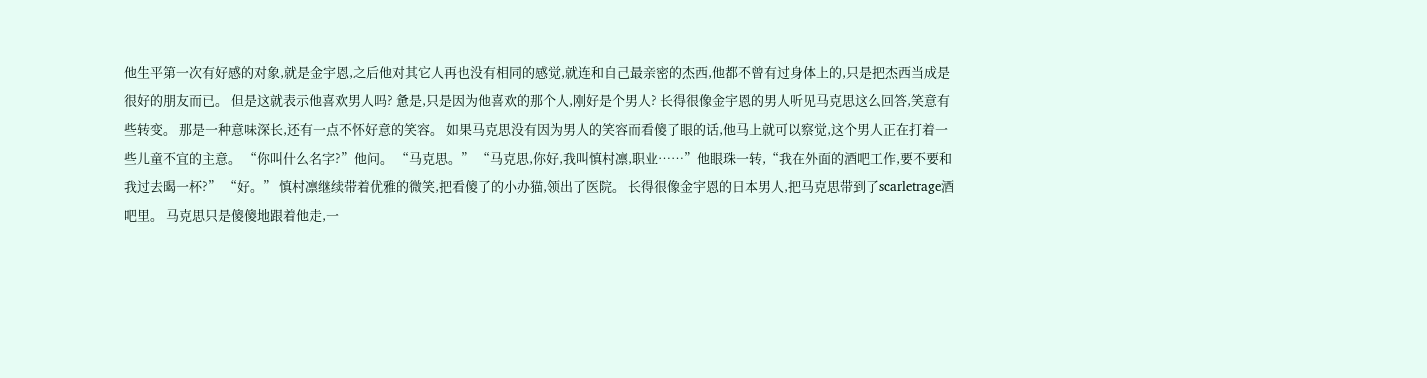他生平第一次有好感的对象,就是金宇恩,之后他对其它人再也没有相同的感觉,就连和自己最亲密的杰西,他都不曾有过身体上的,只是把杰西当成是很好的朋友而已。 但是这就表示他喜欢男人吗? 惫是,只是因为他喜欢的那个人,刚好是个男人? 长得很像金宇恩的男人听见马克思这么回答,笑意有些转变。 那是一种意味深长,还有一点不怀好意的笑容。 如果马克思没有因为男人的笑容而看傻了眼的话,他马上就可以察觉,这个男人正在打着一些儿童不宜的主意。 “你叫什么名字?”他问。 “马克思。” “马克思,你好,我叫慎村凛,职业……”他眼珠一转,“我在外面的酒吧工作,要不要和我过去暍一杯?” “好。” 慎村凛继续带着优雅的微笑,把看傻了的小办猫,领出了医院。 长得很像金宇恩的日本男人,把马克思带到了scarletrage酒吧里。 马克思只是傻傻地跟着他走,一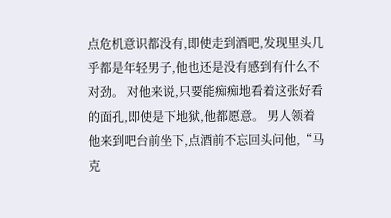点危机意识都没有,即使走到酒吧,发现里头几乎都是年轻男子,他也还是没有感到有什么不对劲。 对他来说,只要能痴痴地看着这张好看的面孔,即使是下地狱,他都愿意。 男人领着他来到吧台前坐下,点酒前不忘回头问他,“马克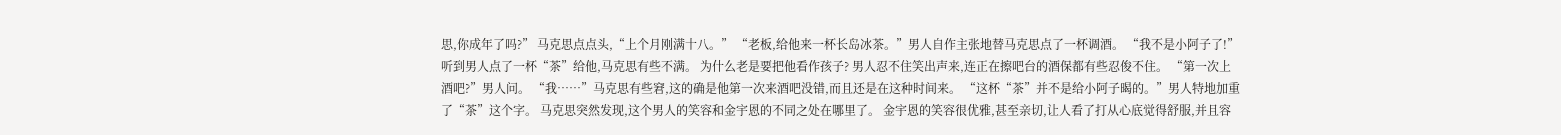思,你成年了吗?” 马克思点点头,“上个月刚满十八。” “老板,给他来一杯长岛冰茶。”男人自作主张地替马克思点了一杯调酒。 “我不是小阿子了!”听到男人点了一杯“茶”给他,马克思有些不满。 为什么老是要把他看作孩子? 男人忍不住笑出声来,连正在擦吧台的酒保都有些忍俊不住。 “第一次上酒吧?”男人问。 “我……”马克思有些窘,这的确是他第一次来酒吧没错,而且还是在这种时间来。 “这杯“茶”并不是给小阿子暍的。”男人特地加重了“茶”这个字。 马克思突然发现,这个男人的笑容和金宇恩的不同之处在哪里了。 金宇恩的笑容很优雅,甚至亲切,让人看了打从心底觉得舒服,并且容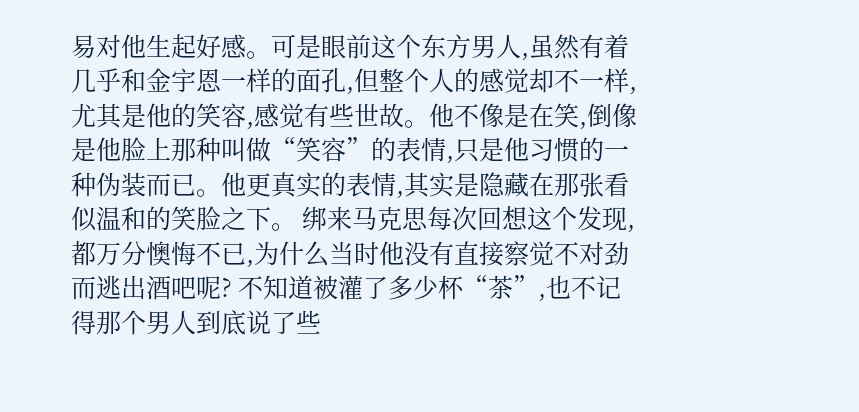易对他生起好感。可是眼前这个东方男人,虽然有着几乎和金宇恩一样的面孔,但整个人的感觉却不一样,尤其是他的笑容,感觉有些世故。他不像是在笑,倒像是他脸上那种叫做“笑容”的表情,只是他习惯的一种伪装而已。他更真实的表情,其实是隐藏在那张看似温和的笑脸之下。 绑来马克思每次回想这个发现,都万分懊悔不已,为什么当时他没有直接察觉不对劲而逃出酒吧呢? 不知道被灌了多少杯“茶”,也不记得那个男人到底说了些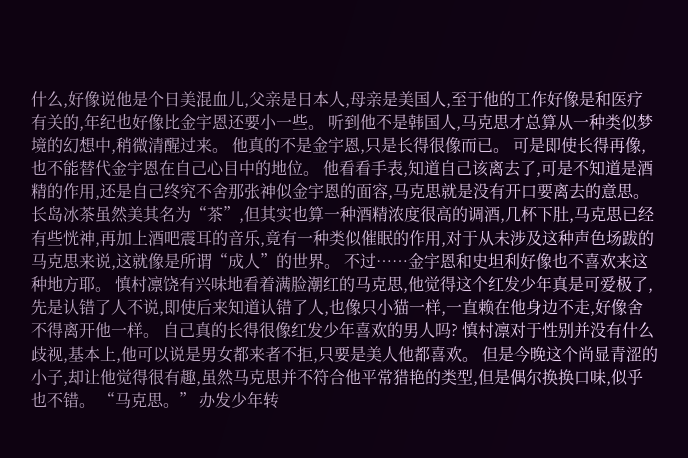什么,好像说他是个日美混血儿,父亲是日本人,母亲是美国人,至于他的工作好像是和医疗有关的,年纪也好像比金宇恩还要小一些。 听到他不是韩国人,马克思才总算从一种类似梦境的幻想中,稍微清醒过来。 他真的不是金宇恩,只是长得很像而已。 可是即使长得再像,也不能替代金宇恩在自己心目中的地位。 他看看手表,知道自己该离去了,可是不知道是酒精的作用,还是自己终究不舍那张神似金宇恩的面容,马克思就是没有开口要离去的意思。 长岛冰茶虽然美其名为“茶”,但其实也算一种酒精浓度很高的调酒,几杯下肚,马克思已经有些恍神,再加上酒吧震耳的音乐,竟有一种类似催眠的作用,对于从未涉及这种声色场跋的马克思来说,这就像是所谓“成人”的世界。 不过……金宇恩和史坦利好像也不喜欢来这种地方耶。 慎村凛饶有兴味地看着满脸潮红的马克思,他觉得这个红发少年真是可爱极了,先是认错了人不说,即使后来知道认错了人,也像只小猫一样,一直赖在他身边不走,好像舍不得离开他一样。 自己真的长得很像红发少年喜欢的男人吗? 慎村凛对于性别并没有什么歧视,基本上,他可以说是男女都来者不拒,只要是美人他都喜欢。 但是今晚这个尚显青涩的小子,却让他觉得很有趣,虽然马克思并不符合他平常猎艳的类型,但是偶尔换换口味,似乎也不错。 “马克思。” 办发少年转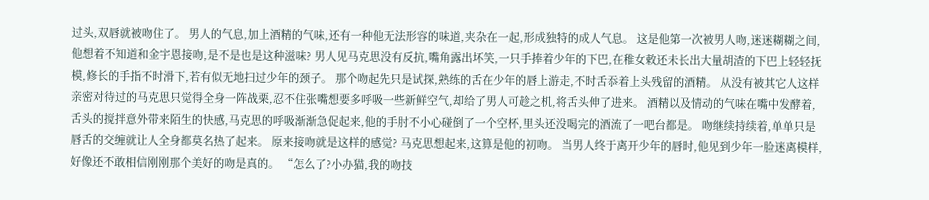过头,双唇就被吻住了。 男人的气息,加上酒精的气味,还有一种他无法形容的味道,夹杂在一起,形成独特的成人气息。 这是他第一次被男人吻,迷迷糊糊之间,他想着不知道和金宇恩接吻,是不是也是这种滋味? 男人见马克思没有反抗,嘴角露出坏笑,一只手捧着少年的下巴,在稚女敕还未长出大量胡渣的下巴上轻轻抚模,修长的手指不时滑下,若有似无地扫过少年的颈子。 那个吻起先只是试探,熟练的舌在少年的唇上游走,不时舌忝着上头残留的酒精。 从没有被其它人这样亲密对待过的马克思只觉得全身一阵战栗,忍不住张嘴想要多呼吸一些新鲜空气,却给了男人可趁之机,将舌头伸了进来。 酒精以及情动的气味在嘴中发酵着,舌头的搅拌意外带来陌生的快感,马克思的呼吸渐渐急促起来,他的手肘不小心碰倒了一个空杯,里头还没喝完的酒流了一吧台都是。 吻继续持续着,单单只是唇舌的交缠就让人全身都莫名热了起来。 原来接吻就是这样的感觉? 马克思想起来,这算是他的初吻。 当男人终于离开少年的唇时,他见到少年一脸迷离模样,好像还不敢相信刚刚那个美好的吻是真的。 “怎么了?小办猫,我的吻技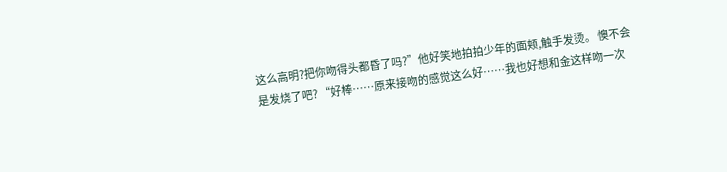这么高明?把你吻得头都昏了吗?”他好笑地拍拍少年的面颊,触手发烫。 懊不会是发烧了吧? “好棒……原来接吻的感觉这么好……我也好想和金这样吻一次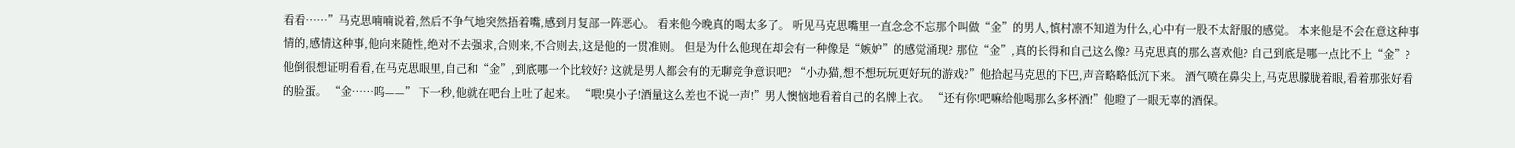看看……”马克思喃喃说着,然后不争气地突然捂着嘴,感到月复部一阵恶心。 看来他今晚真的喝太多了。 听见马克思嘴里一直念念不忘那个叫做“金”的男人,慎村凛不知道为什么,心中有一股不太舒服的感觉。 本来他是不会在意这种事情的,感情这种事,他向来随性,绝对不去强求,合则来,不合则去,这是他的一贯准则。 但是为什么他现在却会有一种像是“嫉妒”的感觉涌现? 那位“金”,真的长得和自己这么像? 马克思真的那么喜欢他? 自己到底是哪一点比不上“金”? 他倒很想证明看看,在马克思眼里,自己和“金”,到底哪一个比较好? 这就是男人都会有的无聊竞争意识吧? “小办猫,想不想玩玩更好玩的游戏?”他拾起马克思的下巴,声音略略低沉下来。 酒气喷在鼻尖上,马克思朦胧着眼,看着那张好看的脸蛋。 “金……呜——” 下一秒,他就在吧台上吐了起来。 “喂!臭小子!酒量这么差也不说一声!”男人懊恼地看着自己的名牌上衣。 “还有你!吧嘛给他喝那么多杯酒!”他瞪了一眼无辜的酒保。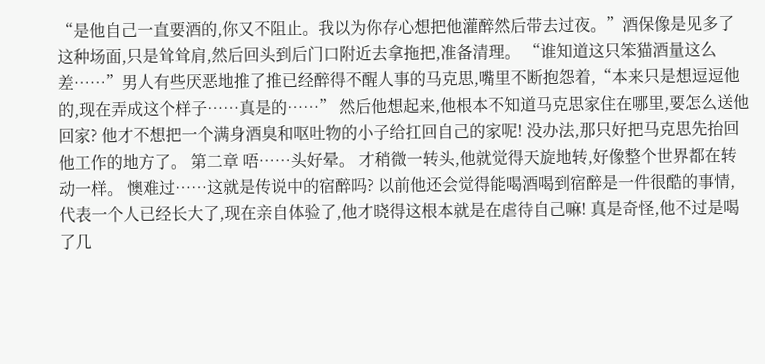“是他自己一直要酒的,你又不阻止。我以为你存心想把他灌醉然后带去过夜。”酒保像是见多了这种场面,只是耸耸肩,然后回头到后门口附近去拿拖把,准备清理。 “谁知道这只笨猫酒量这么差……”男人有些厌恶地推了推已经醉得不醒人事的马克思,嘴里不断抱怨着,“本来只是想逗逗他的,现在弄成这个样子……真是的……” 然后他想起来,他根本不知道马克思家住在哪里,要怎么送他回家? 他才不想把一个满身酒臭和呕吐物的小子给扛回自己的家呢! 没办法,那只好把马克思先抬回他工作的地方了。 第二章 唔……头好晕。 才稍微一转头,他就觉得天旋地转,好像整个世界都在转动一样。 懊难过……这就是传说中的宿醉吗? 以前他还会觉得能喝酒喝到宿醉是一件很酷的事情,代表一个人已经长大了,现在亲自体验了,他才晓得这根本就是在虐待自己嘛! 真是奇怪,他不过是喝了几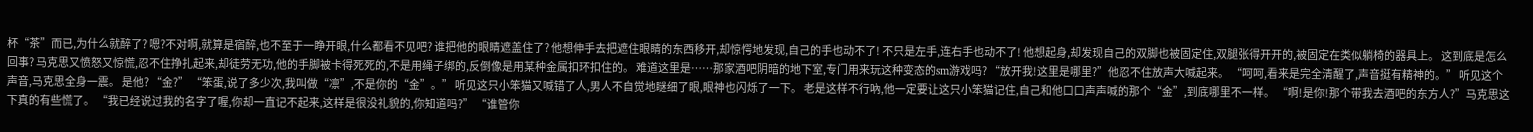杯“茶”而已,为什么就醉了? 嗯?不对啊,就算是宿醉,也不至于一睁开眼,什么都看不见吧? 谁把他的眼睛遮盖住了? 他想伸手去把遮住眼睛的东西移开,却惊愕地发现,自己的手也动不了! 不只是左手,连右手也动不了! 他想起身,却发现自己的双脚也被固定住,双腿张得开开的,被固定在类似躺椅的器具上。 这到底是怎么回事? 马克思又愤怒又惊慌,忍不住挣扎起来,却徒劳无功,他的手脚被卡得死死的,不是用绳子绑的,反倒像是用某种金属扣环扣住的。 难道这里是……那家酒吧阴暗的地下室,专门用来玩这种变态的sm游戏吗? “放开我!这里是哪里?”他忍不住放声大喊起来。 “呵呵,看来是完全清醒了,声音挺有精神的。” 听见这个声音,马克思全身一震。 是他? “金?” “笨蛋,说了多少次,我叫做“凛”,不是你的“金”。” 听见这只小笨猫又喊错了人,男人不自觉地瞇细了眼,眼神也闪烁了一下。 老是这样不行吶,他一定要让这只小笨猫记住,自己和他口口声声喊的那个“金”,到底哪里不一样。 “啊!是你!那个带我去酒吧的东方人?”马克思这下真的有些慌了。 “我已经说过我的名字了喔,你却一直记不起来,这样是很没礼貌的,你知道吗?” “谁管你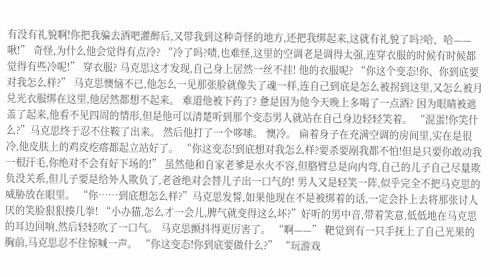有没有礼貌啊!你把我骗去酒吧灌醉后,又带我到这种奇怪的地方,还把我绑起来,这就有礼貌了吗?哈、哈——啾!” 奇怪,为什么他会觉得有点冷? “冷了吗?啧,也难怪,这里的空调老是调得太强,连穿衣服的时候有时候都觉得有些冷呢!” 穿衣服? 马克思这才发现,自己身上居然一丝不挂! 他的衣服呢? “你这个变态!你、你到底要对我怎么样?” 马克思懊恼不已,他怎么一见那张脸就像失了魂一样,连自己到底是怎么被拐到这里,又怎么被月兑光衣服绑在这里,他居然都想不起来。 难道他被下药了? 惫是因为他今天晚上多喝了一点酒? 因为眼睛被遮盖了起来,他看不见四周的情形,但是他可以清楚听到那个变态男人就站在自己身边轻轻笑着。 “混蛋!你笑什么?”马克思终于忍不住鞍了出来。 然后他打了一个哆嗦。 懊冷。 扁着身子在充满空调的房间里,实在是很冷,他皮肤上的鸡皮疙瘩都起立站好了。 “你这变态!到底想对我怎么样?要杀要剐我都不怕!但是只要你敢动我一根汗毛,你绝对不会有好下场的!” 虽然他和自家老爹是水火不容,但胳臂总是向内弯,自己的儿子自己尽量欺负没关系,但儿子要是给外人欺负了,老爸绝对会替儿子出一口气的! 男人又是轻笑一阵,似乎完全不把马克思的威胁放在眼里。 “你……到底想怎么样?”马克思发誓,如果他现在不是被绑着的话,一定会扑上去将那张讨人厌的笑脸狠狠揍几拳! “小办猫,怎么才一会儿,脾气就变得这么坏?”好听的男中音,带着笑意,低低地在马克思的耳边回响,然后轻轻吹了一口气。 马克思颤抖得更厉害了。 “啊——” 靶觉到有一只手抚上了自己光果的胸前,马克思忍不住惊喊一声。 “你这变态!你到底要做什么?” “玩游戏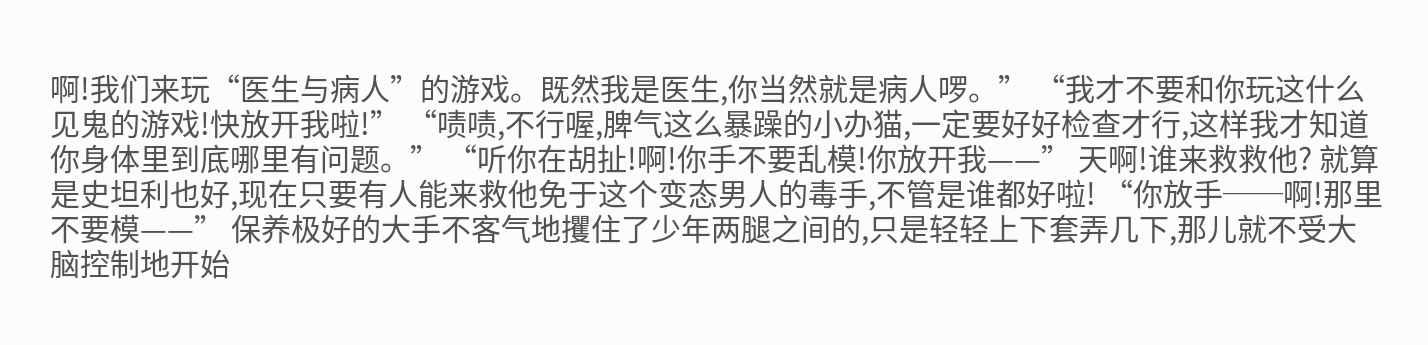啊!我们来玩“医生与病人”的游戏。既然我是医生,你当然就是病人啰。” “我才不要和你玩这什么见鬼的游戏!快放开我啦!” “啧啧,不行喔,脾气这么暴躁的小办猫,一定要好好检查才行,这样我才知道你身体里到底哪里有问题。” “听你在胡扯!啊!你手不要乱模!你放开我——” 天啊!谁来救救他? 就算是史坦利也好,现在只要有人能来救他免于这个变态男人的毒手,不管是谁都好啦! “你放手──啊!那里不要模——” 保养极好的大手不客气地攫住了少年两腿之间的,只是轻轻上下套弄几下,那儿就不受大脑控制地开始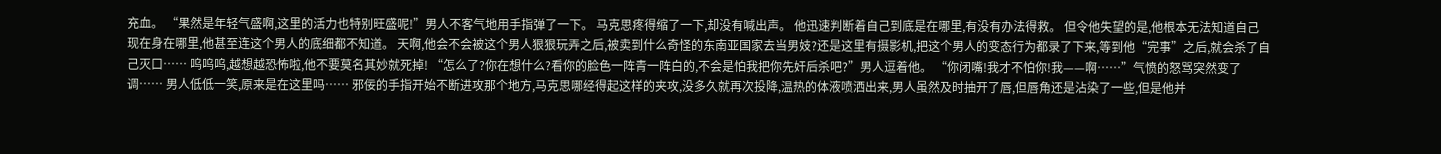充血。 “果然是年轻气盛啊,这里的活力也特别旺盛呢!”男人不客气地用手指弹了一下。 马克思疼得缩了一下,却没有喊出声。 他迅速判断着自己到底是在哪里,有没有办法得救。 但令他失望的是,他根本无法知道自己现在身在哪里,他甚至连这个男人的底细都不知道。 天啊,他会不会被这个男人狠狠玩弄之后,被卖到什么奇怪的东南亚国家去当男妓?还是这里有摄影机,把这个男人的变态行为都录了下来,等到他“完事”之后,就会杀了自己灭口…… 呜呜呜,越想越恐怖啦,他不要莫名其妙就死掉! “怎么了?你在想什么?看你的脸色一阵青一阵白的,不会是怕我把你先奸后杀吧?”男人逗着他。 “你闭嘴!我才不怕你!我——啊……”气愤的怒骂突然变了调…… 男人低低一笑,原来是在这里吗…… 邪佞的手指开始不断进攻那个地方,马克思哪经得起这样的夹攻,没多久就再次投降,温热的体液喷洒出来,男人虽然及时抽开了唇,但唇角还是沾染了一些,但是他并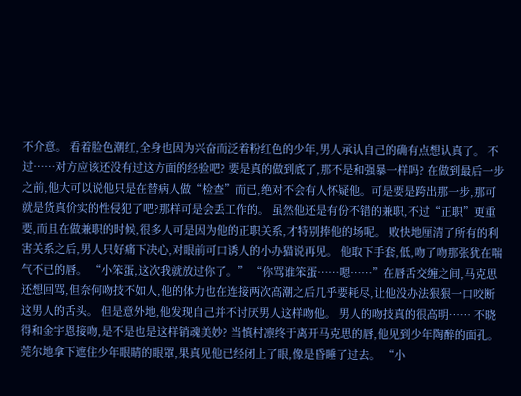不介意。 看着脸色潮红,全身也因为兴奋而泛着粉红色的少年,男人承认自己的确有点想认真了。 不过……对方应该还没有过这方面的经验吧? 要是真的做到底了,那不是和强暴一样吗? 在做到最后一步之前,他大可以说他只是在替病人做“检查”而已,绝对不会有人怀疑他。可是要是跨出那一步,那可就是货真价实的性侵犯了吧?那样可是会丢工作的。 虽然他还是有份不错的兼职,不过“正职”更重要,而且在做兼职的时候,很多人可是因为他的正职关系,才特别捧他的场呢。 败快地厘清了所有的利害关系之后,男人只好痛下决心,对眼前可口诱人的小办猫说再见。 他取下手套,低,吻了吻那张犹在喘气不已的唇。 “小笨蛋,这次我就放过你了。” “你骂谁笨蛋……嗯……”在唇舌交缠之间,马克思还想回骂,但奈何吻技不如人,他的体力也在连接两次高潮之后几乎要耗尽,让他没办法狠狠一口咬断这男人的舌头。 但是意外地,他发现自己并不讨厌男人这样吻他。 男人的吻技真的很高明…… 不晓得和金宇恩接吻,是不是也是这样销魂美妙? 当慎村凛终于离开马克思的唇,他见到少年陶醉的面孔。 莞尔地拿下遮住少年眼睛的眼罩,果真见他已经闭上了眼,像是昏睡了过去。 “小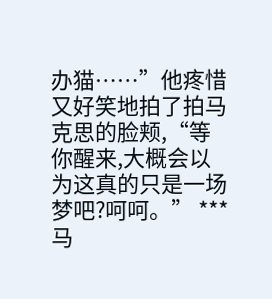办猫……”他疼惜又好笑地拍了拍马克思的脸颊,“等你醒来,大概会以为这真的只是一场梦吧?呵呵。” *** 马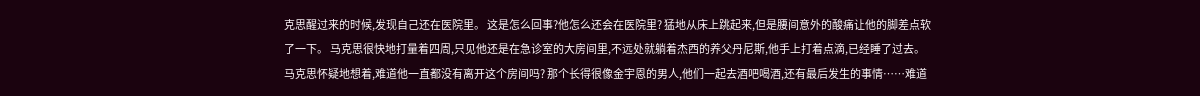克思醒过来的时候,发现自己还在医院里。 这是怎么回事?他怎么还会在医院里? 猛地从床上跳起来,但是腰间意外的酸痛让他的脚差点软了一下。 马克思很快地打量着四周,只见他还是在急诊室的大房间里,不远处就躺着杰西的养父丹尼斯,他手上打着点滴,已经睡了过去。 马克思怀疑地想着,难道他一直都没有离开这个房间吗? 那个长得很像金宇恩的男人,他们一起去酒吧喝酒,还有最后发生的事情……难道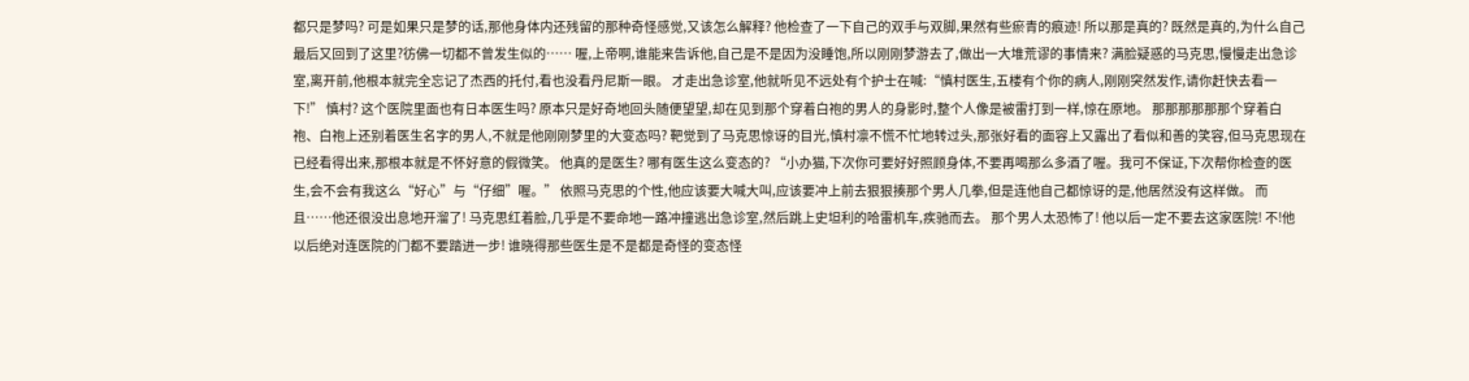都只是梦吗? 可是如果只是梦的话,那他身体内还残留的那种奇怪感觉,又该怎么解释? 他检查了一下自己的双手与双脚,果然有些瘀青的痕迹! 所以那是真的? 既然是真的,为什么自己最后又回到了这里?彷佛一切都不曾发生似的…… 喔,上帝啊,谁能来告诉他,自己是不是因为没睡饱,所以刚刚梦游去了,做出一大堆荒谬的事情来? 满脸疑惑的马克思,慢慢走出急诊室,离开前,他根本就完全忘记了杰西的托付,看也没看丹尼斯一眼。 才走出急诊室,他就听见不远处有个护士在喊:“慎村医生,五楼有个你的病人,刚刚突然发作,请你赶快去看一下!” 慎村? 这个医院里面也有日本医生吗? 原本只是好奇地回头随便望望,却在见到那个穿着白袍的男人的身影时,整个人像是被雷打到一样,惊在原地。 那那那那那那个穿着白袍、白袍上还别着医生名字的男人,不就是他刚刚梦里的大变态吗? 靶觉到了马克思惊讶的目光,慎村凛不慌不忙地转过头,那张好看的面容上又露出了看似和善的笑容,但马克思现在已经看得出来,那根本就是不怀好意的假微笑。 他真的是医生? 哪有医生这么变态的? “小办猫,下次你可要好好照顾身体,不要再喝那么多酒了喔。我可不保证,下次帮你检查的医生,会不会有我这么“好心”与“仔细”喔。” 依照马克思的个性,他应该要大喊大叫,应该要冲上前去狠狠揍那个男人几拳,但是连他自己都惊讶的是,他居然没有这样做。 而且……他还很没出息地开溜了! 马克思红着脸,几乎是不要命地一路冲撞逃出急诊室,然后跳上史坦利的哈雷机车,疾驰而去。 那个男人太恐怖了! 他以后一定不要去这家医院! 不!他以后绝对连医院的门都不要踏进一步! 谁晓得那些医生是不是都是奇怪的变态怪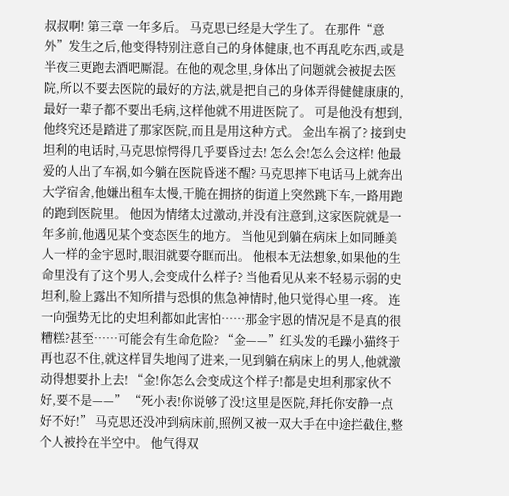叔叔啊! 第三章 一年多后。 马克思已经是大学生了。 在那件“意外”发生之后,他变得特别注意自己的身体健康,也不再乱吃东西,或是半夜三更跑去酒吧厮混。在他的观念里,身体出了问题就会被捉去医院,所以不要去医院的最好的方法,就是把自己的身体弄得健健康康的,最好一辈子都不要出毛病,这样他就不用进医院了。 可是他没有想到,他终究还是踏进了那家医院,而且是用这种方式。 金出车祸了? 接到史坦利的电话时,马克思惊愕得几乎要昏过去! 怎么会!怎么会这样! 他最爱的人出了车祸,如今躺在医院昏迷不醒? 马克思摔下电话马上就奔出大学宿舍,他嫌出租车太慢,干脆在拥挤的街道上突然跳下车,一路用跑的跑到医院里。 他因为情绪太过激动,并没有注意到,这家医院就是一年多前,他遇见某个变态医生的地方。 当他见到躺在病床上如同睡美人一样的金宇恩时,眼泪就要夺眶而出。 他根本无法想象,如果他的生命里没有了这个男人,会变成什么样子? 当他看见从来不轻易示弱的史坦利,脸上露出不知所措与恐惧的焦急神情时,他只觉得心里一疼。 连一向强势无比的史坦利都如此害怕……那金宇恩的情况是不是真的很糟糕?甚至……可能会有生命危险? “金——”红头发的毛躁小猫终于再也忍不住,就这样冒失地闯了进来,一见到躺在病床上的男人,他就激动得想要扑上去! “金!你怎么会变成这个样子!都是史坦利那家伙不好,要不是——” “死小表!你说够了没!这里是医院,拜托你安静一点好不好!” 马克思还没冲到病床前,照例又被一双大手在中途拦截住,整个人被拎在半空中。 他气得双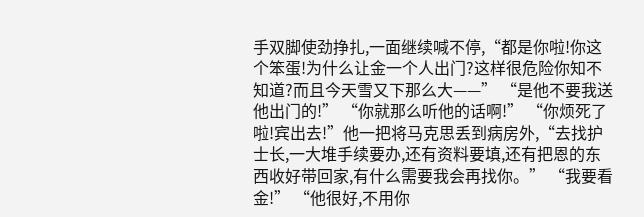手双脚使劲挣扎,一面继续喊不停,“都是你啦!你这个笨蛋!为什么让金一个人出门?这样很危险你知不知道?而且今天雪又下那么大——” “是他不要我送他出门的!” “你就那么听他的话啊!” “你烦死了啦!宾出去!”他一把将马克思丢到病房外,“去找护士长,一大堆手续要办,还有资料要填,还有把恩的东西收好带回家,有什么需要我会再找你。” “我要看金!” “他很好,不用你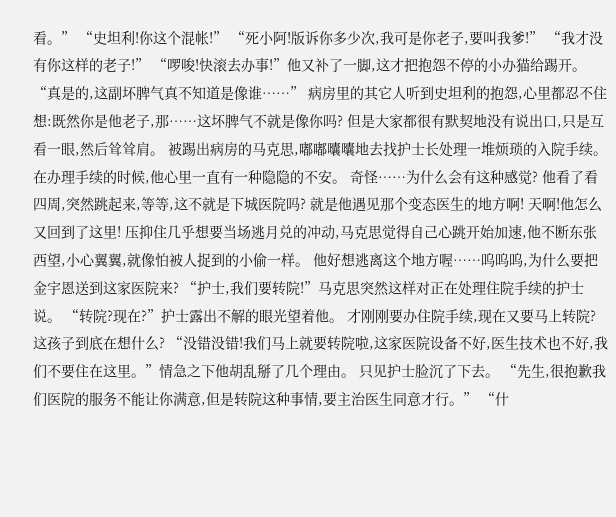看。” “史坦利!你这个混帐!” “死小阿!版诉你多少次,我可是你老子,要叫我爹!” “我才没有你这样的老子!” “啰唆!快滚去办事!”他又补了一脚,这才把抱怨不停的小办猫给踢开。 “真是的,这副坏脾气真不知道是像谁……” 病房里的其它人听到史坦利的抱怨,心里都忍不住想:既然你是他老子,那……这坏脾气不就是像你吗? 但是大家都很有默契地没有说出口,只是互看一眼,然后耸耸肩。 被踢出病房的马克思,嘟嘟囔囔地去找护士长处理一堆烦琐的入院手续。 在办理手续的时候,他心里一直有一种隐隐的不安。 奇怪……为什么会有这种感觉? 他看了看四周,突然跳起来,等等,这不就是下城医院吗? 就是他遇见那个变态医生的地方啊! 天啊!他怎么又回到了这里! 压抑住几乎想要当场逃月兑的冲动,马克思觉得自己心跳开始加速,他不断东张西望,小心翼翼,就像怕被人捉到的小偷一样。 他好想逃离这个地方喔……呜呜呜,为什么要把金宇恩送到这家医院来? “护士,我们要转院!”马克思突然这样对正在处理住院手续的护士说。 “转院?现在?”护士露出不解的眼光望着他。 才刚刚要办住院手续,现在又要马上转院? 这孩子到底在想什么? “没错没错!我们马上就要转院啦,这家医院设备不好,医生技术也不好,我们不要住在这里。”情急之下他胡乱掰了几个理由。 只见护士脸沉了下去。 “先生,很抱歉我们医院的服务不能让你满意,但是转院这种事情,要主治医生同意才行。” “什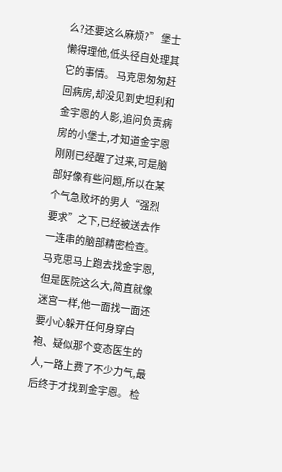么?还要这么麻烦?” 堡士懒得理他,低头径自处理其它的事情。 马克思匆匆赶回病房,却没见到史坦利和金宇恩的人影,追问负责病房的小堡士,才知道金宇恩刚刚已经醒了过来,可是脑部好像有些问题,所以在某个气急败坏的男人“强烈要求”之下,已经被送去作一连串的脑部精密检查。 马克思马上跑去找金宇恩,但是医院这么大,简直就像迷宫一样,他一面找一面还要小心躲开任何身穿白袍、疑似那个变态医生的人,一路上费了不少力气,最后终于才找到金宇恩。 检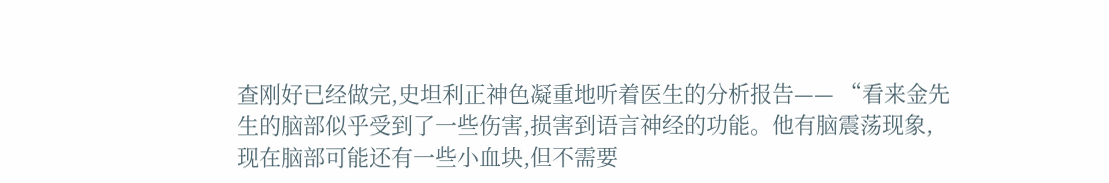查刚好已经做完,史坦利正神色凝重地听着医生的分析报告—— “看来金先生的脑部似乎受到了一些伤害,损害到语言神经的功能。他有脑震荡现象,现在脑部可能还有一些小血块,但不需要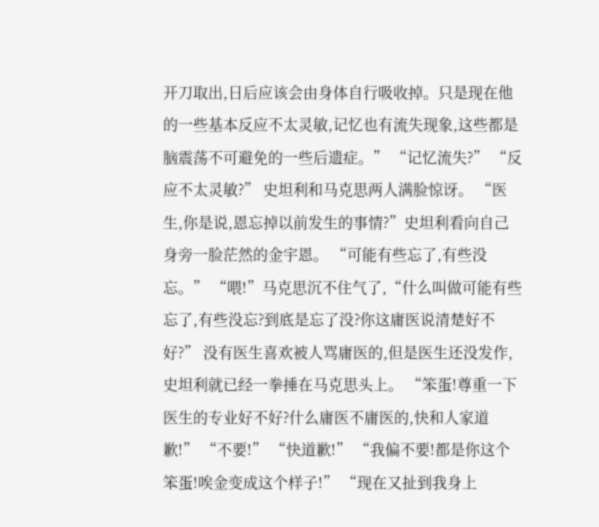开刀取出,日后应该会由身体自行吸收掉。只是现在他的一些基本反应不太灵敏,记忆也有流失现象,这些都是脑震荡不可避免的一些后遗症。” “记忆流失?” “反应不太灵敏?” 史坦利和马克思两人满脸惊讶。 “医生,你是说,恩忘掉以前发生的事情?”史坦利看向自己身旁一脸茫然的金宇恩。 “可能有些忘了,有些没忘。” “喂!”马克思沉不住气了,“什么叫做可能有些忘了,有些没忘?到底是忘了没?你这庸医说清楚好不好?” 没有医生喜欢被人骂庸医的,但是医生还没发作,史坦利就已经一拳捶在马克思头上。 “笨蛋!尊重一下医生的专业好不好?什么庸医不庸医的,快和人家道歉!” “不要!” “快道歉!” “我偏不要!都是你这个笨蛋!唉金变成这个样子!” “现在又扯到我身上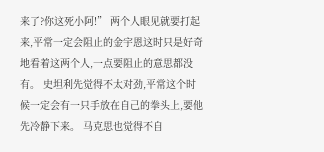来了?你这死小阿!” 两个人眼见就要打起来,平常一定会阻止的金宇恩这时只是好奇地看着这两个人,一点要阻止的意思都没有。 史坦利先觉得不太对劲,平常这个时候一定会有一只手放在自己的拳头上,要他先冷静下来。 马克思也觉得不自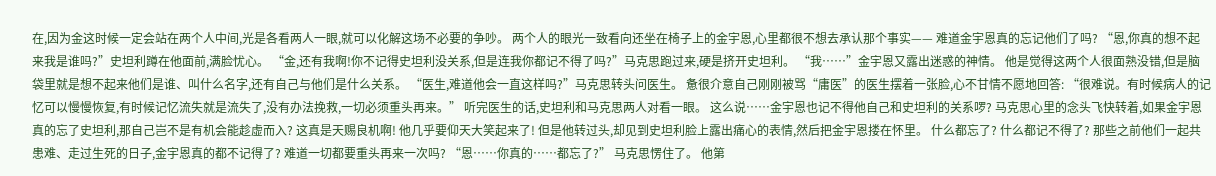在,因为金这时候一定会站在两个人中间,光是各看两人一眼,就可以化解这场不必要的争吵。 两个人的眼光一致看向还坐在椅子上的金宇恩,心里都很不想去承认那个事实—— 难道金宇恩真的忘记他们了吗? “恩,你真的想不起来我是谁吗?”史坦利蹲在他面前,满脸忧心。 “金,还有我啊!你不记得史坦利没关系,但是连我你都记不得了吗?”马克思跑过来,硬是挤开史坦利。 “我……”金宇恩又露出迷惑的神情。 他是觉得这两个人很面熟没错,但是脑袋里就是想不起来他们是谁、叫什么名字,还有自己与他们是什么关系。 “医生,难道他会一直这样吗?”马克思转头问医生。 惫很介意自己刚刚被骂“庸医”的医生摆着一张脸,心不甘情不愿地回答: “很难说。有时候病人的记忆可以慢慢恢复,有时候记忆流失就是流失了,没有办法挽救,一切必须重头再来。” 听完医生的话,史坦利和马克思两人对看一眼。 这么说……金宇恩也记不得他自己和史坦利的关系啰? 马克思心里的念头飞快转着,如果金宇恩真的忘了史坦利,那自己岂不是有机会能趁虚而入? 这真是天赐良机啊! 他几乎要仰天大笑起来了! 但是他转过头,却见到史坦利脸上露出痛心的表情,然后把金宇恩搂在怀里。 什么都忘了? 什么都记不得了? 那些之前他们一起共患难、走过生死的日子,金宇恩真的都不记得了? 难道一切都要重头再来一次吗? “恩……你真的……都忘了?” 马克思愣住了。 他第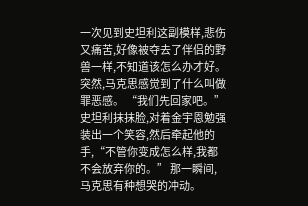一次见到史坦利这副模样,悲伤又痛苦,好像被夺去了伴侣的野兽一样,不知道该怎么办才好。 突然,马克思感觉到了什么叫做罪恶感。 “我们先回家吧。”史坦利抹抹脸,对着金宇恩勉强装出一个笑容,然后牵起他的手,“不管你变成怎么样,我都不会放弃你的。” 那一瞬间,马克思有种想哭的冲动。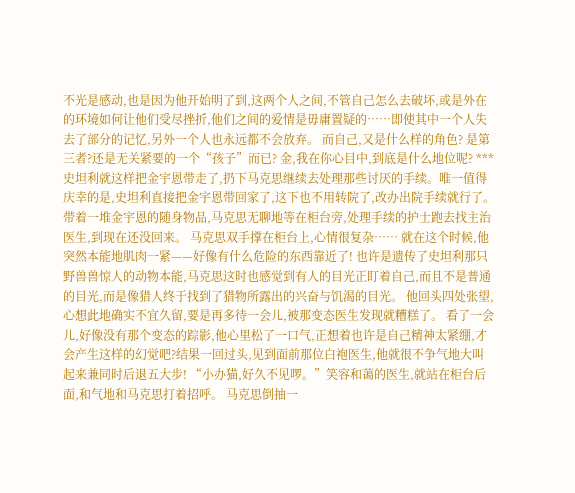不光是感动,也是因为他开始明了到,这两个人之间,不管自己怎么去破坏,或是外在的环境如何让他们受尽挫折,他们之间的爱情是毋庸置疑的……即使其中一个人失去了部分的记忆,另外一个人也永远都不会放弃。 而自己,又是什么样的角色? 是第三者?还是无关紧要的一个“孩子”而已? 金,我在你心目中,到底是什么地位呢? *** 史坦利就这样把金宇恩带走了,扔下马克思继续去处理那些讨厌的手续。唯一值得庆幸的是,史坦利直接把金宇恩带回家了,这下也不用转院了,改办出院手续就行了。 带着一堆金宇恩的随身物品,马克思无聊地等在柜台旁,处理手续的护士跑去找主治医生,到现在还没回来。 马克思双手撑在柜台上,心情很复杂…… 就在这个时候,他突然本能地肌肉一紧——好像有什么危险的东西靠近了! 也许是遗传了史坦利那只野兽兽惊人的动物本能,马克思这时也感觉到有人的目光正盯着自己,而且不是普通的目光,而是像猎人终于找到了猎物所露出的兴奋与饥渴的目光。 他回头四处张望,心想此地确实不宜久留,要是再多待一会儿,被那变态医生发现就糟糕了。 看了一会儿,好像没有那个变态的踪影,他心里松了一口气,正想着也许是自己精神太紧绷,才会产生这样的幻觉吧?结果一回过头,见到面前那位白袍医生,他就很不争气地大叫起来兼同时后退五大步! “小办猫,好久不见啰。”笑容和蔼的医生,就站在柜台后面,和气地和马克思打着招呼。 马克思倒抽一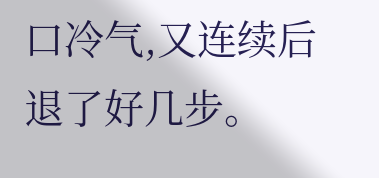口冷气,又连续后退了好几步。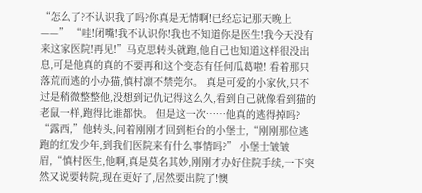“怎么了?不认识我了吗?你真是无情啊!已经忘记那天晚上——” “哇!闭嘴!我不认识你!我也不知道你是医生!我今天没有来这家医院!再见!”马克思转头就跑,他自己也知道这样很没出息,可是他真的真的不要再和这个变态有任何瓜葛啦! 看着那只落荒而逃的小办猫,慎村凛不禁莞尔。 真是可爱的小家伙,只不过是稍微整整他,没想到记仇记得这么久,看到自己就像看到猫的老鼠一样,跑得比谁都快。 但是这一次……他真的逃得掉吗? “露西,”他转头,问着刚刚才回到柜台的小堡士,“刚刚那位逃跑的红发少年,到我们医院来有什么事情吗?” 小堡士皱皱眉,“慎村医生,他啊,真是莫名其妙,刚刚才办好住院手续,一下突然又说要转院,现在更好了,居然要出院了!懊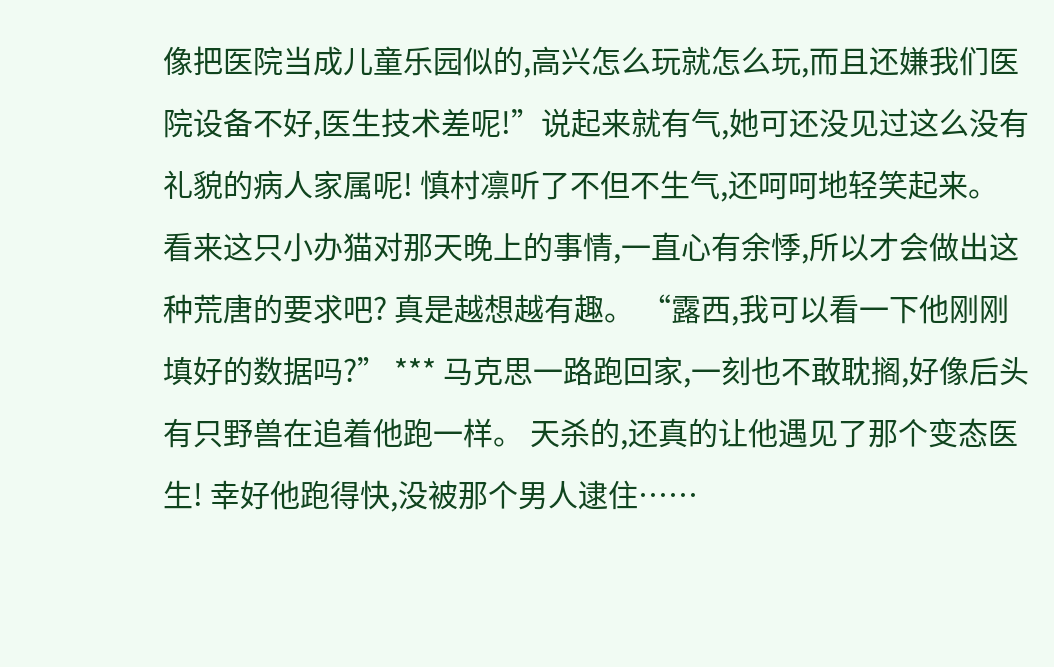像把医院当成儿童乐园似的,高兴怎么玩就怎么玩,而且还嫌我们医院设备不好,医生技术差呢!”说起来就有气,她可还没见过这么没有礼貌的病人家属呢! 慎村凛听了不但不生气,还呵呵地轻笑起来。 看来这只小办猫对那天晚上的事情,一直心有余悸,所以才会做出这种荒唐的要求吧? 真是越想越有趣。 “露西,我可以看一下他刚刚填好的数据吗?” *** 马克思一路跑回家,一刻也不敢耽搁,好像后头有只野兽在追着他跑一样。 天杀的,还真的让他遇见了那个变态医生! 幸好他跑得快,没被那个男人逮住……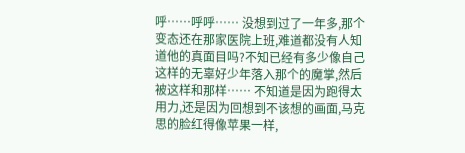呼……呼呼…… 没想到过了一年多,那个变态还在那家医院上班,难道都没有人知道他的真面目吗?不知已经有多少像自己这样的无辜好少年落入那个的魔掌,然后被这样和那样…… 不知道是因为跑得太用力,还是因为回想到不该想的画面,马克思的脸红得像苹果一样,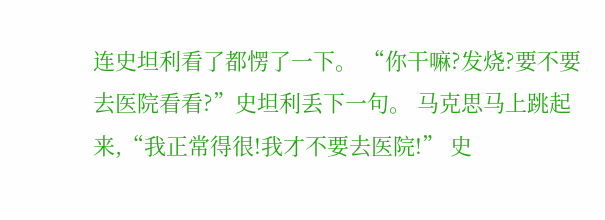连史坦利看了都愣了一下。 “你干嘛?发烧?要不要去医院看看?”史坦利丢下一句。 马克思马上跳起来,“我正常得很!我才不要去医院!” 史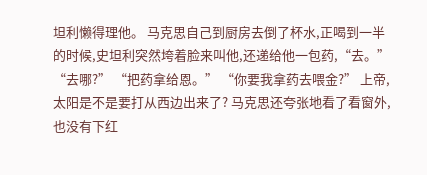坦利懒得理他。 马克思自己到厨房去倒了杯水,正喝到一半的时候,史坦利突然垮着脸来叫他,还递给他一包药,“去。” “去哪?” “把药拿给恩。” “你要我拿药去喂金?” 上帝,太阳是不是要打从西边出来了? 马克思还夸张地看了看窗外,也没有下红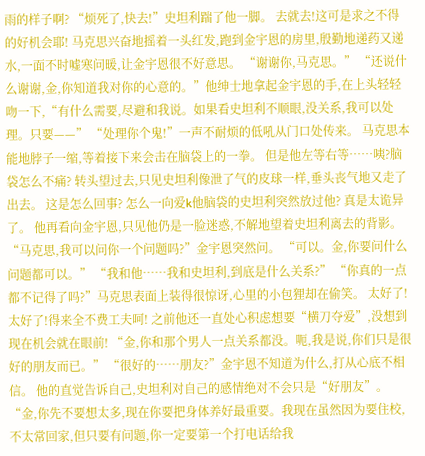雨的样子啊? “烦死了,快去!”史坦利踹了他一脚。 去就去!这可是求之不得的好机会耶! 马克思兴奋地摇着一头红发,跑到金宇恩的房里,殷勤地递药又递水,一面不时嘘寒问暖,让金宇恩很不好意思。 “谢谢你,马克思。” “还说什么谢谢,金,你知道我对你的心意的。”他绅士地拿起金宇恩的手,在上头轻轻吻一下,“有什么需要,尽避和我说。如果看史坦利不顺眼,没关系,我可以处理。只要——” “处理你个鬼!”一声不耐烦的低吼从门口处传来。 马克思本能地脖子一缩,等着接下来会击在脑袋上的一拳。 但是他左等右等……咦?脑袋怎么不痛? 转头望过去,只见史坦利像泄了气的皮球一样,垂头丧气地又走了出去。 这是怎么回事? 怎么一向爱k他脑袋的史坦利突然放过他? 真是太诡异了。 他再看向金宇恩,只见他仍是一脸迷惑,不解地望着史坦利离去的背影。 “马克思,我可以问你一个问题吗?”金宇恩突然问。 “可以。金,你要问什么问题都可以。” “我和他……我和史坦利,到底是什么关系?” “你真的一点都不记得了吗?”马克思表面上装得很惊讶,心里的小包狸却在偷笑。 太好了!太好了!得来全不费工夫呵! 之前他还一直处心积虑想要“横刀夺爱”,没想到现在机会就在眼前! “金,你和那个男人一点关系都没。呃,我是说,你们只是很好的朋友而已。” “很好的……朋友?”金宇恩不知道为什么,打从心底不相信。 他的直觉告诉自己,史坦利对自己的感情绝对不会只是“好朋友”。 “金,你先不要想太多,现在你要把身体养好最重要。我现在虽然因为要住校,不太常回家,但只要有问题,你一定要第一个打电话给我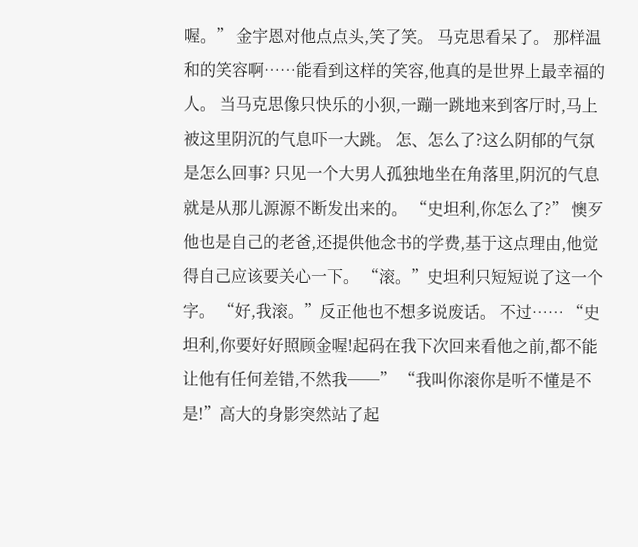喔。” 金宇恩对他点点头,笑了笑。 马克思看呆了。 那样温和的笑容啊……能看到这样的笑容,他真的是世界上最幸福的人。 当马克思像只快乐的小狈,一蹦一跳地来到客厅时,马上被这里阴沉的气息吓一大跳。 怎、怎么了?这么阴郁的气氛是怎么回事? 只见一个大男人孤独地坐在角落里,阴沉的气息就是从那儿源源不断发出来的。 “史坦利,你怎么了?” 懊歹他也是自己的老爸,还提供他念书的学费,基于这点理由,他觉得自己应该要关心一下。 “滚。”史坦利只短短说了这一个字。 “好,我滚。”反正他也不想多说废话。 不过…… “史坦利,你要好好照顾金喔!起码在我下次回来看他之前,都不能让他有任何差错,不然我──” “我叫你滚你是听不懂是不是!”高大的身影突然站了起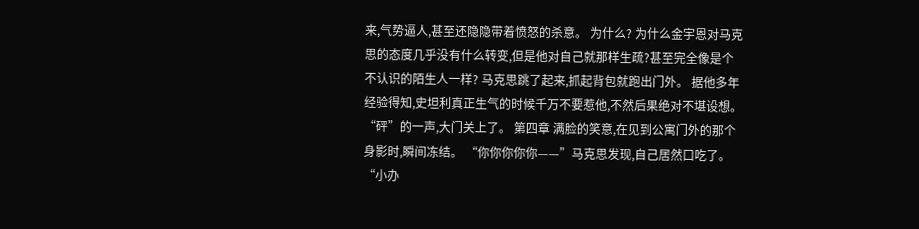来,气势逼人,甚至还隐隐带着愤怒的杀意。 为什么? 为什么金宇恩对马克思的态度几乎没有什么转变,但是他对自己就那样生疏?甚至完全像是个不认识的陌生人一样? 马克思跳了起来,抓起背包就跑出门外。 据他多年经验得知,史坦利真正生气的时候千万不要惹他,不然后果绝对不堪设想。 “砰”的一声,大门关上了。 第四章 满脸的笑意,在见到公寓门外的那个身影时,瞬间冻结。 “你你你你你——”马克思发现,自己居然口吃了。 “小办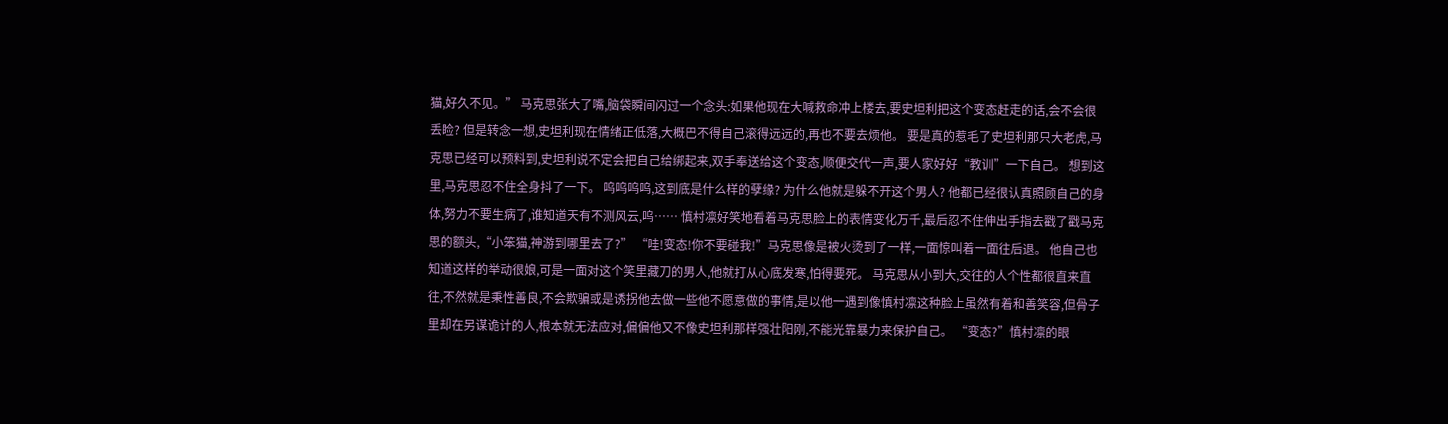猫,好久不见。” 马克思张大了嘴,脑袋瞬间闪过一个念头:如果他现在大喊救命冲上楼去,要史坦利把这个变态赶走的话,会不会很丢睑? 但是转念一想,史坦利现在情绪正低落,大概巴不得自己滚得远远的,再也不要去烦他。 要是真的惹毛了史坦利那只大老虎,马克思已经可以预料到,史坦利说不定会把自己给绑起来,双手奉送给这个变态,顺便交代一声,要人家好好“教训”一下自己。 想到这里,马克思忍不住全身抖了一下。 呜呜呜呜,这到底是什么样的孽缘? 为什么他就是躲不开这个男人? 他都已经很认真照顾自己的身体,努力不要生病了,谁知道天有不测风云,呜…… 慎村凛好笑地看着马克思脸上的表情变化万千,最后忍不住伸出手指去戳了戳马克思的额头,“小笨猫,神游到哪里去了?” “哇!变态!你不要碰我!”马克思像是被火烫到了一样,一面惊叫着一面往后退。 他自己也知道这样的举动很娘,可是一面对这个笑里藏刀的男人,他就打从心底发寒,怕得要死。 马克思从小到大,交往的人个性都很直来直往,不然就是秉性善良,不会欺骗或是诱拐他去做一些他不愿意做的事情,是以他一遇到像慎村凛这种脸上虽然有着和善笑容,但骨子里却在另谋诡计的人,根本就无法应对,偏偏他又不像史坦利那样强壮阳刚,不能光靠暴力来保护自己。 “变态?”慎村凛的眼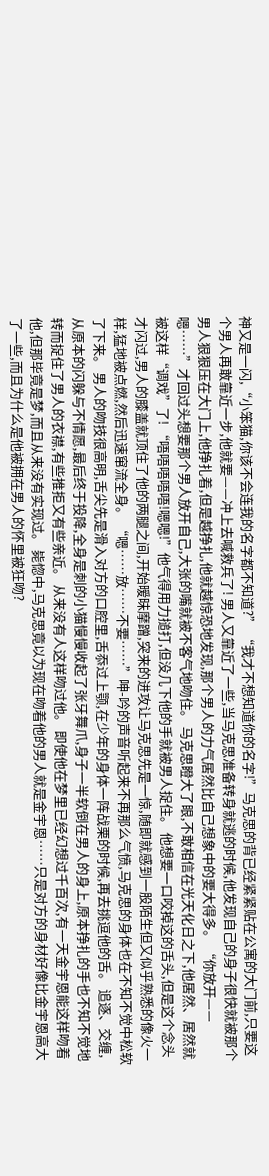神又是一闪,“小笨猫,你该不会连我的名字都不知道?” “我才不想知道你的名字!”马克思的背已经紧紧贴在公寓的大门前,只要这个男人再敢靠近一步,他就要——冲上去喊救兵了! 男人又靠近了一些,当马克思准备转身就逃的时候,他发现自己的身子很快就被那个男人狠狠压在大门上,他挣扎着,但是越挣扎,他就越惊恐地发现,那个男人的力气居然比自己想象中的要大得多。 “你放开——嗯……”才回过头想要那个男人放开自己,大张的嘴就被不客气地吻住。 马克思瞪大了眼,不敢相信在光天化日之下,他居然、居然就被这样“调戏”了! “唔唔唔唔唔!嗯嗯!”他气得用力搥打,但没几下他的手就被男人捉住。 他想要一口咬掉这的舌头,但是这个念头才闪过,男人的膝盖就顶住了他的两腿之间,开始暧昧摩蹭,突来的进攻让马克思先是一惊,随即就感到一股陌生但又似乎熟悉的像火一样,猛地被点燃,然后迅速窜流全身。 “嗯……放……不要……”呻-吟的声音听起来不再那么气愤,马克思的身体也在不知不觉中松软了下来。 男人的吻技很高明,舌尖先是滑入对方的口腔里,舌忝过上颚,在少年的身体一阵战栗的时候,再去挑逗他的舌。 追逐、交缠,从原本的闪躲与不情愿,最后终于投降,全身是刺的小猫慢慢收起了张牙舞爪,身子一半软倒在男人的身上,原本挣扎的手也不知不觉地转而捉住了男人的衣襟,有些推拒又有些亲近。 从来没有人这样吻过他。 即使他在梦里已经幻想过千百次,有一天金宇恩能这样吻着他,但那毕竟是梦,而且从来没有实现过。 毙惚中,马克思竟以为现在吻着他的男人就是金宇恩……只是对方的身材好像比金宇恩高大了一些,而且为什么是他被拥在男人的怀里被狂吻?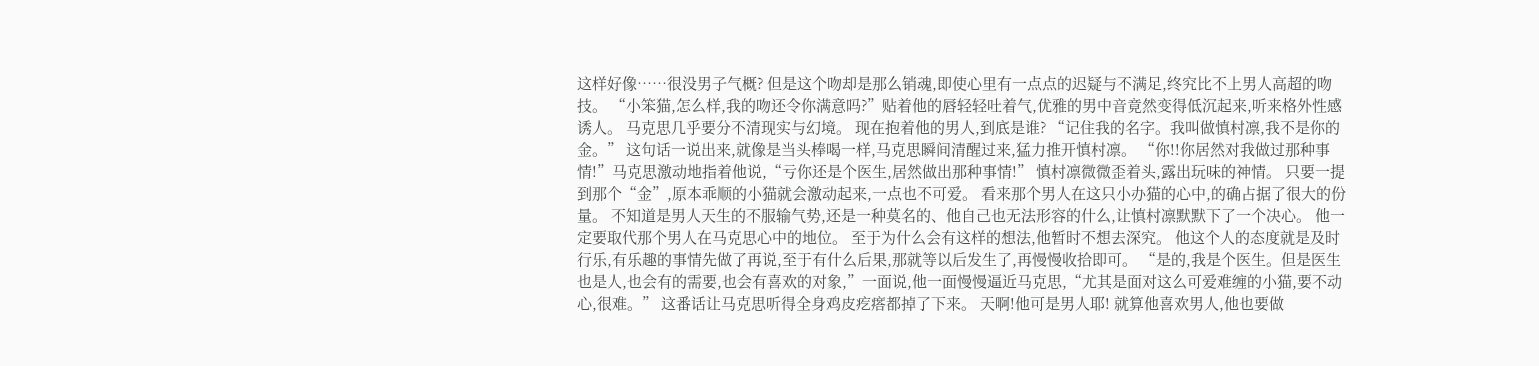这样好像……很没男子气概? 但是这个吻却是那么销魂,即使心里有一点点的迟疑与不满足,终究比不上男人高超的吻技。 “小笨猫,怎么样,我的吻还令你满意吗?”贴着他的唇轻轻吐着气,优雅的男中音竟然变得低沉起来,听来格外性感诱人。 马克思几乎要分不清现实与幻境。 现在抱着他的男人,到底是谁? “记住我的名字。我叫做慎村凛,我不是你的金。” 这句话一说出来,就像是当头棒喝一样,马克思瞬间清醒过来,猛力推开慎村凛。 “你!!你居然对我做过那种事情!”马克思激动地指着他说,“亏你还是个医生,居然做出那种事情!” 慎村凛微微歪着头,露出玩味的神情。 只要一提到那个“金”,原本乖顺的小猫就会激动起来,一点也不可爱。 看来那个男人在这只小办猫的心中,的确占据了很大的份量。 不知道是男人天生的不服输气势,还是一种莫名的、他自己也无法形容的什么,让慎村凛默默下了一个决心。 他一定要取代那个男人在马克思心中的地位。 至于为什么会有这样的想法,他暂时不想去深究。 他这个人的态度就是及时行乐,有乐趣的事情先做了再说,至于有什么后果,那就等以后发生了,再慢慢收拾即可。 “是的,我是个医生。但是医生也是人,也会有的需要,也会有喜欢的对象,”一面说,他一面慢慢逼近马克思,“尤其是面对这么可爱难缠的小猫,要不动心,很难。” 这番话让马克思听得全身鸡皮疙瘩都掉了下来。 天啊!他可是男人耶! 就算他喜欢男人,他也要做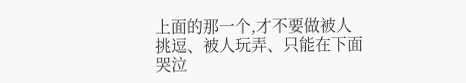上面的那一个,才不要做被人挑逗、被人玩弄、只能在下面哭泣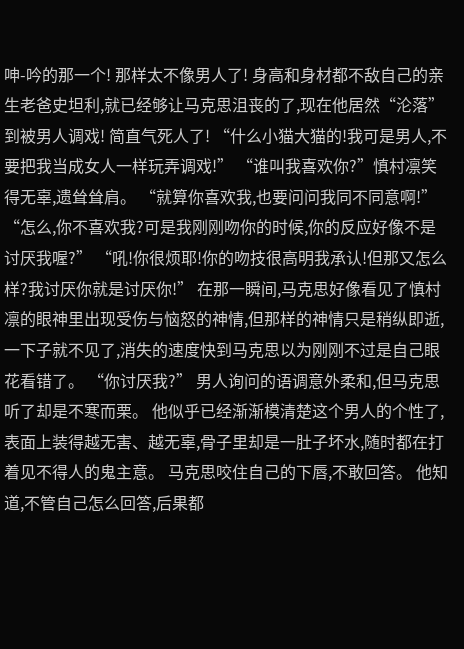呻-吟的那一个! 那样太不像男人了! 身高和身材都不敌自己的亲生老爸史坦利,就已经够让马克思沮丧的了,现在他居然“沦落”到被男人调戏! 简直气死人了! “什么小猫大猫的!我可是男人,不要把我当成女人一样玩弄调戏!” “谁叫我喜欢你?”慎村凛笑得无辜,遗耸耸肩。 “就算你喜欢我,也要问问我同不同意啊!” “怎么,你不喜欢我?可是我刚刚吻你的时候,你的反应好像不是讨厌我喔?” “吼!你很烦耶!你的吻技很高明我承认!但那又怎么样?我讨厌你就是讨厌你!” 在那一瞬间,马克思好像看见了慎村凛的眼神里出现受伤与恼怒的神情,但那样的神情只是稍纵即逝,一下子就不见了,消失的速度快到马克思以为刚刚不过是自己眼花看错了。 “你讨厌我?” 男人询问的语调意外柔和,但马克思听了却是不寒而栗。 他似乎已经渐渐模清楚这个男人的个性了,表面上装得越无害、越无辜,骨子里却是一肚子坏水,随时都在打着见不得人的鬼主意。 马克思咬住自己的下唇,不敢回答。 他知道,不管自己怎么回答,后果都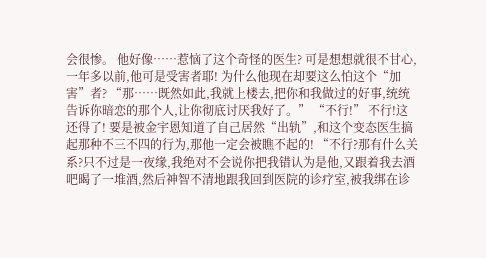会很惨。 他好像……惹恼了这个奇怪的医生? 可是想想就很不甘心,一年多以前,他可是受害者耶! 为什么他现在却要这么怕这个“加害”者? “那……既然如此,我就上楼去,把你和我做过的好事,统统告诉你暗恋的那个人,让你彻底讨厌我好了。” “不行!” 不行!这还得了! 要是被金宇恩知道了自己居然“出轨”,和这个变态医生搞起那种不三不四的行为,那他一定会被瞧不起的! “不行?那有什么关系?只不过是一夜缘,我绝对不会说你把我错认为是他,又跟着我去酒吧暍了一堆酒,然后神智不清地跟我回到医院的诊疗室,被我绑在诊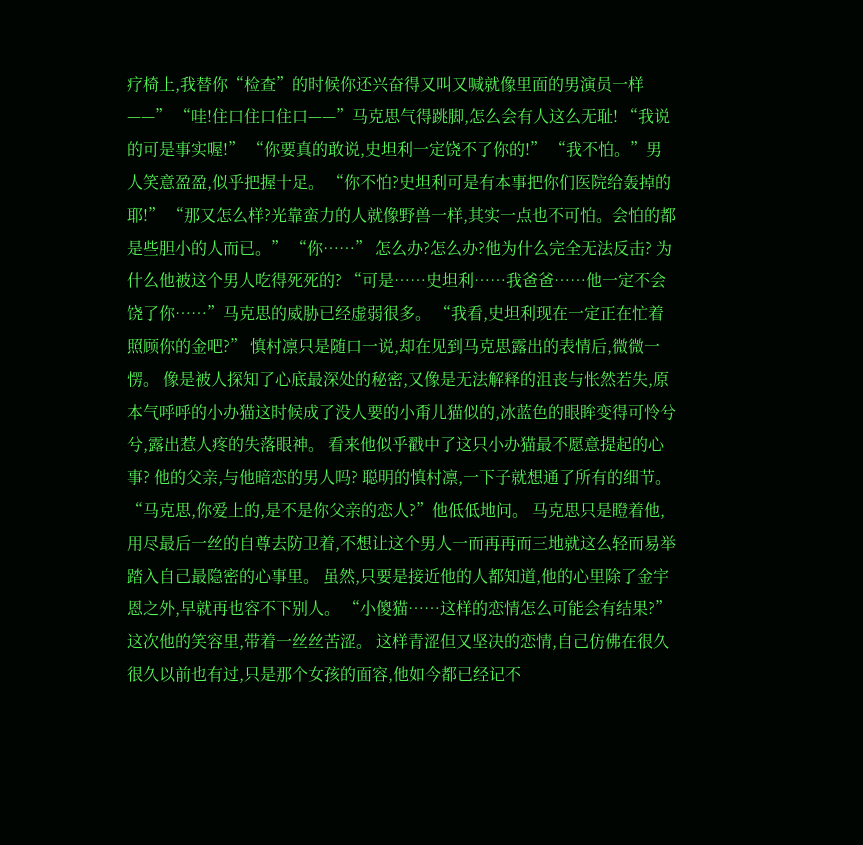疗椅上,我替你“检查”的时候你还兴奋得又叫又喊就像里面的男演员一样——” “哇!住口住口住口——”马克思气得跳脚,怎么会有人这么无耻! “我说的可是事实喔!” “你要真的敢说,史坦利一定饶不了你的!” “我不怕。”男人笑意盈盈,似乎把握十足。 “你不怕?史坦利可是有本事把你们医院给轰掉的耶!” “那又怎么样?光靠蛮力的人就像野兽一样,其实一点也不可怕。会怕的都是些胆小的人而已。” “你……” 怎么办?怎么办?他为什么完全无法反击? 为什么他被这个男人吃得死死的? “可是……史坦利……我爸爸……他一定不会饶了你……”马克思的威胁已经虚弱很多。 “我看,史坦利现在一定正在忙着照顾你的金吧?” 慎村凛只是随口一说,却在见到马克思露出的表情后,微微一愣。 像是被人探知了心底最深处的秘密,又像是无法解释的沮丧与怅然若失,原本气呼呼的小办猫这时候成了没人要的小甭儿猫似的,冰蓝色的眼眸变得可怜兮兮,露出惹人疼的失落眼神。 看来他似乎戳中了这只小办猫最不愿意提起的心事? 他的父亲,与他暗恋的男人吗? 聪明的慎村凛,一下子就想通了所有的细节。 “马克思,你爱上的,是不是你父亲的恋人?”他低低地问。 马克思只是瞪着他,用尽最后一丝的自尊去防卫着,不想让这个男人一而再再而三地就这么轻而易举踏入自己最隐密的心事里。 虽然,只要是接近他的人都知道,他的心里除了金宇恩之外,早就再也容不下别人。 “小傻猫……这样的恋情怎么可能会有结果?”这次他的笑容里,带着一丝丝苦涩。 这样青涩但又坚决的恋情,自己仿佛在很久很久以前也有过,只是那个女孩的面容,他如今都已经记不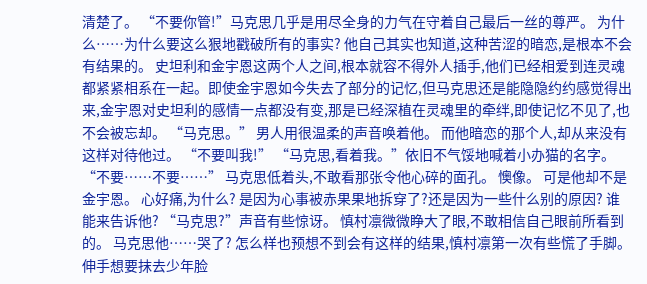清楚了。 “不要你管!”马克思几乎是用尽全身的力气在守着自己最后一丝的尊严。 为什么……为什么要这么狠地戳破所有的事实? 他自己其实也知道,这种苦涩的暗恋,是根本不会有结果的。 史坦利和金宇恩这两个人之间,根本就容不得外人插手,他们已经相爱到连灵魂都紧紧相系在一起。即使金宇恩如今失去了部分的记忆,但马克思还是能隐隐约约感觉得出来,金宇恩对史坦利的感情一点都没有变,那是已经深植在灵魂里的牵绊,即使记忆不见了,也不会被忘却。 “马克思。” 男人用很温柔的声音唤着他。 而他暗恋的那个人,却从来没有这样对待他过。 “不要叫我!” “马克思,看着我。”依旧不气馁地喊着小办猫的名字。 “不要……不要……” 马克思低着头,不敢看那张令他心碎的面孔。 懊像。 可是他却不是金宇恩。 心好痛,为什么? 是因为心事被赤果果地拆穿了?还是因为一些什么别的原因? 谁能来告诉他? “马克思?”声音有些惊讶。 慎村凛微微睁大了眼,不敢相信自己眼前所看到的。 马克思他……哭了? 怎么样也预想不到会有这样的结果,慎村凛第一次有些慌了手脚。 伸手想要抹去少年脸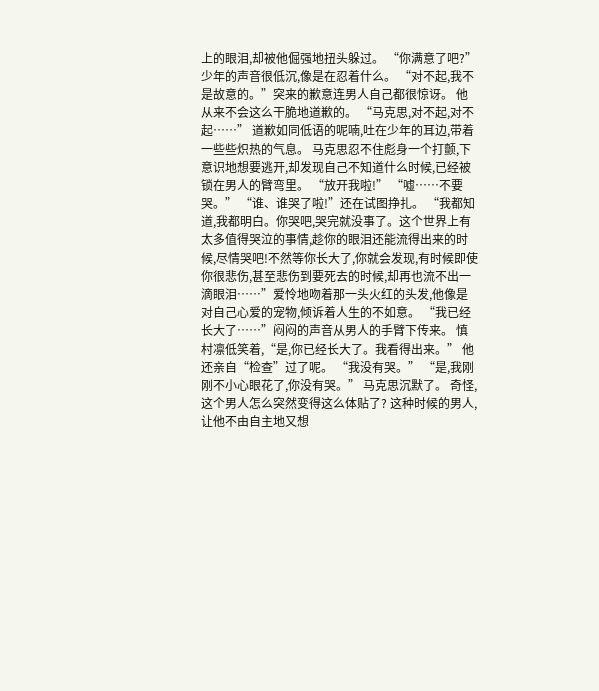上的眼泪,却被他倔强地扭头躲过。 “你满意了吧?”少年的声音很低沉,像是在忍着什么。 “对不起,我不是故意的。”突来的歉意连男人自己都很惊讶。 他从来不会这么干脆地道歉的。 “马克思,对不起,对不起……” 道歉如同低语的呢喃,吐在少年的耳边,带着一些些炽热的气息。 马克思忍不住彪身一个打颤,下意识地想要逃开,却发现自己不知道什么时候,已经被锁在男人的臂弯里。 “放开我啦!” “嘘……不要哭。” “谁、谁哭了啦!”还在试图挣扎。 “我都知道,我都明白。你哭吧,哭完就没事了。这个世界上有太多值得哭泣的事情,趁你的眼泪还能流得出来的时候,尽情哭吧!不然等你长大了,你就会发现,有时候即使你很悲伤,甚至悲伤到要死去的时候,却再也流不出一滴眼泪……”爱怜地吻着那一头火红的头发,他像是对自己心爱的宠物,倾诉着人生的不如意。 “我已经长大了……”闷闷的声音从男人的手臂下传来。 慎村凛低笑着,“是,你已经长大了。我看得出来。” 他还亲自“检查”过了呢。 “我没有哭。” “是,我刚刚不小心眼花了,你没有哭。” 马克思沉默了。 奇怪,这个男人怎么突然变得这么体贴了? 这种时候的男人,让他不由自主地又想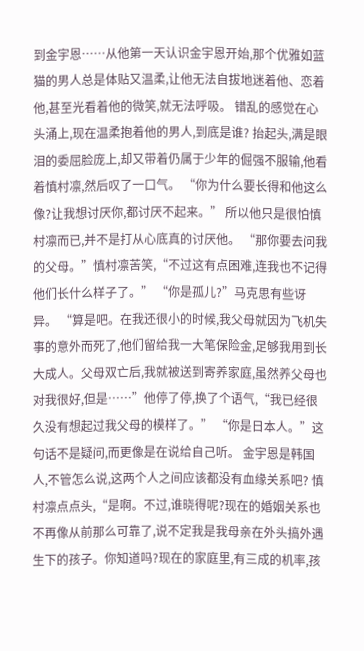到金宇恩……从他第一天认识金宇恩开始,那个优雅如蓝猫的男人总是体贴又温柔,让他无法自拔地迷着他、恋着他,甚至光看着他的微笑,就无法呼吸。 错乱的感觉在心头涌上,现在温柔抱着他的男人,到底是谁? 抬起头,满是眼泪的委屈脸庞上,却又带着仍属于少年的倔强不服输,他看着慎村凛,然后叹了一口气。 “你为什么要长得和他这么像?让我想讨厌你,都讨厌不起来。” 所以他只是很怕慎村凛而已,并不是打从心底真的讨厌他。 “那你要去问我的父母。”慎村凛苦笑,“不过这有点困难,连我也不记得他们长什么样子了。” “你是孤儿?”马克思有些讶异。 “算是吧。在我还很小的时候,我父母就因为飞机失事的意外而死了,他们留给我一大笔保险金,足够我用到长大成人。父母双亡后,我就被送到寄养家庭,虽然养父母也对我很好,但是……”他停了停,换了个语气,“我已经很久没有想起过我父母的模样了。” “你是日本人。”这句话不是疑问,而更像是在说给自己听。 金宇恩是韩国人,不管怎么说,这两个人之间应该都没有血缘关系吧? 慎村凛点点头,“是啊。不过,谁晓得呢?现在的婚姻关系也不再像从前那么可靠了,说不定我是我母亲在外头搞外遇生下的孩子。你知道吗?现在的家庭里,有三成的机率,孩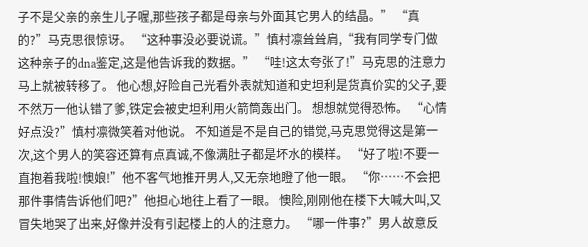子不是父亲的亲生儿子喔,那些孩子都是母亲与外面其它男人的结晶。” “真的?”马克思很惊讶。 “这种事没必要说谎。”慎村凛耸耸肩,“我有同学专门做这种亲子的dna鉴定,这是他告诉我的数据。” “哇!这太夸张了!”马克思的注意力马上就被转移了。 他心想,好险自己光看外表就知道和史坦利是货真价实的父子,要不然万一他认错了爹,铁定会被史坦利用火箭筒轰出门。 想想就觉得恐怖。 “心情好点没?”慎村凛微笑着对他说。 不知道是不是自己的错觉,马克思觉得这是第一次,这个男人的笑容还算有点真诚,不像满肚子都是坏水的模样。 “好了啦!不要一直抱着我啦!懊娘!”他不客气地推开男人,又无奈地瞪了他一眼。 “你……不会把那件事情告诉他们吧?”他担心地往上看了一眼。 懊险,刚刚他在楼下大喊大叫,又冒失地哭了出来,好像并没有引起楼上的人的注意力。 “哪一件事?”男人故意反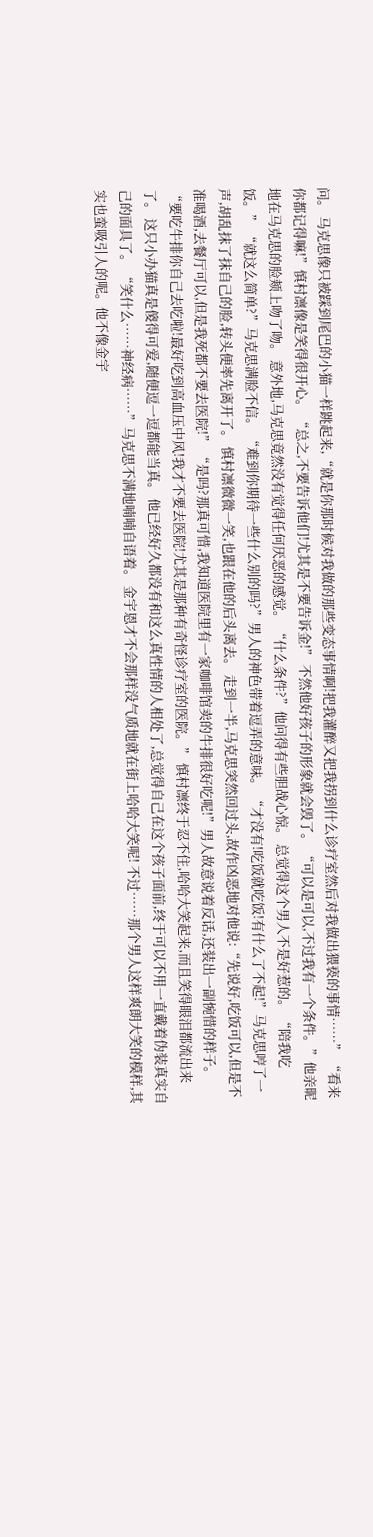问。 马克思像只被踩到尾巴的小猫一样跳起来,“就是你那时候对我做的那些变态事情啊!把我灌醉又把我拐到什么诊疗室然后对我做出猥亵的事情……” “看来你都记得嘛!”慎村凛像是笑得很开心。 “总之,不要告诉他们!尤其是不要告诉金!” 不然他好孩子的形象就会毁了。 “可以是可以,不过我有一个条件。”他亲昵地在马克思的脸颊上吻了吻。 意外地,马克思竟然没有觉得任何厌恶的感觉。 “什么条件?”他问得有些胆战心惊。 总觉得这个男人不是好惹的。 “陪我吃饭。” “就这么简单?”马克思满脸不信。 “难到你期待一些什么别的吗?”男人的神色带着逗弄的意味。 “才没有!吃饭就吃饭!有什么了不起!”马克思哼了一声,胡乱抹了抹自己的脸,转头便率先离开了。 慎村凛微微一笑,也跟在他的后头离去。 走到一半,马克思突然回过头,故作凶恶地对他说:“先说好,吃饭可以,但是不准喝酒,去餐厅可以,但是我死都不要去医院!” “是吗?那真可惜,我知道医院里有一家咖啡馆卖的牛排很好吃呢!”男人故意说着反话,还装出一副惋惜的样子。 “要吃牛排你自己去吃啦!最好吃到高血压中风!我才不要去医院!尤其是那种有奇怪诊疗室的医院。” 慎村凛终于忍不住,哈哈大笑起来,而且笑得眼泪都流出来了。 这只小办猫真是傻得可爱,随便逗一逗都能当真。 他已经好久都没有和这么真性情的人相处了,总觉得自己在这个孩子面前,终于可以不用一直戴着伪装真实自己的面具了。 “笑什么……神经病……”马克思不满地喃喃自语着。 金宇恩才不会那样没气质地就在街上哈哈大笑呢! 不过……那个男人这样爽朗大笑的模样,其实也蛮吸引人的呢。他不像金宇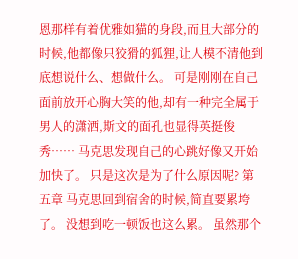恩那样有着优雅如猫的身段,而且大部分的时候,他都像只狡猾的狐狸,让人模不清他到底想说什么、想做什么。 可是刚刚在自己面前放开心胸大笑的他,却有一种完全属于男人的潇洒,斯文的面孔也显得英挺俊秀…… 马克思发现自己的心跳好像又开始加快了。 只是这次是为了什么原因呢? 第五章 马克思回到宿舍的时候,简直要累垮了。 没想到吃一顿饭也这么累。 虽然那个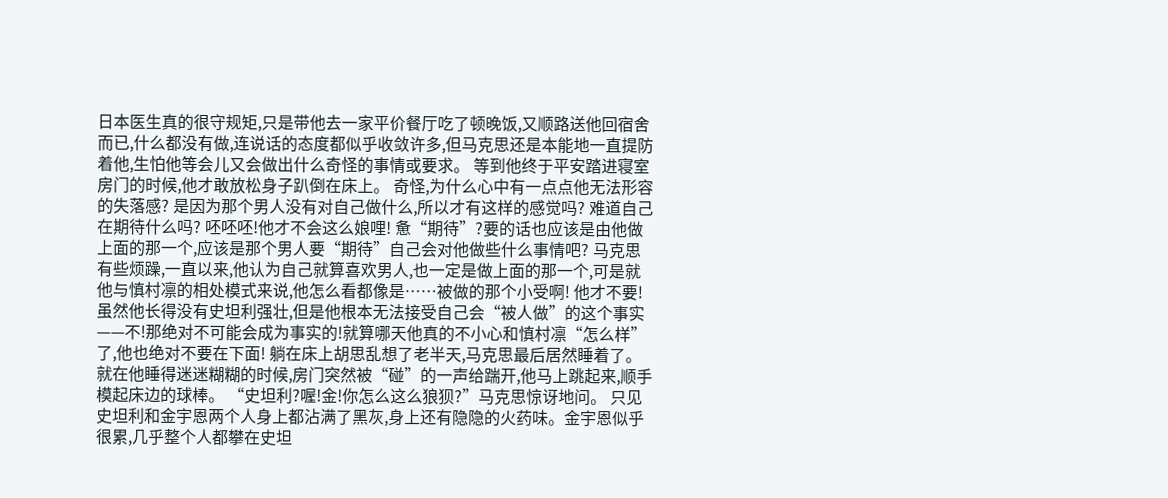日本医生真的很守规矩,只是带他去一家平价餐厅吃了顿晚饭,又顺路送他回宿舍而已,什么都没有做,连说话的态度都似乎收敛许多,但马克思还是本能地一直提防着他,生怕他等会儿又会做出什么奇怪的事情或要求。 等到他终于平安踏进寝室房门的时候,他才敢放松身子趴倒在床上。 奇怪,为什么心中有一点点他无法形容的失落感? 是因为那个男人没有对自己做什么,所以才有这样的感觉吗? 难道自己在期待什么吗? 呸呸呸!他才不会这么娘哩! 惫“期待”?要的话也应该是由他做上面的那一个,应该是那个男人要“期待”自己会对他做些什么事情吧? 马克思有些烦躁,一直以来,他认为自己就算喜欢男人,也一定是做上面的那一个,可是就他与慎村凛的相处模式来说,他怎么看都像是……被做的那个小受啊! 他才不要!虽然他长得没有史坦利强壮,但是他根本无法接受自己会“被人做”的这个事实——不!那绝对不可能会成为事实的!就算哪天他真的不小心和慎村凛“怎么样”了,他也绝对不要在下面! 躺在床上胡思乱想了老半天,马克思最后居然睡着了。 就在他睡得迷迷糊糊的时候,房门突然被“碰”的一声给踹开,他马上跳起来,顺手模起床边的球棒。 “史坦利?喔!金!你怎么这么狼狈?”马克思惊讶地问。 只见史坦利和金宇恩两个人身上都沾满了黑灰,身上还有隐隐的火药味。金宇恩似乎很累,几乎整个人都攀在史坦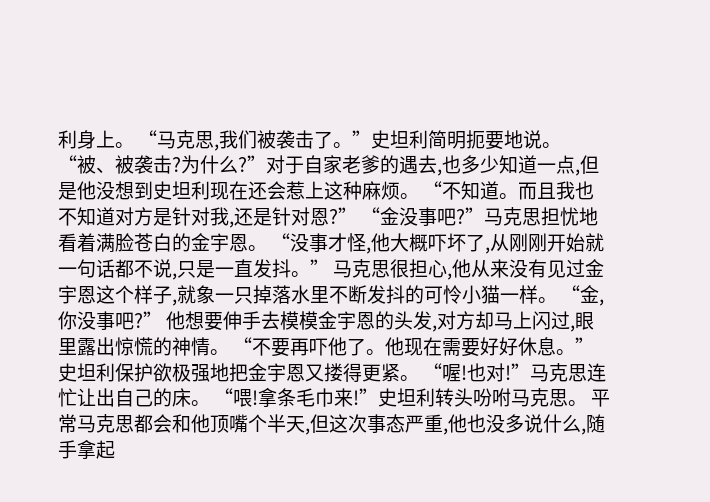利身上。 “马克思,我们被袭击了。”史坦利简明扼要地说。 “被、被袭击?为什么?”对于自家老爹的遇去,也多少知道一点,但是他没想到史坦利现在还会惹上这种麻烦。 “不知道。而且我也不知道对方是针对我,还是针对恩?” “金没事吧?”马克思担忧地看着满脸苍白的金宇恩。 “没事才怪,他大概吓坏了,从刚刚开始就一句话都不说,只是一直发抖。” 马克思很担心,他从来没有见过金宇恩这个样子,就象一只掉落水里不断发抖的可怜小猫一样。 “金,你没事吧?” 他想要伸手去模模金宇恩的头发,对方却马上闪过,眼里露出惊慌的神情。 “不要再吓他了。他现在需要好好休息。”史坦利保护欲极强地把金宇恩又搂得更紧。 “喔!也对!”马克思连忙让出自己的床。 “喂!拿条毛巾来!”史坦利转头吩咐马克思。 平常马克思都会和他顶嘴个半天,但这次事态严重,他也没多说什么,随手拿起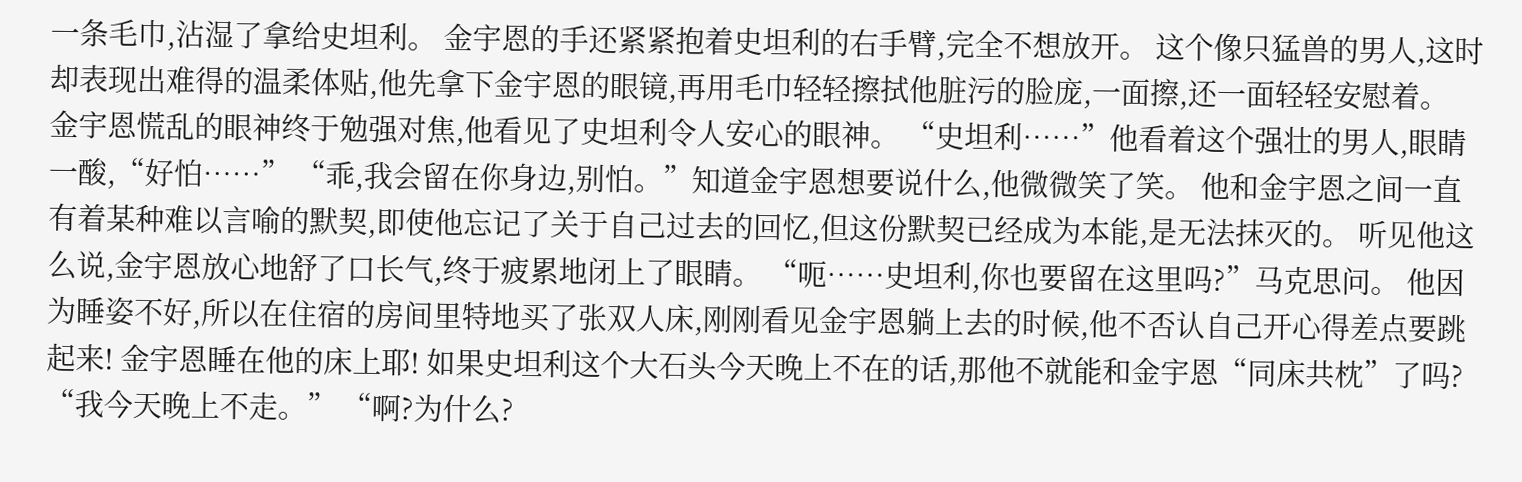一条毛巾,沾湿了拿给史坦利。 金宇恩的手还紧紧抱着史坦利的右手臂,完全不想放开。 这个像只猛兽的男人,这时却表现出难得的温柔体贴,他先拿下金宇恩的眼镜,再用毛巾轻轻擦拭他脏污的脸庞,一面擦,还一面轻轻安慰着。 金宇恩慌乱的眼神终于勉强对焦,他看见了史坦利令人安心的眼神。 “史坦利……”他看着这个强壮的男人,眼睛一酸,“好怕……” “乖,我会留在你身边,别怕。”知道金宇恩想要说什么,他微微笑了笑。 他和金宇恩之间一直有着某种难以言喻的默契,即使他忘记了关于自己过去的回忆,但这份默契已经成为本能,是无法抹灭的。 听见他这么说,金宇恩放心地舒了口长气,终于疲累地闭上了眼睛。 “呃……史坦利,你也要留在这里吗?”马克思问。 他因为睡姿不好,所以在住宿的房间里特地买了张双人床,刚刚看见金宇恩躺上去的时候,他不否认自己开心得差点要跳起来! 金宇恩睡在他的床上耶! 如果史坦利这个大石头今天晚上不在的话,那他不就能和金宇恩“同床共枕”了吗? “我今天晚上不走。” “啊?为什么?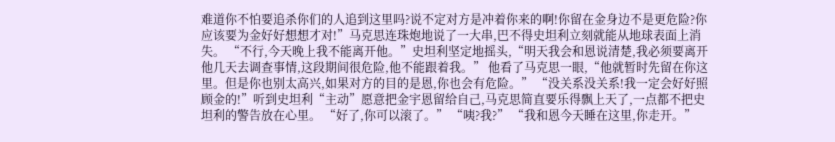难道你不怕要追杀你们的人追到这里吗?说不定对方是冲着你来的啊!你留在金身边不是更危险?你应该要为金好好想想才对!”马克思连珠炮地说了一大串,巴不得史坦利立刻就能从地球表面上消失。 “不行,今天晚上我不能离开他。”史坦利坚定地摇头,“明天我会和恩说清楚,我必须要离开他几天去调查事情,这段期间很危险,他不能跟着我。” 他看了马克思一眼,“他就暂时先留在你这里。但是你也别太高兴,如果对方的目的是恩,你也会有危险。” “没关系没关系!我一定会好好照顾金的!”听到史坦利“主动”愿意把金宇恩留给自己,马克思简直要乐得飘上天了,一点都不把史坦利的警告放在心里。 “好了,你可以滚了。” “咦?我?” “我和恩今天睡在这里,你走开。”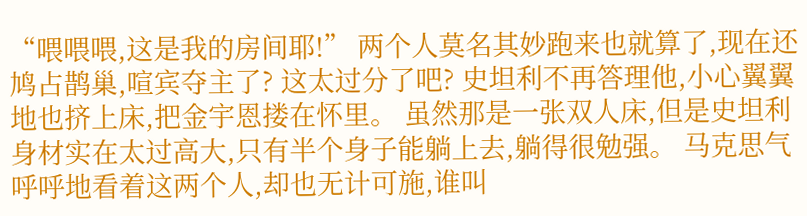“喂喂喂,这是我的房间耶!” 两个人莫名其妙跑来也就算了,现在还鸠占鹊巢,喧宾夺主了? 这太过分了吧? 史坦利不再答理他,小心翼翼地也挤上床,把金宇恩搂在怀里。 虽然那是一张双人床,但是史坦利身材实在太过高大,只有半个身子能躺上去,躺得很勉强。 马克思气呼呼地看着这两个人,却也无计可施,谁叫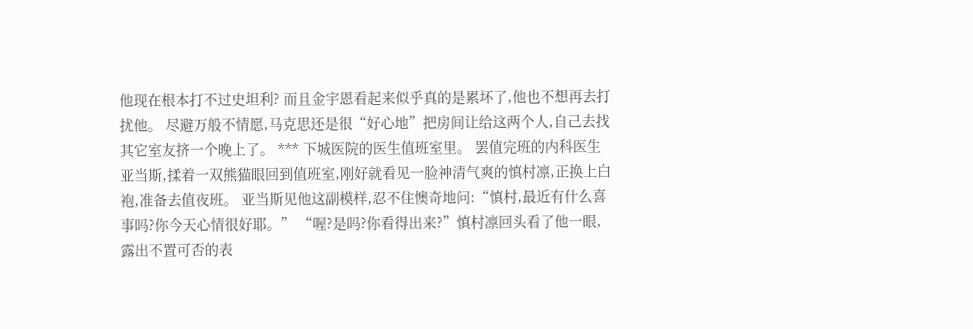他现在根本打不过史坦利? 而且金宇恩看起来似乎真的是累坏了,他也不想再去打扰他。 尽避万般不情愿,马克思还是很“好心地”把房间让给这两个人,自己去找其它室友挤一个晚上了。 *** 下城医院的医生值班室里。 罢值完班的内科医生亚当斯,揉着一双熊猫眼回到值班室,刚好就看见一脸神清气爽的慎村凛,正换上白袍,准备去值夜班。 亚当斯见他这副模样,忍不住懊奇地问:“慎村,最近有什么喜事吗?你今天心情很好耶。” “喔?是吗?你看得出来?”慎村凛回头看了他一眼,露出不置可否的表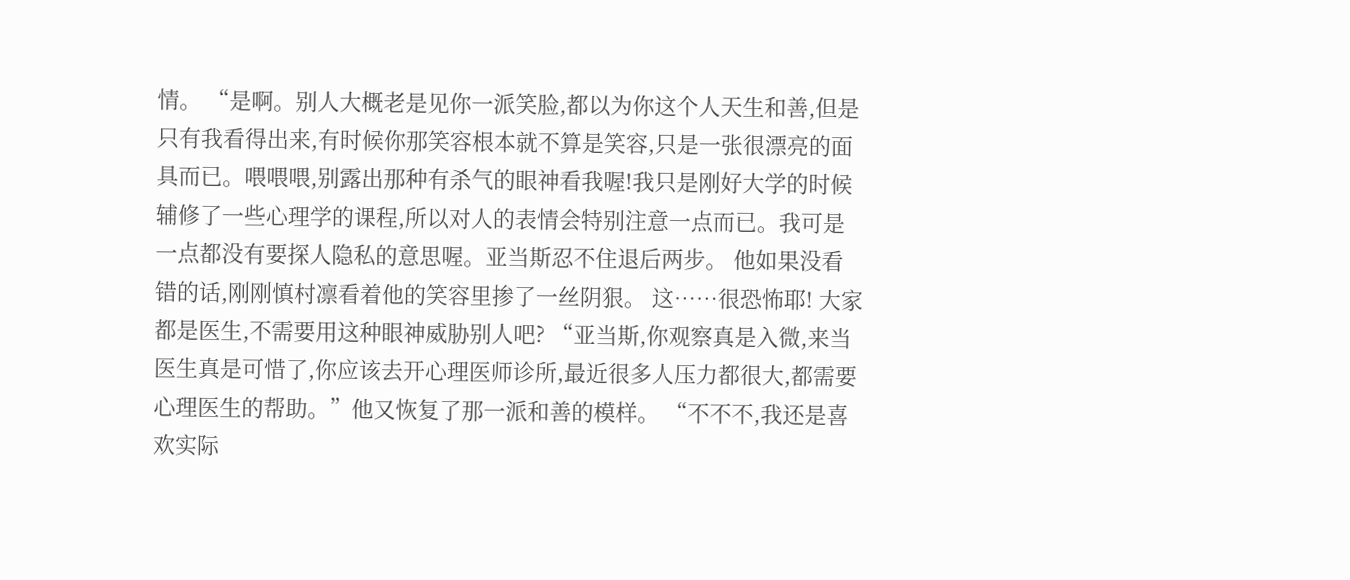情。 “是啊。别人大概老是见你一派笑脸,都以为你这个人天生和善,但是只有我看得出来,有时候你那笑容根本就不算是笑容,只是一张很漂亮的面具而已。喂喂喂,别露出那种有杀气的眼神看我喔!我只是刚好大学的时候辅修了一些心理学的课程,所以对人的表情会特别注意一点而已。我可是一点都没有要探人隐私的意思喔。亚当斯忍不住退后两步。 他如果没看错的话,刚刚慎村凛看着他的笑容里掺了一丝阴狠。 这……很恐怖耶! 大家都是医生,不需要用这种眼神威胁别人吧? “亚当斯,你观察真是入微,来当医生真是可惜了,你应该去开心理医师诊所,最近很多人压力都很大,都需要心理医生的帮助。”他又恢复了那一派和善的模样。 “不不不,我还是喜欢实际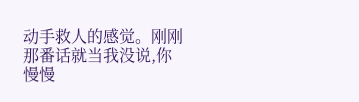动手救人的感觉。刚刚那番话就当我没说,你慢慢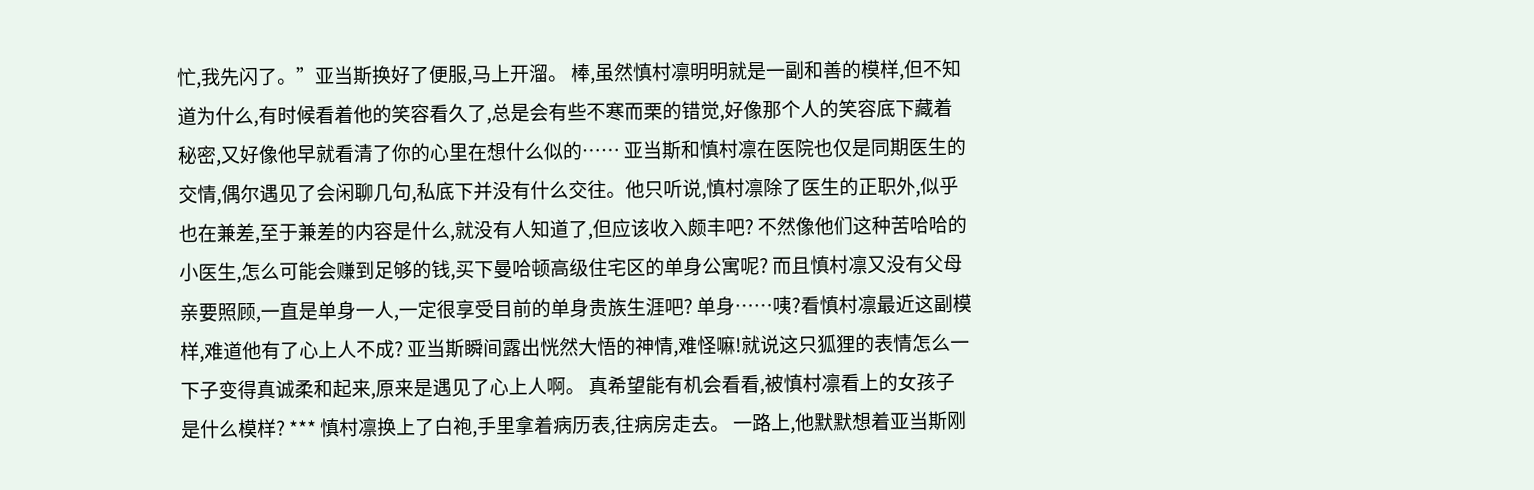忙,我先闪了。”亚当斯换好了便服,马上开溜。 棒,虽然慎村凛明明就是一副和善的模样,但不知道为什么,有时候看着他的笑容看久了,总是会有些不寒而栗的错觉,好像那个人的笑容底下藏着秘密,又好像他早就看清了你的心里在想什么似的…… 亚当斯和慎村凛在医院也仅是同期医生的交情,偶尔遇见了会闲聊几句,私底下并没有什么交往。他只听说,慎村凛除了医生的正职外,似乎也在兼差,至于兼差的内容是什么,就没有人知道了,但应该收入颇丰吧? 不然像他们这种苦哈哈的小医生,怎么可能会赚到足够的钱,买下曼哈顿高级住宅区的单身公寓呢? 而且慎村凛又没有父母亲要照顾,一直是单身一人,一定很享受目前的单身贵族生涯吧? 单身……咦?看慎村凛最近这副模样,难道他有了心上人不成? 亚当斯瞬间露出恍然大悟的神情,难怪嘛!就说这只狐狸的表情怎么一下子变得真诚柔和起来,原来是遇见了心上人啊。 真希望能有机会看看,被慎村凛看上的女孩子是什么模样? *** 慎村凛换上了白袍,手里拿着病历表,往病房走去。 一路上,他默默想着亚当斯刚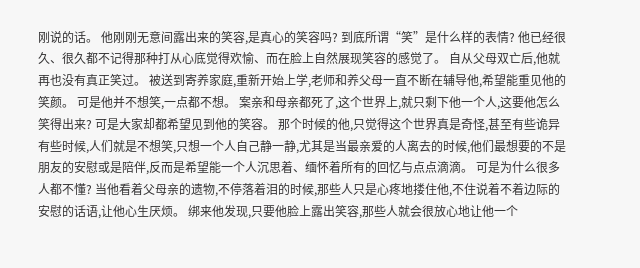刚说的话。 他刚刚无意间露出来的笑容,是真心的笑容吗? 到底所谓“笑”是什么样的表情? 他已经很久、很久都不记得那种打从心底觉得欢愉、而在脸上自然展现笑容的感觉了。 自从父母双亡后,他就再也没有真正笑过。 被送到寄养家庭,重新开始上学,老师和养父母一直不断在辅导他,希望能重见他的笑颜。 可是他并不想笑,一点都不想。 案亲和母亲都死了,这个世界上,就只剩下他一个人,这要他怎么笑得出来? 可是大家却都希望见到他的笑容。 那个时候的他,只觉得这个世界真是奇怪,甚至有些诡异 有些时候,人们就是不想笑,只想一个人自己静一静,尤其是当最亲爱的人离去的时候,他们最想要的不是朋友的安慰或是陪伴,反而是希望能一个人沉思着、缅怀着所有的回忆与点点滴滴。 可是为什么很多人都不懂? 当他看着父母亲的遗物,不停落着泪的时候,那些人只是心疼地搂住他,不住说着不着边际的安慰的话语,让他心生厌烦。 绑来他发现,只要他脸上露出笑容,那些人就会很放心地让他一个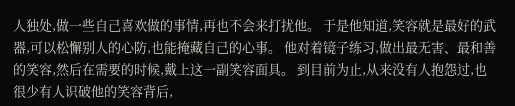人独处,做一些自己喜欢做的事情,再也不会来打扰他。 于是他知道,笑容就是最好的武器,可以松懈别人的心防,也能掩藏自己的心事。 他对着镜子练习,做出最无害、最和善的笑容,然后在需要的时候,戴上这一副笑容面具。 到目前为止,从来没有人抱怨过,也很少有人识破他的笑容背后,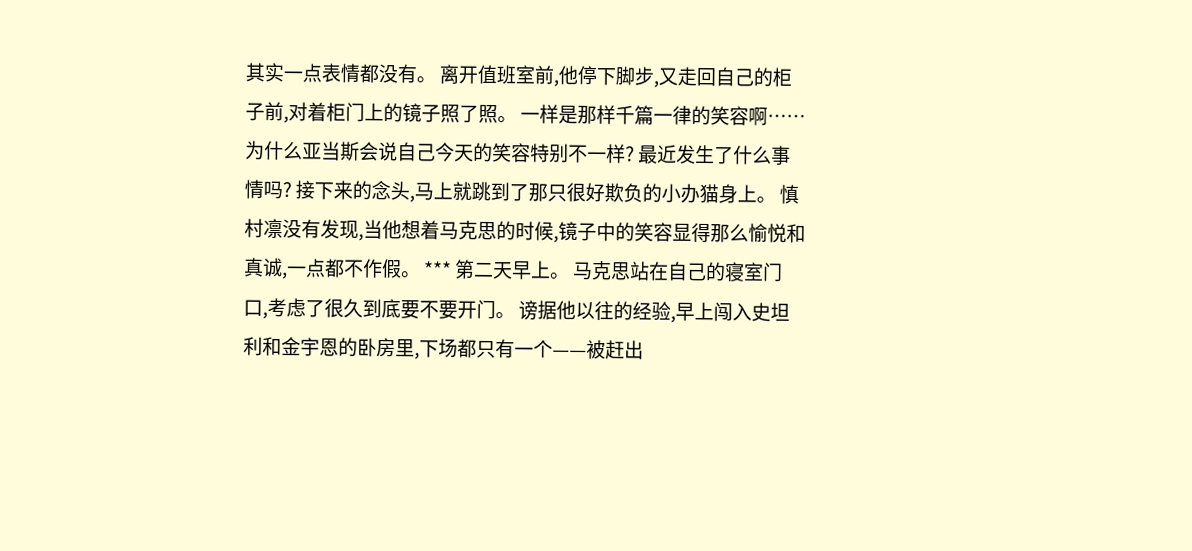其实一点表情都没有。 离开值班室前,他停下脚步,又走回自己的柜子前,对着柜门上的镜子照了照。 一样是那样千篇一律的笑容啊……为什么亚当斯会说自己今天的笑容特别不一样? 最近发生了什么事情吗? 接下来的念头,马上就跳到了那只很好欺负的小办猫身上。 慎村凛没有发现,当他想着马克思的时候,镜子中的笑容显得那么愉悦和真诚,一点都不作假。 *** 第二天早上。 马克思站在自己的寝室门口,考虑了很久到底要不要开门。 谤据他以往的经验,早上闯入史坦利和金宇恩的卧房里,下场都只有一个——被赶出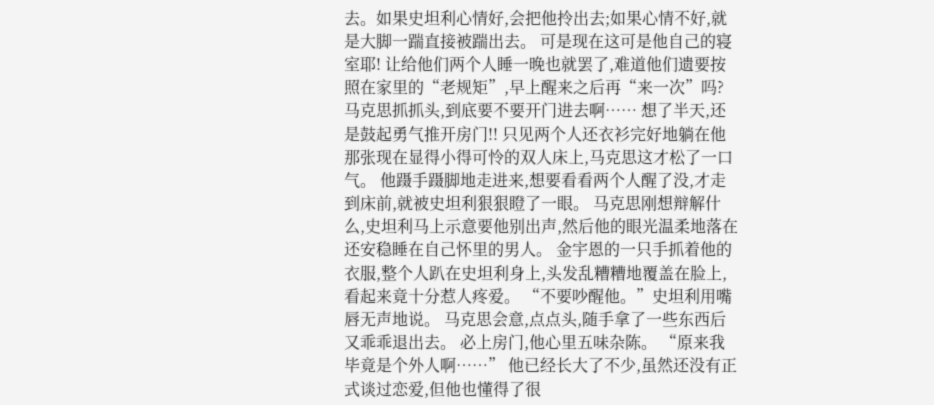去。如果史坦利心情好,会把他拎出去;如果心情不好,就是大脚一踹直接被踹出去。 可是现在这可是他自己的寝室耶! 让给他们两个人睡一晚也就罢了,难道他们遗要按照在家里的“老规矩”,早上醒来之后再“来一次”吗? 马克思抓抓头,到底要不要开门进去啊…… 想了半天,还是鼓起勇气推开房门!! 只见两个人还衣衫完好地躺在他那张现在显得小得可怜的双人床上,马克思这才松了一口气。 他蹑手蹑脚地走进来,想要看看两个人醒了没,才走到床前,就被史坦利狠狠瞪了一眼。 马克思刚想辩解什么,史坦利马上示意要他别出声,然后他的眼光温柔地落在还安稳睡在自己怀里的男人。 金宇恩的一只手抓着他的衣服,整个人趴在史坦利身上,头发乱糟糟地覆盖在脸上,看起来竟十分惹人疼爱。 “不要吵醒他。”史坦利用嘴唇无声地说。 马克思会意,点点头,随手拿了一些东西后又乖乖退出去。 必上房门,他心里五味杂陈。 “原来我毕竟是个外人啊……” 他已经长大了不少,虽然还没有正式谈过恋爱,但他也懂得了很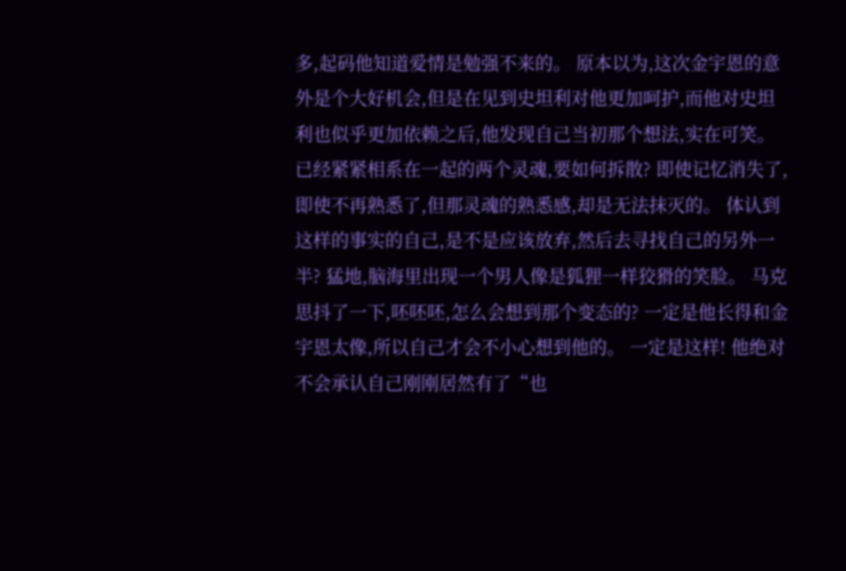多,起码他知道爱情是勉强不来的。 原本以为,这次金宇恩的意外是个大好机会,但是在见到史坦利对他更加呵护,而他对史坦利也似乎更加依赖之后,他发现自己当初那个想法,实在可笑。 已经紧紧相系在一起的两个灵魂,要如何拆散? 即使记忆消失了,即使不再熟悉了,但那灵魂的熟悉感,却是无法抹灭的。 体认到这样的事实的自己,是不是应该放弃,然后去寻找自己的另外一半? 猛地,脑海里出现一个男人像是狐狸一样狡猾的笑脸。 马克思抖了一下,呸呸呸,怎么会想到那个变态的? 一定是他长得和金宇恩太像,所以自己才会不小心想到他的。 一定是这样! 他绝对不会承认自己刚刚居然有了“也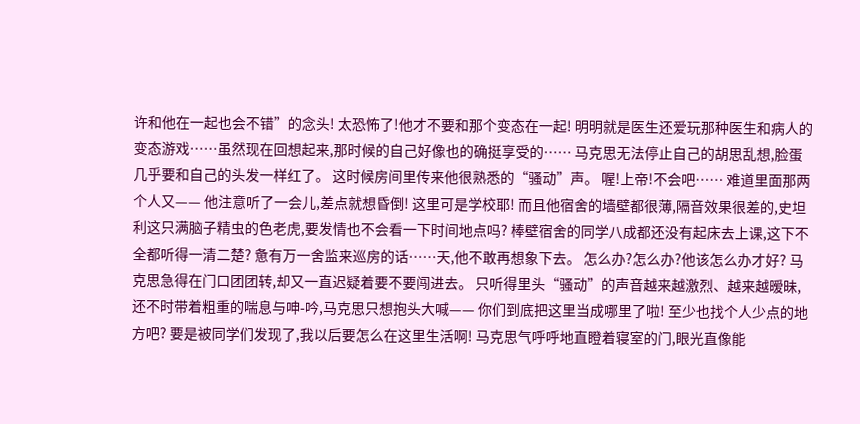许和他在一起也会不错”的念头! 太恐怖了!他才不要和那个变态在一起! 明明就是医生还爱玩那种医生和病人的变态游戏……虽然现在回想起来,那时候的自己好像也的确挺享受的…… 马克思无法停止自己的胡思乱想,脸蛋几乎要和自己的头发一样红了。 这时候房间里传来他很熟悉的“骚动”声。 喔!上帝!不会吧…… 难道里面那两个人又—— 他注意听了一会儿,差点就想昏倒! 这里可是学校耶! 而且他宿舍的墙壁都很薄,隔音效果很差的,史坦利这只满脑子精虫的色老虎,要发情也不会看一下时间地点吗? 棒壁宿舍的同学八成都还没有起床去上课,这下不全都听得一清二楚? 惫有万一舍监来巡房的话……天,他不敢再想象下去。 怎么办?怎么办?他该怎么办才好? 马克思急得在门口团团转,却又一直迟疑着要不要闯进去。 只听得里头“骚动”的声音越来越激烈、越来越暧昧,还不时带着粗重的喘息与呻-吟,马克思只想抱头大喊—— 你们到底把这里当成哪里了啦! 至少也找个人少点的地方吧? 要是被同学们发现了,我以后要怎么在这里生活啊! 马克思气呼呼地直瞪着寝室的门,眼光直像能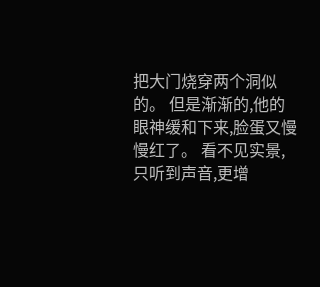把大门烧穿两个洞似的。 但是渐渐的,他的眼神缓和下来,脸蛋又慢慢红了。 看不见实景,只听到声音,更增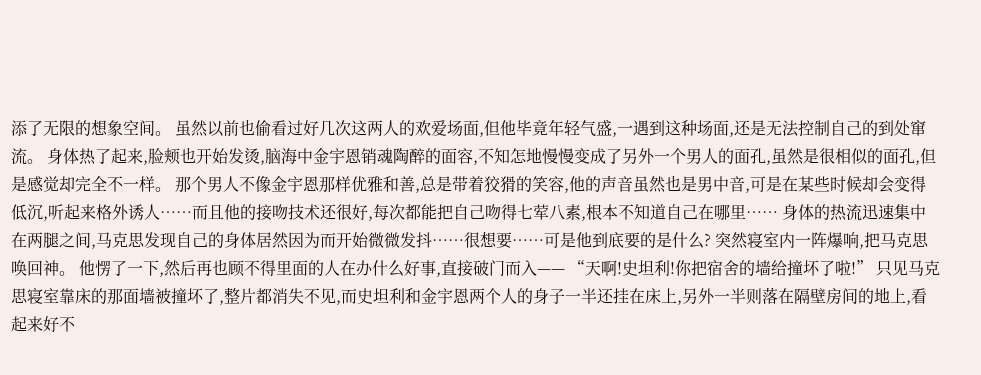添了无限的想象空间。 虽然以前也偷看过好几次这两人的欢爱场面,但他毕竟年轻气盛,一遇到这种场面,还是无法控制自己的到处窜流。 身体热了起来,脸颊也开始发烫,脑海中金宇恩销魂陶醉的面容,不知怎地慢慢变成了另外一个男人的面孔,虽然是很相似的面孔,但是感觉却完全不一样。 那个男人不像金宇恩那样优雅和善,总是带着狡猾的笑容,他的声音虽然也是男中音,可是在某些时候却会变得低沉,听起来格外诱人……而且他的接吻技术还很好,每次都能把自己吻得七荤八素,根本不知道自己在哪里…… 身体的热流迅速集中在两腿之间,马克思发现自己的身体居然因为而开始微微发抖……很想要……可是他到底要的是什么? 突然寝室内一阵爆响,把马克思唤回神。 他愣了一下,然后再也顾不得里面的人在办什么好事,直接破门而入—— “天啊!史坦利!你把宿舍的墙给撞坏了啦!” 只见马克思寝室靠床的那面墙被撞坏了,整片都消失不见,而史坦利和金宇恩两个人的身子一半还挂在床上,另外一半则落在隔壁房间的地上,看起来好不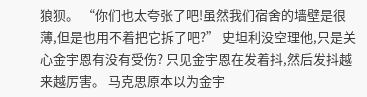狼狈。 “你们也太夸张了吧!虽然我们宿舍的墙壁是很薄,但是也用不着把它拆了吧?” 史坦利没空理他,只是关心金宇恩有没有受伤? 只见金宇恩在发着抖,然后发抖越来越厉害。 马克思原本以为金宇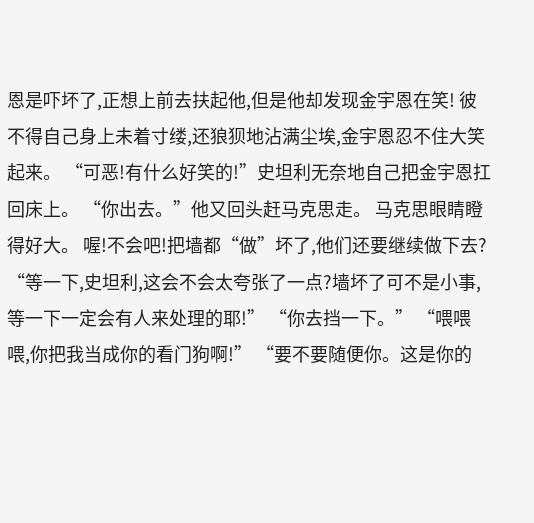恩是吓坏了,正想上前去扶起他,但是他却发现金宇恩在笑! 彼不得自己身上未着寸缕,还狼狈地沾满尘埃,金宇恩忍不住大笑起来。 “可恶!有什么好笑的!”史坦利无奈地自己把金宇恩扛回床上。 “你出去。”他又回头赶马克思走。 马克思眼睛瞪得好大。 喔!不会吧!把墙都“做”坏了,他们还要继续做下去? “等一下,史坦利,这会不会太夸张了一点?墙坏了可不是小事,等一下一定会有人来处理的耶!” “你去挡一下。” “喂喂喂,你把我当成你的看门狗啊!” “要不要随便你。这是你的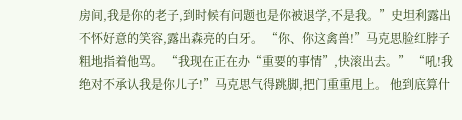房间,我是你的老子,到时候有问题也是你被退学,不是我。”史坦利露出不怀好意的笑容,露出森亮的白牙。 “你、你这禽兽!”马克思脸红脖子粗地指着他骂。 “我现在正在办“重要的事情”,快滚出去。” “吼!我绝对不承认我是你儿子!”马克思气得跳脚,把门重重甩上。 他到底算什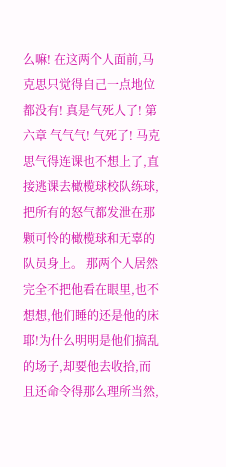么嘛! 在这两个人面前,马克思只觉得自己一点地位都没有! 真是气死人了! 第六章 气气气! 气死了! 马克思气得连课也不想上了,直接逃课去橄榄球校队练球,把所有的怒气都发泄在那颗可怜的橄榄球和无辜的队员身上。 那两个人居然完全不把他看在眼里,也不想想,他们睡的还是他的床耶!为什么明明是他们搞乱的场子,却要他去收拾,而且还命令得那么理所当然,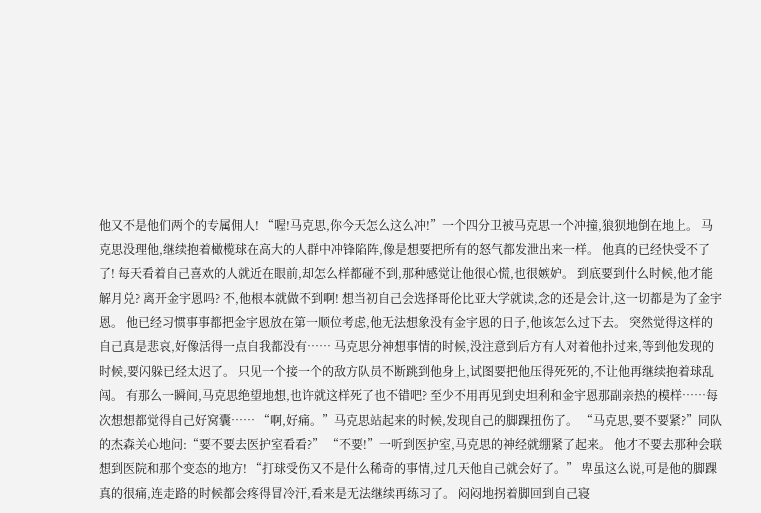他又不是他们两个的专属佣人! “喔!马克思,你今天怎么这么冲!”一个四分卫被马克思一个冲撞,狼狈地倒在地上。 马克思没理他,继续抱着橄榄球在高大的人群中冲锋陷阵,像是想要把所有的怒气都发泄出来一样。 他真的已经快受不了了! 每天看着自己喜欢的人就近在眼前,却怎么样都碰不到,那种感觉让他很心慌,也很嫉妒。 到底要到什么时候,他才能解月兑? 离开金宇恩吗? 不,他根本就做不到啊! 想当初自己会选择哥伦比亚大学就读,念的还是会计,这一切都是为了金宇恩。 他已经习惯事事都把金宇恩放在第一顺位考虑,他无法想象没有金宇恩的日子,他该怎么过下去。 突然觉得这样的自己真是悲哀,好像活得一点自我都没有…… 马克思分神想事情的时候,没注意到后方有人对着他扑过来,等到他发现的时候,要闪躲已经太迟了。 只见一个接一个的敌方队员不断跳到他身上,试图要把他压得死死的,不让他再继续抱着球乱闯。 有那么一瞬间,马克思绝望地想,也许就这样死了也不错吧? 至少不用再见到史坦利和金宇恩那副亲热的模样……每次想想都觉得自己好窝囊…… “啊,好痛。”马克思站起来的时候,发现自己的脚踝扭伤了。 “马克思,要不要紧?”同队的杰森关心地问:“要不要去医护室看看?” “不要!”一听到医护室,马克思的神经就绷紧了起来。 他才不要去那种会联想到医院和那个变态的地方! “打球受伤又不是什么稀奇的事情,过几天他自己就会好了。” 卑虽这么说,可是他的脚踝真的很痛,连走路的时候都会疼得冒冷汗,看来是无法继续再练习了。 闷闷地拐着脚回到自己寝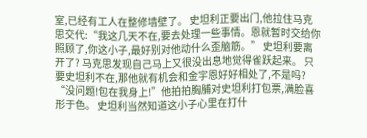室,已经有工人在整修墙壁了。 史坦利正要出门,他拉住马克思交代:“我这几天不在,要去处理一些事情。恩就暂时交给你照顾了,你这小子,最好别对他动什么歪脑筋。” 史坦利要离开了? 马克思发现自己马上又很没出息地觉得雀跃起来。 只要史坦利不在,那他就有机会和金宇恩好好相处了,不是吗? “没问题!包在我身上!”他拍拍胸脯对史坦利打包票,满脸喜形于色。 史坦利当然知道这小子心里在打什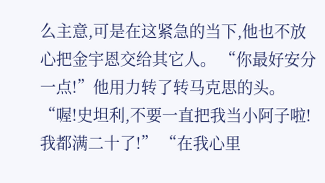么主意,可是在这紧急的当下,他也不放心把金宇恩交给其它人。 “你最好安分一点!”他用力转了转马克思的头。 “喔!史坦利,不要一直把我当小阿子啦!我都满二十了!” “在我心里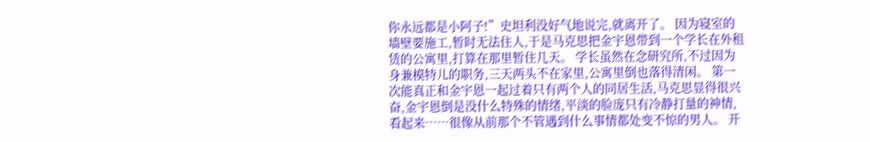你永远都是小阿子!”史坦利没好气地说完,就离开了。 因为寝室的墙壁要施工,暂时无法住人,于是马克思把金宇恩带到一个学长在外租赁的公寓里,打算在那里暂住几天。 学长虽然在念研究所,不过因为身兼模特儿的职务,三天两头不在家里,公寓里倒也落得清闲。 第一次能真正和金宇恩一起过着只有两个人的同居生活,马克思显得很兴奋,金宇恩倒是没什么特殊的情绪,平淡的脸庞只有冷静打量的神情,看起来……很像从前那个不管遇到什么事情都处变不惊的男人。 开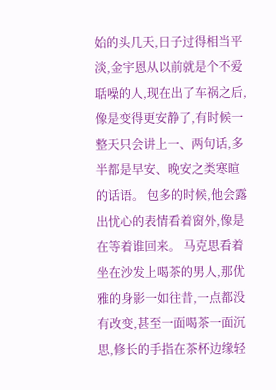始的头几天,日子过得相当平淡,金宇恩从以前就是个不爱聒噪的人,现在出了车祸之后,像是变得更安静了,有时候一整天只会讲上一、两句话,多半都是早安、晚安之类寒暄的话语。 包多的时候,他会露出忧心的表情看着窗外,像是在等着谁回来。 马克思看着坐在沙发上喝茶的男人,那优雅的身影一如往昔,一点都没有改变,甚至一面喝茶一面沉思,修长的手指在茶杯边缘轻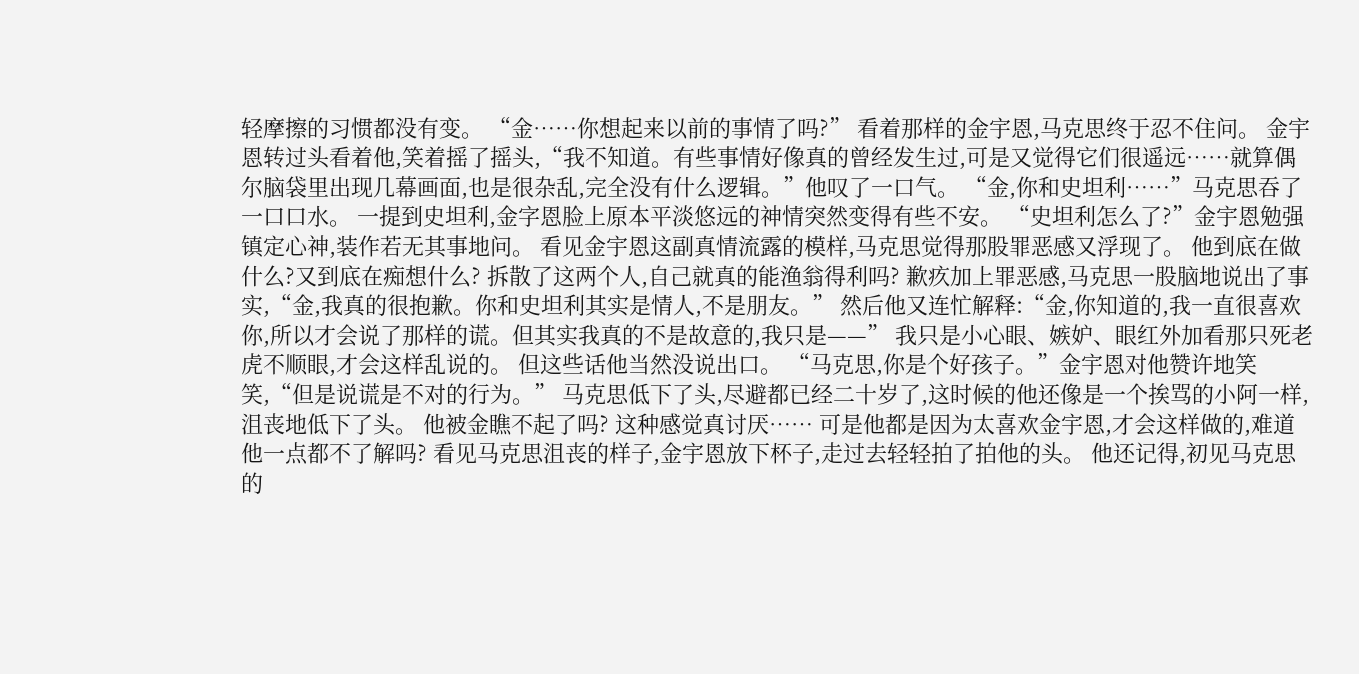轻摩擦的习惯都没有变。 “金……你想起来以前的事情了吗?” 看着那样的金宇恩,马克思终于忍不住问。 金宇恩转过头看着他,笑着摇了摇头,“我不知道。有些事情好像真的曾经发生过,可是又觉得它们很遥远……就算偶尔脑袋里出现几幕画面,也是很杂乱,完全没有什么逻辑。”他叹了一口气。 “金,你和史坦利……”马克思吞了一口口水。 一提到史坦利,金字恩脸上原本平淡悠远的神情突然变得有些不安。 “史坦利怎么了?”金宇恩勉强镇定心神,装作若无其事地问。 看见金宇恩这副真情流露的模样,马克思觉得那股罪恶感又浮现了。 他到底在做什么?又到底在痴想什么? 拆散了这两个人,自己就真的能渔翁得利吗? 歉疚加上罪恶感,马克思一股脑地说出了事实,“金,我真的很抱歉。你和史坦利其实是情人,不是朋友。” 然后他又连忙解释:“金,你知道的,我一直很喜欢你,所以才会说了那样的谎。但其实我真的不是故意的,我只是——” 我只是小心眼、嫉妒、眼红外加看那只死老虎不顺眼,才会这样乱说的。 但这些话他当然没说出口。 “马克思,你是个好孩子。”金宇恩对他赞许地笑笑,“但是说谎是不对的行为。” 马克思低下了头,尽避都已经二十岁了,这时候的他还像是一个挨骂的小阿一样,沮丧地低下了头。 他被金瞧不起了吗? 这种感觉真讨厌…… 可是他都是因为太喜欢金宇恩,才会这样做的,难道他一点都不了解吗? 看见马克思沮丧的样子,金宇恩放下杯子,走过去轻轻拍了拍他的头。 他还记得,初见马克思的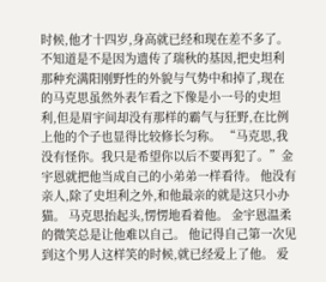时候,他才十四岁,身高就已经和现在差不多了。不知道是不是因为遗传了瑞秋的基因,把史坦利那种充满阳刚野性的外貌与气势中和掉了,现在的马克思虽然外表乍看之下像是小一号的史坦利,但是眉宇间却没有那样的霸气与狂野,在比例上他的个子也显得比较修长匀称。 “马克思,我没有怪你。我只是希望你以后不要再犯了。”金宇恩就把他当成自己的小弟弟一样看待。 他没有亲人,除了史坦利之外,和他最亲的就是这只小办猫。 马克思抬起头,愣愣地看着他。 金宇恩温柔的微笑总是让他难以自己。 他记得自己第一次见到这个男人这样笑的时候,就已经爱上了他。 爱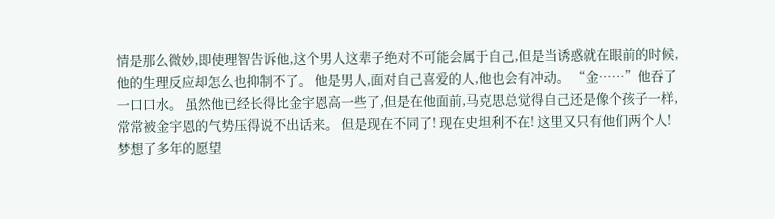情是那么微妙,即使理智告诉他,这个男人这辈子绝对不可能会属于自己,但是当诱惑就在眼前的时候,他的生理反应却怎么也抑制不了。 他是男人,面对自己喜爱的人,他也会有冲动。 “金……”他吞了一口口水。 虽然他已经长得比金宇恩高一些了,但是在他面前,马克思总觉得自己还是像个孩子一样,常常被金宇恩的气势压得说不出话来。 但是现在不同了! 现在史坦利不在! 这里又只有他们两个人! 梦想了多年的愿望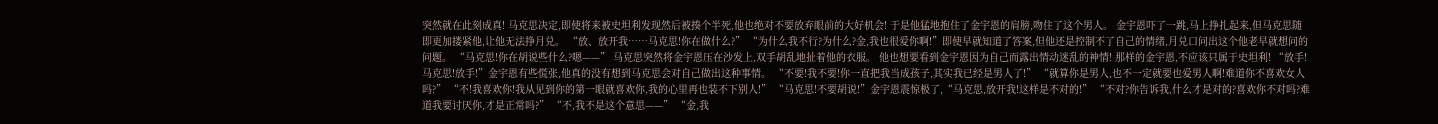突然就在此刻成真! 马克思决定,即使将来被史坦利发现然后被揍个半死,他也绝对不要放弃眼前的大好机会! 于是他猛地抱住了金宇恩的肩膀,吻住了这个男人。 金宇恩吓了一跳,马上挣扎起来,但马克思随即更加搂紧他,让他无法挣月兑。 “放、放开我……马克思!你在做什么?” “为什么我不行?为什么?金,我也很爱你啊!”即使早就知道了答案,但他还是控制不了自己的情绪,月兑口问出这个他老早就想问的问题。 “马克思!你在胡说些什么?嗯——” 马克思突然将金宇恩压在沙发上,双手胡乱地扯着他的衣服。 他也想要看到金宇恩因为自己而露出情动迷乱的神情! 那样的金宇恩,不应该只属于史坦利! “放手!马克思!放手!”金宇恩有些慌张,他真的没有想到马克思会对自己做出这种事情。 “不要!我不要!你一直把我当成孩子,其实我已经是男人了!” “就算你是男人,也不一定就要也爱男人啊!难道你不喜欢女人吗?” “不!我喜欢你!我从见到你的第一眼就喜欢你,我的心里再也装不下别人!” “马克思!不要胡说!”金宇恩震惊极了,“马克思,放开我!这样是不对的!” “不对?你告诉我,什么才是对的?喜欢你不对吗?难道我要讨厌你,才是正常吗?” “不,我不是这个意思——” “金,我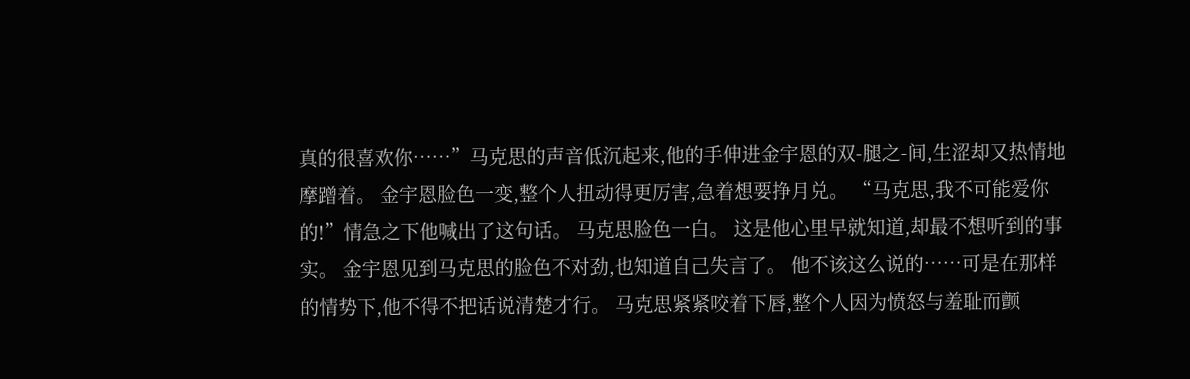真的很喜欢你……”马克思的声音低沉起来,他的手伸进金宇恩的双-腿之-间,生涩却又热情地摩蹭着。 金宇恩脸色一变,整个人扭动得更厉害,急着想要挣月兑。 “马克思,我不可能爱你的!”情急之下他喊出了这句话。 马克思脸色一白。 这是他心里早就知道,却最不想听到的事实。 金宇恩见到马克思的脸色不对劲,也知道自己失言了。 他不该这么说的……可是在那样的情势下,他不得不把话说清楚才行。 马克思紧紧咬着下唇,整个人因为愤怒与羞耻而颤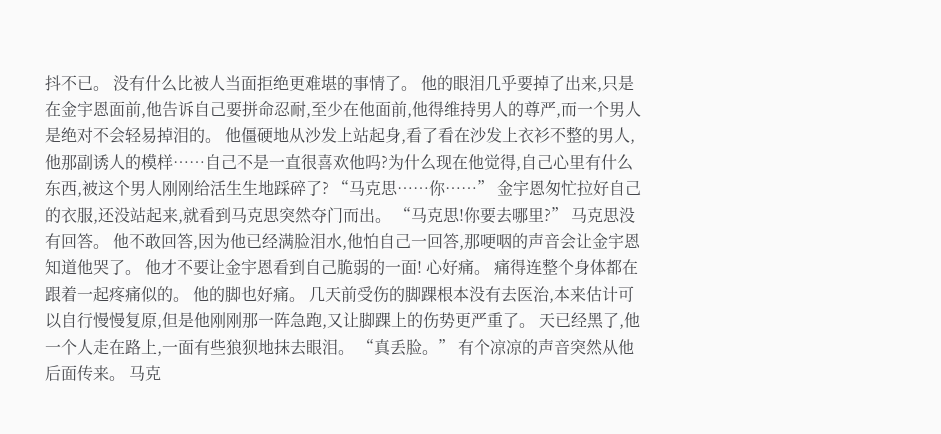抖不已。 没有什么比被人当面拒绝更难堪的事情了。 他的眼泪几乎要掉了出来,只是在金宇恩面前,他告诉自己要拼命忍耐,至少在他面前,他得维持男人的尊严,而一个男人是绝对不会轻易掉泪的。 他僵硬地从沙发上站起身,看了看在沙发上衣衫不整的男人,他那副诱人的模样……自己不是一直很喜欢他吗?为什么现在他觉得,自己心里有什么东西,被这个男人刚刚给活生生地踩碎了? “马克思……你……” 金宇恩匆忙拉好自己的衣服,还没站起来,就看到马克思突然夺门而出。 “马克思!你要去哪里?” 马克思没有回答。 他不敢回答,因为他已经满脸泪水,他怕自己一回答,那哽咽的声音会让金宇恩知道他哭了。 他才不要让金宇恩看到自己脆弱的一面! 心好痛。 痛得连整个身体都在跟着一起疼痛似的。 他的脚也好痛。 几天前受伤的脚踝根本没有去医治,本来估计可以自行慢慢复原,但是他刚刚那一阵急跑,又让脚踝上的伤势更严重了。 天已经黑了,他一个人走在路上,一面有些狼狈地抹去眼泪。 “真丢脸。” 有个凉凉的声音突然从他后面传来。 马克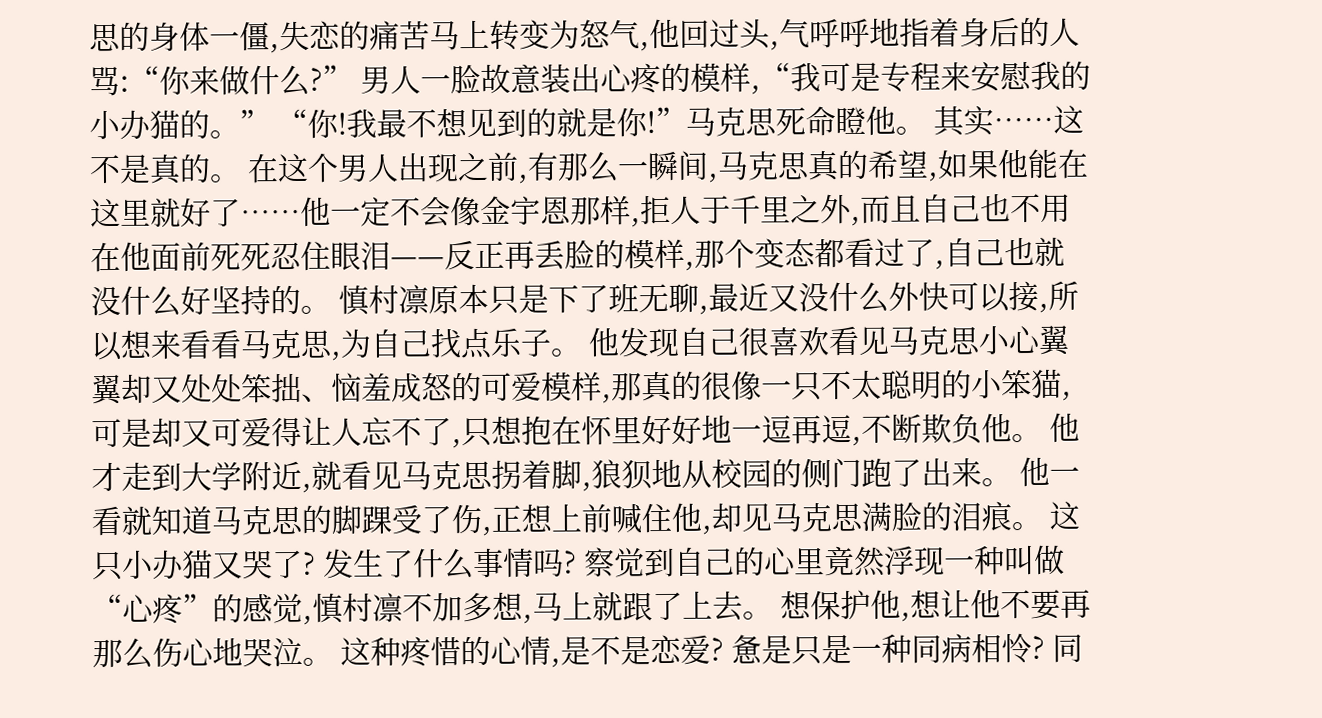思的身体一僵,失恋的痛苦马上转变为怒气,他回过头,气呼呼地指着身后的人骂:“你来做什么?” 男人一脸故意装出心疼的模样,“我可是专程来安慰我的小办猫的。” “你!我最不想见到的就是你!”马克思死命瞪他。 其实……这不是真的。 在这个男人出现之前,有那么一瞬间,马克思真的希望,如果他能在这里就好了……他一定不会像金宇恩那样,拒人于千里之外,而且自己也不用在他面前死死忍住眼泪——反正再丢脸的模样,那个变态都看过了,自己也就没什么好坚持的。 慎村凛原本只是下了班无聊,最近又没什么外快可以接,所以想来看看马克思,为自己找点乐子。 他发现自己很喜欢看见马克思小心翼翼却又处处笨拙、恼羞成怒的可爱模样,那真的很像一只不太聪明的小笨猫,可是却又可爱得让人忘不了,只想抱在怀里好好地一逗再逗,不断欺负他。 他才走到大学附近,就看见马克思拐着脚,狼狈地从校园的侧门跑了出来。 他一看就知道马克思的脚踝受了伤,正想上前喊住他,却见马克思满脸的泪痕。 这只小办猫又哭了? 发生了什么事情吗? 察觉到自己的心里竟然浮现一种叫做“心疼”的感觉,慎村凛不加多想,马上就跟了上去。 想保护他,想让他不要再那么伤心地哭泣。 这种疼惜的心情,是不是恋爱? 惫是只是一种同病相怜? 同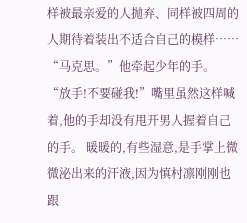样被最亲爱的人抛弃、同样被四周的人期待着装出不适合自己的模样…… “马克思。”他牵起少年的手。 “放手!不要碰我!”嘴里虽然这样喊着,他的手却没有甩开男人握着自己的手。 暖暖的,有些湿意,是手掌上微微泌出来的汗液,因为慎村凛刚刚也跟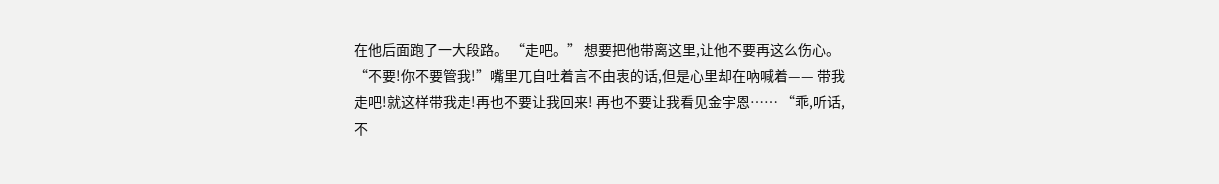在他后面跑了一大段路。 “走吧。” 想要把他带离这里,让他不要再这么伤心。 “不要!你不要管我!”嘴里兀自吐着言不由衷的话,但是心里却在吶喊着—— 带我走吧!就这样带我走!再也不要让我回来! 再也不要让我看见金宇恩…… “乖,听话,不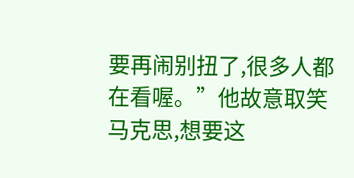要再闹别扭了,很多人都在看喔。”他故意取笑马克思,想要这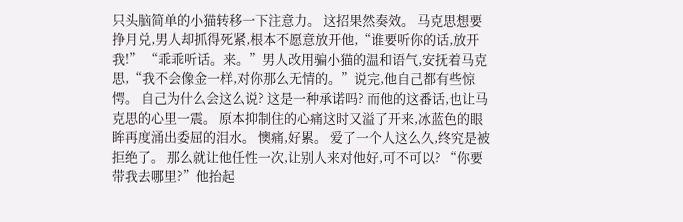只头脑简单的小猫转移一下注意力。 这招果然奏效。 马克思想要挣月兑,男人却抓得死紧,根本不愿意放开他,“谁要听你的话,放开我!” “乖乖听话。来。”男人改用骗小猫的温和语气,安抚着马克思,“我不会像金一样,对你那么无情的。”说完,他自己都有些惊愕。 自己为什么会这么说? 这是一种承诺吗? 而他的这番话,也让马克思的心里一震。 原本抑制住的心痛这时又溢了开来,冰蓝色的眼眸再度涌出委屈的泪水。 懊痛,好累。 爱了一个人这么久,终究是被拒绝了。 那么就让他任性一次,让别人来对他好,可不可以? “你要带我去哪里?”他抬起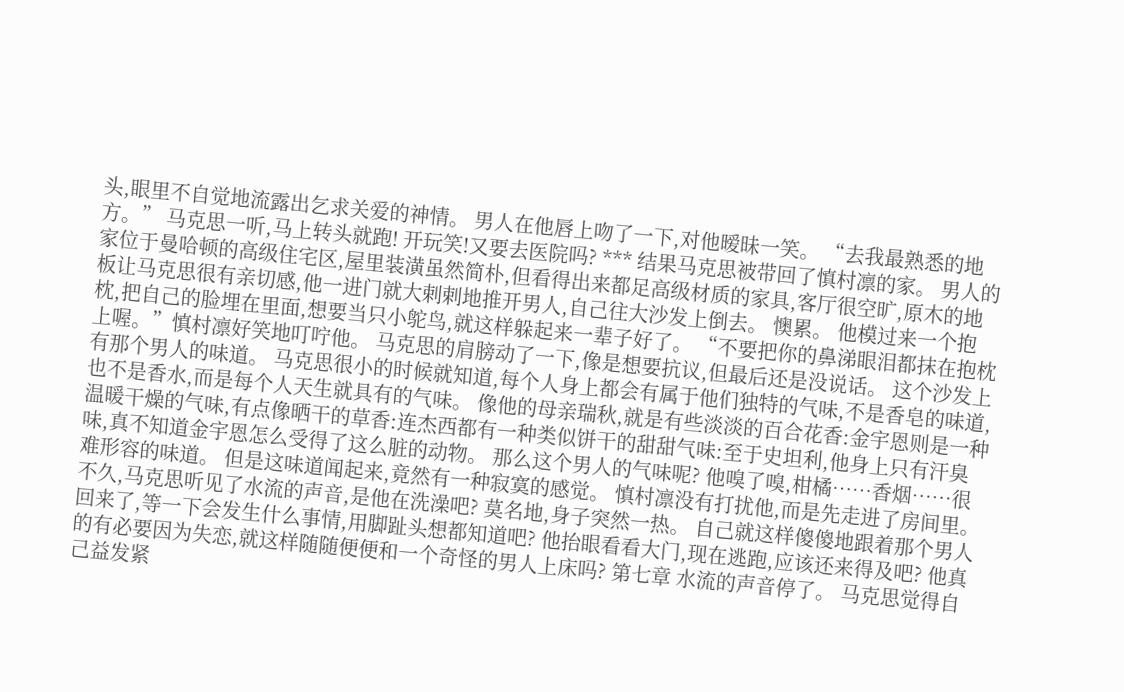头,眼里不自觉地流露出乞求关爱的神情。 男人在他唇上吻了一下,对他暧昧一笑。 “去我最熟悉的地方。” 马克思一听,马上转头就跑! 开玩笑!又要去医院吗? *** 结果马克思被带回了慎村凛的家。 男人的家位于曼哈顿的高级住宅区,屋里装潢虽然简朴,但看得出来都足高级材质的家具,客厅很空旷,原木的地板让马克思很有亲切感,他一进门就大剌剌地推开男人,自己往大沙发上倒去。 懊累。 他模过来一个抱枕,把自己的脸埋在里面,想要当只小鸵鸟,就这样躲起来一辈子好了。 “不要把你的鼻涕眼泪都抹在抱枕上喔。”慎村凛好笑地叮咛他。 马克思的肩膀动了一下,像是想要抗议,但最后还是没说话。 这个沙发上有那个男人的味道。 马克思很小的时候就知道,每个人身上都会有属于他们独特的气味,不是香皂的味道,也不是香水,而是每个人天生就具有的气味。 像他的母亲瑞秋,就是有些淡淡的百合花香:金宇恩则是一种温暖干燥的气味,有点像晒干的草香:连杰西都有一种类似饼干的甜甜气味:至于史坦利,他身上只有汗臭味,真不知道金宇恩怎么受得了这么脏的动物。 那么这个男人的气味呢? 他嗅了嗅,柑橘……香烟……很难形容的味道。 但是这味道闻起来,竟然有一种寂寞的感觉。 慎村凛没有打扰他,而是先走进了房间里。 不久,马克思听见了水流的声音,是他在洗澡吧? 莫名地,身子突然一热。 自己就这样傻傻地跟着那个男人回来了,等一下会发生什么事情,用脚趾头想都知道吧? 他抬眼看看大门,现在逃跑,应该还来得及吧? 他真的有必要因为失恋,就这样随随便便和一个奇怪的男人上床吗? 第七章 水流的声音停了。 马克思觉得自己益发紧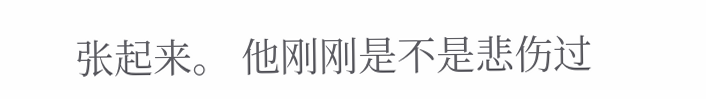张起来。 他刚刚是不是悲伤过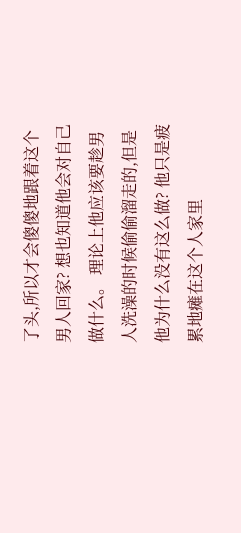了头,所以才会傻傻地跟着这个男人回家? 想也知道他会对自己做什么。 理论上他应该要趁男人洗澡的时候偷偷溜走的,但是他为什么没有这么做? 他只是疲累地瘫在这个人家里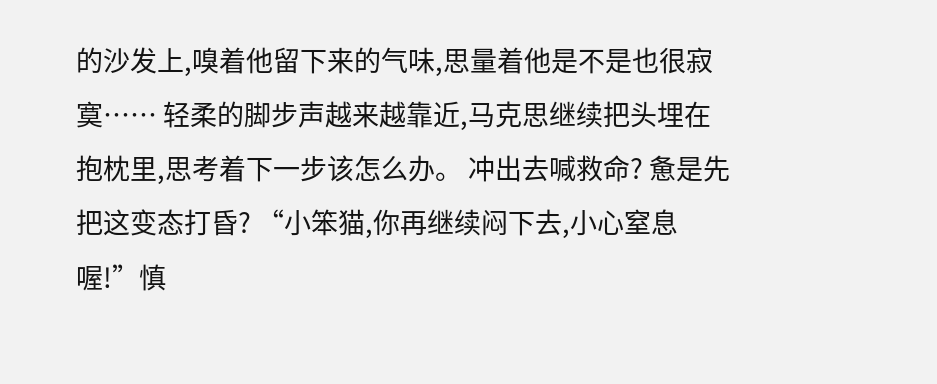的沙发上,嗅着他留下来的气味,思量着他是不是也很寂寞…… 轻柔的脚步声越来越靠近,马克思继续把头埋在抱枕里,思考着下一步该怎么办。 冲出去喊救命? 惫是先把这变态打昏? “小笨猫,你再继续闷下去,小心窒息喔!”慎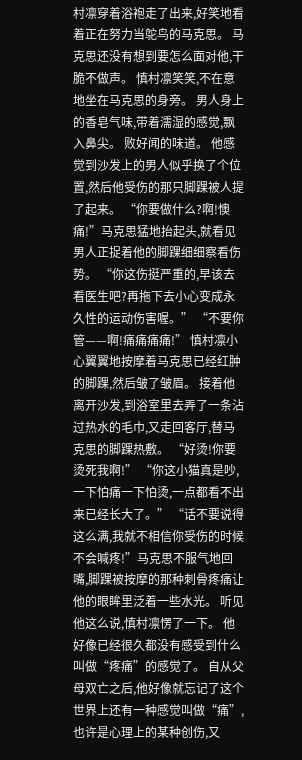村凛穿着浴袍走了出来,好笑地看着正在努力当鸵鸟的马克思。 马克思还没有想到要怎么面对他,干脆不做声。 慎村凛笑笑,不在意地坐在马克思的身旁。 男人身上的香皂气味,带着濡湿的感觉,飘入鼻尖。 败好闻的味道。 他感觉到沙发上的男人似乎换了个位置,然后他受伤的那只脚踝被人提了起来。 “你要做什么?啊!懊痛!”马克思猛地抬起头,就看见男人正捉着他的脚踝细细察看伤势。 “你这伤挺严重的,早该去看医生吧?再拖下去小心变成永久性的运动伤害喔。” “不要你管——啊!痛痛痛痛!” 慎村凛小心翼翼地按摩着马克思已经红肿的脚踝,然后皱了皱眉。 接着他离开沙发,到浴室里去弄了一条沾过热水的毛巾,又走回客厅,替马克思的脚踝热敷。 “好烫!你要烫死我啊!” “你这小猫真是吵,一下怕痛一下怕烫,一点都看不出来已经长大了。” “话不要说得这么满,我就不相信你受伤的时候不会喊疼!”马克思不服气地回嘴,脚踝被按摩的那种刺骨疼痛让他的眼眸里泛着一些水光。 听见他这么说,慎村凛愣了一下。 他好像已经很久都没有感受到什么叫做“疼痛”的感觉了。 自从父母双亡之后,他好像就忘记了这个世界上还有一种感觉叫做“痛”,也许是心理上的某种创伤,又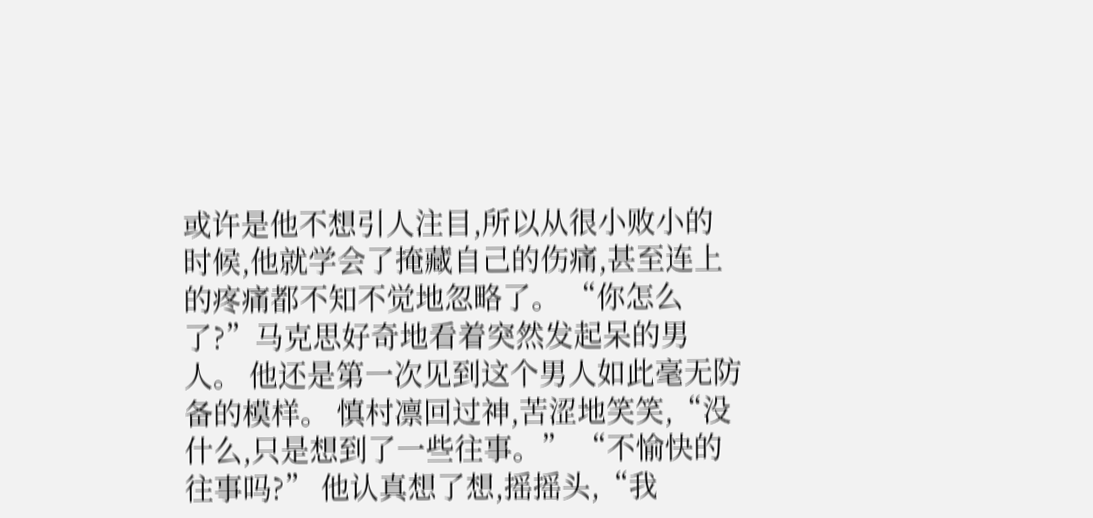或许是他不想引人注目,所以从很小败小的时候,他就学会了掩藏自己的伤痛,甚至连上的疼痛都不知不觉地忽略了。 “你怎么了?”马克思好奇地看着突然发起呆的男人。 他还是第一次见到这个男人如此毫无防备的模样。 慎村凛回过神,苦涩地笑笑,“没什么,只是想到了一些往事。” “不愉快的往事吗?” 他认真想了想,摇摇头,“我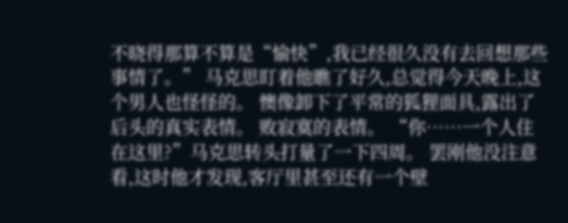不晓得那算不算是“愉快”,我已经很久没有去回想那些事情了。” 马克思盯着他瞧了好久,总觉得今天晚上,这个男人也怪怪的。 懊像卸下了平常的狐狸面具,露出了后头的真实表情。 败寂寞的表情。 “你……一个人住在这里?”马克思转头打量了一下四周。 罢刚他没注意看,这时他才发现,客厅里甚至还有一个壁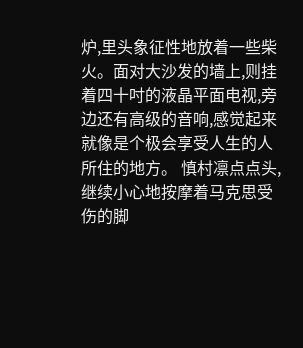炉,里头象征性地放着一些柴火。面对大沙发的墙上,则挂着四十吋的液晶平面电视,旁边还有高级的音响,感觉起来就像是个极会享受人生的人所住的地方。 慎村凛点点头,继续小心地按摩着马克思受伤的脚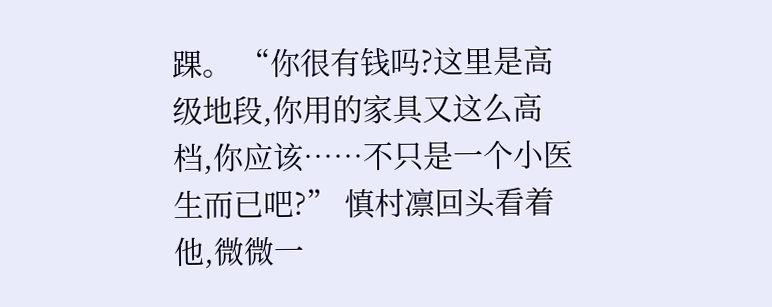踝。 “你很有钱吗?这里是高级地段,你用的家具又这么高档,你应该……不只是一个小医生而已吧?” 慎村凛回头看着他,微微一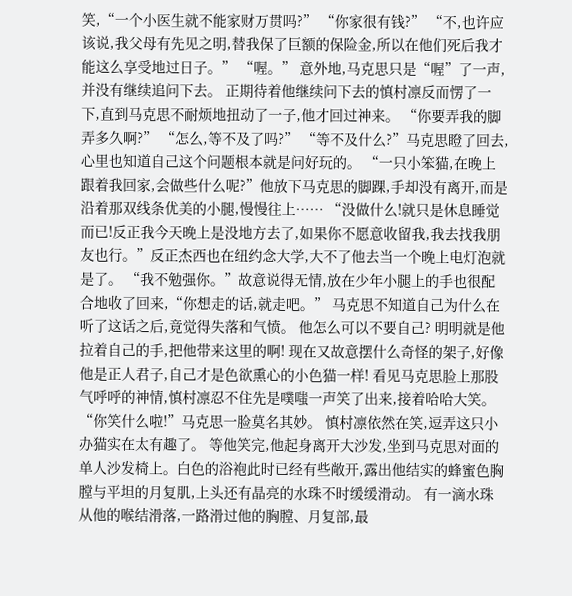笑,“一个小医生就不能家财万贯吗?” “你家很有钱?” “不,也许应该说,我父母有先见之明,替我保了巨额的保险金,所以在他们死后我才能这么享受地过日子。” “喔。” 意外地,马克思只是“喔”了一声,并没有继续追问下去。 正期待着他继续问下去的慎村凛反而愣了一下,直到马克思不耐烦地扭动了一子,他才回过神来。 “你要弄我的脚弄多久啊?” “怎么,等不及了吗?” “等不及什么?”马克思瞪了回去,心里也知道自己这个问题根本就是问好玩的。 “一只小笨猫,在晚上跟着我回家,会做些什么呢?”他放下马克思的脚踝,手却没有离开,而是沿着那双线条优美的小腿,慢慢往上…… “没做什么!就只是休息睡觉而已!反正我今天晚上是没地方去了,如果你不愿意收留我,我去找我朋友也行。”反正杰西也在纽约念大学,大不了他去当一个晚上电灯泡就是了。 “我不勉强你。”故意说得无情,放在少年小腿上的手也很配合地收了回来,“你想走的话,就走吧。” 马克思不知道自己为什么在听了这话之后,竟觉得失落和气愤。 他怎么可以不要自己? 明明就是他拉着自己的手,把他带来这里的啊! 现在又故意摆什么奇怪的架子,好像他是正人君子,自己才是色欲熏心的小色猫一样! 看见马克思脸上那股气呼呼的神情,慎村凛忍不住先是噗嗤一声笑了出来,接着哈哈大笑。 “你笑什么啦!”马克思一脸莫名其妙。 慎村凛依然在笑,逗弄这只小办猫实在太有趣了。 等他笑完,他起身离开大沙发,坐到马克思对面的单人沙发椅上。白色的浴袍此时已经有些敞开,露出他结实的蜂蜜色胸膛与平坦的月复肌,上头还有晶亮的水珠不时缓缓滑动。 有一滴水珠从他的喉结滑落,一路滑过他的胸膛、月复部,最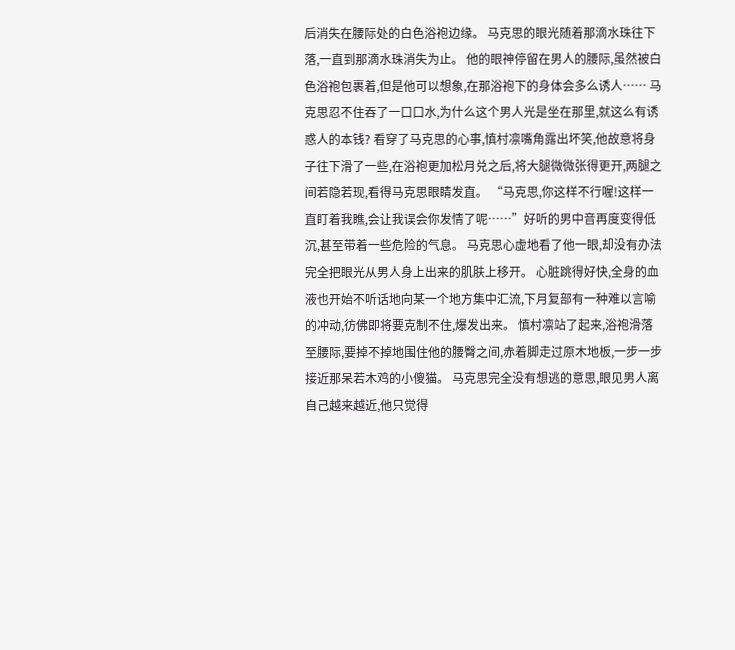后消失在腰际处的白色浴袍边缘。 马克思的眼光随着那滴水珠往下落,一直到那滴水珠消失为止。 他的眼神停留在男人的腰际,虽然被白色浴袍包裹着,但是他可以想象,在那浴袍下的身体会多么诱人…… 马克思忍不住吞了一口口水,为什么这个男人光是坐在那里,就这么有诱惑人的本钱? 看穿了马克思的心事,慎村凛嘴角露出坏笑,他故意将身子往下滑了一些,在浴袍更加松月兑之后,将大腿微微张得更开,两腿之间若隐若现,看得马克思眼睛发直。 “马克思,你这样不行喔!这样一直盯着我瞧,会让我误会你发情了呢……”好听的男中音再度变得低沉,甚至带着一些危险的气息。 马克思心虚地看了他一眼,却没有办法完全把眼光从男人身上出来的肌肤上移开。 心脏跳得好快,全身的血液也开始不听话地向某一个地方集中汇流,下月复部有一种难以言喻的冲动,彷佛即将要克制不住,爆发出来。 慎村凛站了起来,浴袍滑落至腰际,要掉不掉地围住他的腰臀之间,赤着脚走过原木地板,一步一步接近那呆若木鸡的小傻猫。 马克思完全没有想逃的意思,眼见男人离自己越来越近,他只觉得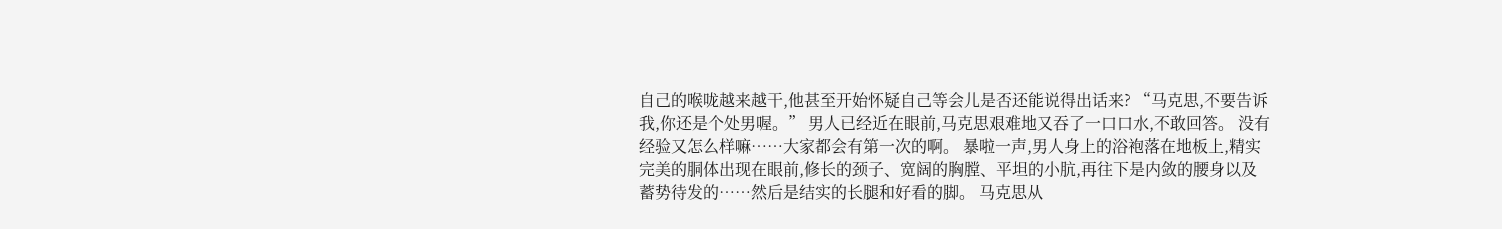自己的喉咙越来越干,他甚至开始怀疑自己等会儿是否还能说得出话来? “马克思,不要告诉我,你还是个处男喔。” 男人已经近在眼前,马克思艰难地又吞了一口口水,不敢回答。 没有经验又怎么样嘛……大家都会有第一次的啊。 暴啦一声,男人身上的浴袍落在地板上,精实完美的胴体出现在眼前,修长的颈子、宽阔的胸膛、平坦的小肮,再往下是内敛的腰身以及蓄势待发的……然后是结实的长腿和好看的脚。 马克思从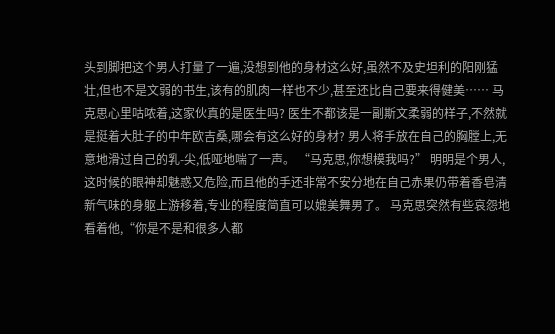头到脚把这个男人打量了一遍,没想到他的身材这么好,虽然不及史坦利的阳刚猛壮,但也不是文弱的书生,该有的肌肉一样也不少,甚至还比自己要来得健美…… 马克思心里咕哝着,这家伙真的是医生吗? 医生不都该是一副斯文柔弱的样子,不然就是挺着大肚子的中年欧吉桑,哪会有这么好的身材? 男人将手放在自己的胸膛上,无意地滑过自己的乳-尖,低哑地喘了一声。 “马克思,你想模我吗?” 明明是个男人,这时候的眼神却魅惑又危险,而且他的手还非常不安分地在自己赤果仍带着香皂清新气味的身躯上游移着,专业的程度简直可以媲美舞男了。 马克思突然有些哀怨地看着他,“你是不是和很多人都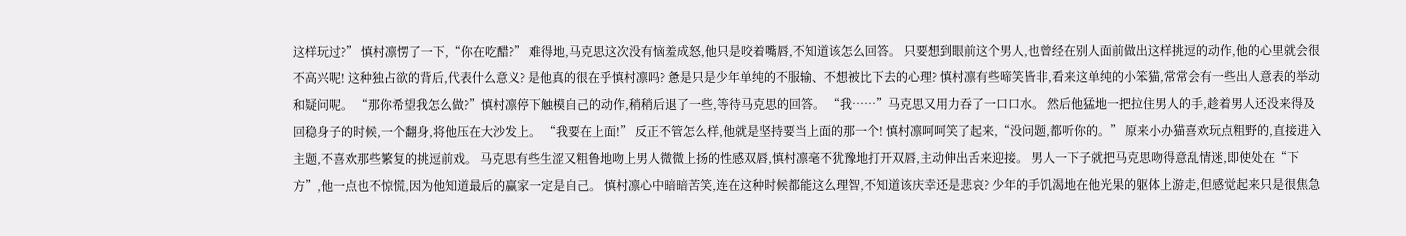这样玩过?” 慎村凛愣了一下,“你在吃醋?” 难得地,马克思这次没有恼羞成怒,他只是咬着嘴唇,不知道该怎么回答。 只要想到眼前这个男人,也曾经在别人面前做出这样挑逗的动作,他的心里就会很不高兴呢! 这种独占欲的背后,代表什么意义? 是他真的很在乎慎村凛吗? 惫是只是少年单纯的不服输、不想被比下去的心理? 慎村凛有些啼笑皆非,看来这单纯的小笨猫,常常会有一些出人意表的举动和疑问呢。 “那你希望我怎么做?”慎村凛停下触模自己的动作,稍稍后退了一些,等待马克思的回答。 “我……”马克思又用力吞了一口口水。 然后他猛地一把拉住男人的手,趁着男人还没来得及回稳身子的时候,一个翻身,将他压在大沙发上。 “我要在上面!” 反正不管怎么样,他就是坚持要当上面的那一个! 慎村凛呵呵笑了起来,“没问题,都听你的。” 原来小办猫喜欢玩点粗野的,直接进入主题,不喜欢那些繁复的挑逗前戏。 马克思有些生涩又粗鲁地吻上男人微微上扬的性感双唇,慎村凛毫不犹豫地打开双唇,主动伸出舌来迎接。 男人一下子就把马克思吻得意乱情迷,即使处在“下方”,他一点也不惊慌,因为他知道最后的赢家一定是自己。 慎村凛心中暗暗苦笑,连在这种时候都能这么理智,不知道该庆幸还是悲哀? 少年的手饥渴地在他光果的躯体上游走,但感觉起来只是很焦急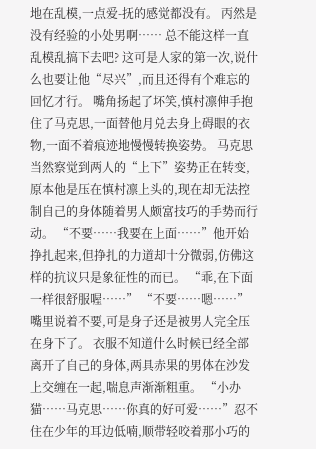地在乱模,一点爱-抚的感觉都没有。 丙然是没有经验的小处男啊…… 总不能这样一直乱模乱搞下去吧? 这可是人家的第一次,说什么也要让他“尽兴”,而且还得有个难忘的回忆才行。 嘴角扬起了坏笑,慎村凛伸手抱住了马克思,一面替他月兑去身上碍眼的衣物,一面不着痕迹地慢慢转换姿势。 马克思当然察觉到两人的“上下”姿势正在转变,原本他是压在慎村凛上头的,现在却无法控制自己的身体随着男人颇富技巧的手势而行动。 “不要……我要在上面……”他开始挣扎起来,但挣扎的力道却十分微弱,仿佛这样的抗议只是象征性的而已。 “乖,在下面一样很舒服喔……” “不要……嗯……”嘴里说着不要,可是身子还是被男人完全压在身下了。 衣服不知道什么时候已经全部离开了自己的身体,两具赤果的男体在沙发上交缠在一起,喘息声渐渐粗重。 “小办猫……马克思……你真的好可爱……”忍不住在少年的耳边低喃,顺带轻咬着那小巧的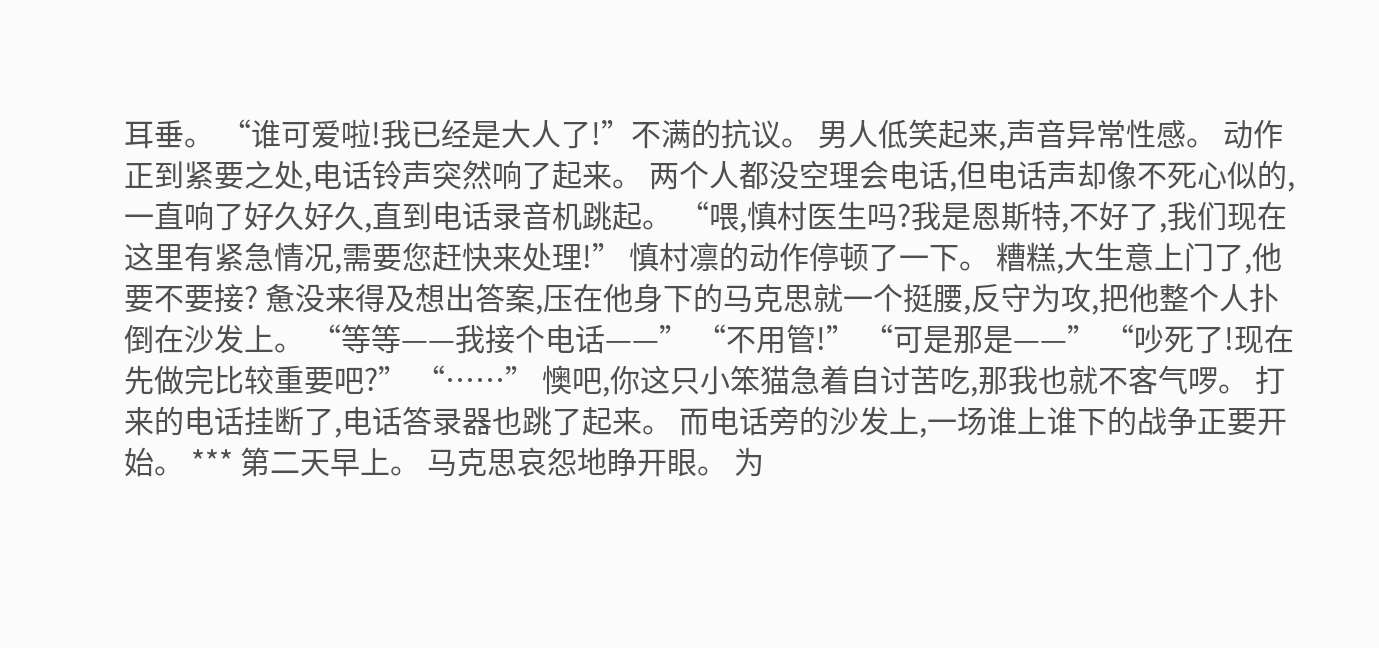耳垂。 “谁可爱啦!我已经是大人了!”不满的抗议。 男人低笑起来,声音异常性感。 动作正到紧要之处,电话铃声突然响了起来。 两个人都没空理会电话,但电话声却像不死心似的,一直响了好久好久,直到电话录音机跳起。 “喂,慎村医生吗?我是恩斯特,不好了,我们现在这里有紧急情况,需要您赶快来处理!” 慎村凛的动作停顿了一下。 糟糕,大生意上门了,他要不要接? 惫没来得及想出答案,压在他身下的马克思就一个挺腰,反守为攻,把他整个人扑倒在沙发上。 “等等——我接个电话——” “不用管!” “可是那是——” “吵死了!现在先做完比较重要吧?” “……” 懊吧,你这只小笨猫急着自讨苦吃,那我也就不客气啰。 打来的电话挂断了,电话答录器也跳了起来。 而电话旁的沙发上,一场谁上谁下的战争正要开始。 *** 第二天早上。 马克思哀怨地睁开眼。 为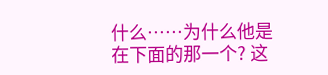什么……为什么他是在下面的那一个? 这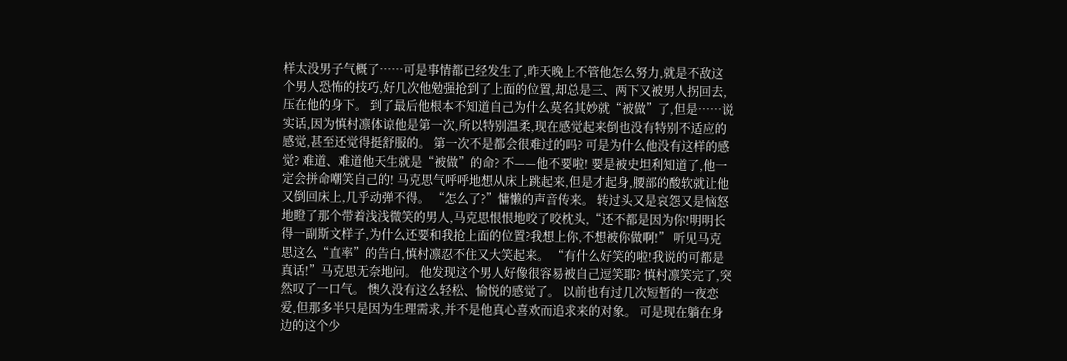样太没男子气概了……可是事情都已经发生了,昨天晚上不管他怎么努力,就是不敌这个男人恐怖的技巧,好几次他勉强抢到了上面的位置,却总是三、两下又被男人拐回去,压在他的身下。 到了最后他根本不知道自己为什么莫名其妙就“被做”了,但是……说实话,因为慎村凛体谅他是第一次,所以特别温柔,现在感觉起来倒也没有特别不适应的感觉,甚至还觉得挺舒服的。 第一次不是都会很难过的吗? 可是为什么他没有这样的感觉? 难道、难道他天生就是“被做”的命? 不——他不要啦! 要是被史坦利知道了,他一定会拼命嘲笑自己的! 马克思气呼呼地想从床上跳起来,但是才起身,腰部的酸软就让他又倒回床上,几乎动弹不得。 “怎么了?”慵懒的声音传来。 转过头又是哀怨又是恼怒地瞪了那个带着浅浅微笑的男人,马克思恨恨地咬了咬枕头,“还不都是因为你!明明长得一副斯文样子,为什么还要和我抢上面的位置?我想上你,不想被你做啊!” 听见马克思这么“直率”的告白,慎村凛忍不住又大笑起来。 “有什么好笑的啦!我说的可都是真话!”马克思无奈地问。 他发现这个男人好像很容易被自己逗笑耶? 慎村凛笑完了,突然叹了一口气。 懊久没有这么轻松、愉悦的感觉了。 以前也有过几次短暂的一夜恋爱,但那多半只是因为生理需求,并不是他真心喜欢而追求来的对象。 可是现在躺在身边的这个少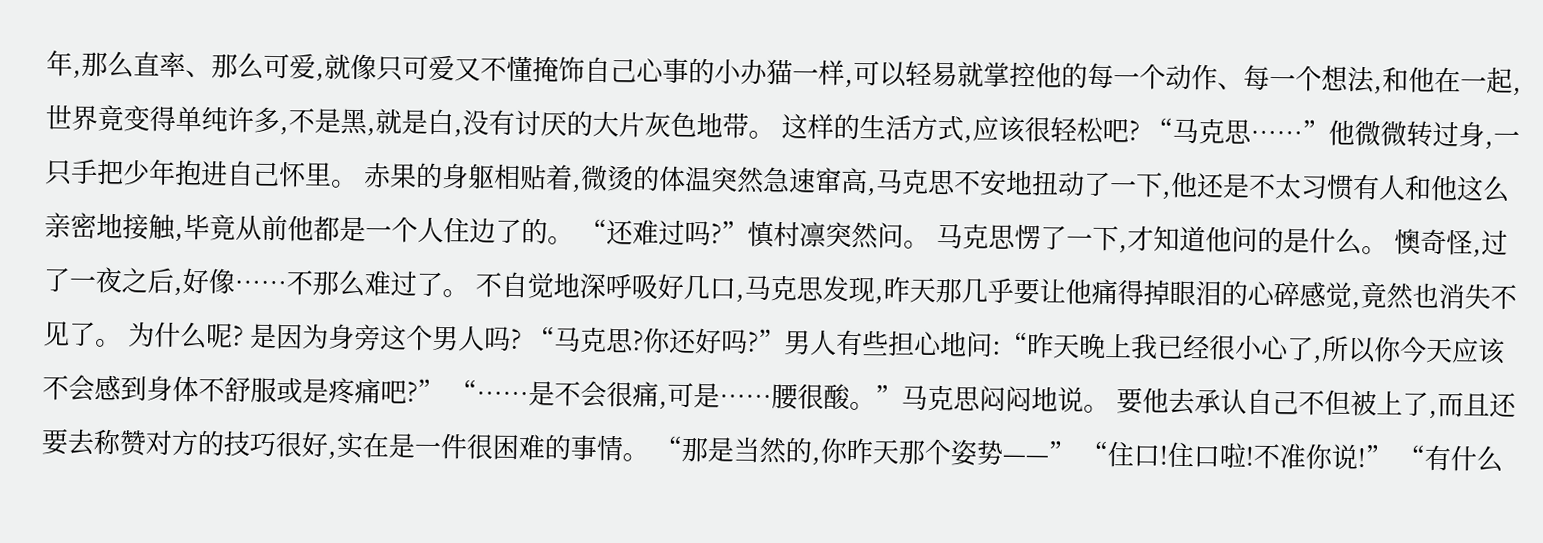年,那么直率、那么可爱,就像只可爱又不懂掩饰自己心事的小办猫一样,可以轻易就掌控他的每一个动作、每一个想法,和他在一起,世界竟变得单纯许多,不是黑,就是白,没有讨厌的大片灰色地带。 这样的生活方式,应该很轻松吧? “马克思……”他微微转过身,一只手把少年抱进自己怀里。 赤果的身躯相贴着,微烫的体温突然急速窜高,马克思不安地扭动了一下,他还是不太习惯有人和他这么亲密地接触,毕竟从前他都是一个人住边了的。 “还难过吗?”慎村凛突然问。 马克思愣了一下,才知道他问的是什么。 懊奇怪,过了一夜之后,好像……不那么难过了。 不自觉地深呼吸好几口,马克思发现,昨天那几乎要让他痛得掉眼泪的心碎感觉,竟然也消失不见了。 为什么呢? 是因为身旁这个男人吗? “马克思?你还好吗?”男人有些担心地问:“昨天晚上我已经很小心了,所以你今天应该不会感到身体不舒服或是疼痛吧?” “……是不会很痛,可是……腰很酸。”马克思闷闷地说。 要他去承认自己不但被上了,而且还要去称赞对方的技巧很好,实在是一件很困难的事情。 “那是当然的,你昨天那个姿势——” “住口!住口啦!不准你说!” “有什么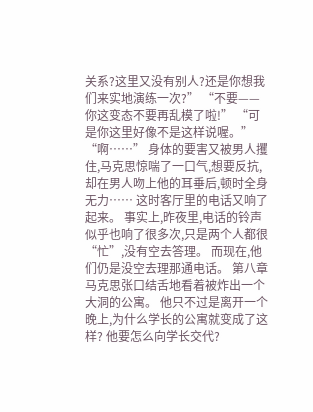关系?这里又没有别人?还是你想我们来实地演练一次?” “不要——你这变态不要再乱模了啦!” “可是你这里好像不是这样说喔。” “啊……” 身体的要害又被男人攫住,马克思惊喘了一口气,想要反抗,却在男人吻上他的耳垂后,顿时全身无力…… 这时客厅里的电话又响了起来。 事实上,昨夜里,电话的铃声似乎也响了很多次,只是两个人都很“忙”,没有空去答理。 而现在,他们仍是没空去理那通电话。 第八章 马克思张口结舌地看着被炸出一个大洞的公寓。 他只不过是离开一个晚上,为什么学长的公寓就变成了这样? 他要怎么向学长交代?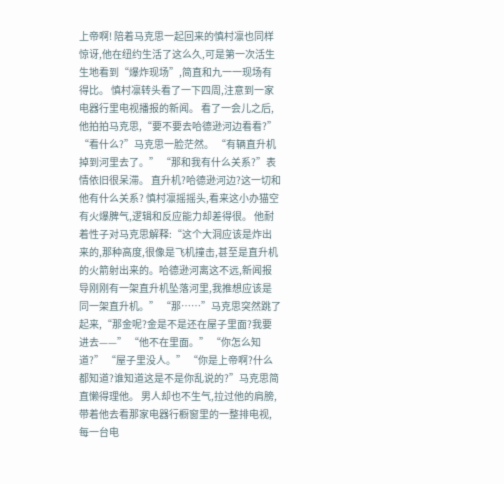上帝啊! 陪着马克思一起回来的慎村凛也同样惊讶,他在纽约生活了这么久,可是第一次活生生地看到“爆炸现场”,简直和九一一现场有得比。 慎村凛转头看了一下四周,注意到一家电器行里电视播报的新闻。 看了一会儿之后,他拍拍马克思,“要不要去哈德逊河边看看?” “看什么?”马克思一脸茫然。 “有辆直升机掉到河里去了。” “那和我有什么关系?”表情依旧很呆滞。 直升机?哈德逊河边?这一切和他有什么关系? 慎村凛摇摇头,看来这小办猫空有火爆脾气,逻辑和反应能力却差得很。 他耐着性子对马克思解释:“这个大洞应该是炸出来的,那种高度,很像是飞机撞击,甚至是直升机的火箭射出来的。哈德逊河离这不远,新闻报导刚刚有一架直升机坠落河里,我推想应该是同一架直升机。” “那……”马克思突然跳了起来,“那金呢?金是不是还在屋子里面?我要进去——” “他不在里面。” “你怎么知道?” “屋子里没人。” “你是上帝啊?什么都知道?谁知道这是不是你乱说的?”马克思简直懒得理他。 男人却也不生气,拉过他的肩膀,带着他去看那家电器行橱窗里的一整排电视,每一台电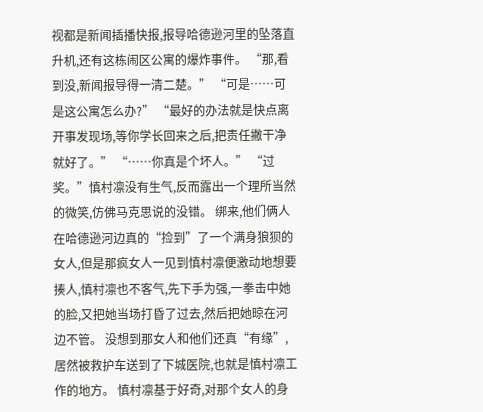视都是新闻插播快报,报导哈德逊河里的坠落直升机,还有这栋闹区公寓的爆炸事件。 “那,看到没,新闻报导得一清二楚。” “可是……可是这公寓怎么办?” “最好的办法就是快点离开事发现场,等你学长回来之后,把责任撇干净就好了。” “……你真是个坏人。” “过奖。”慎村凛没有生气,反而露出一个理所当然的微笑,仿佛马克思说的没错。 绑来,他们俩人在哈德逊河边真的“捡到”了一个满身狼狈的女人,但是那疯女人一见到慎村凛便激动地想要揍人,慎村凛也不客气,先下手为强,一拳击中她的脸,又把她当场打昏了过去,然后把她晾在河边不管。 没想到那女人和他们还真“有缘”,居然被救护车送到了下城医院,也就是慎村凛工作的地方。 慎村凛基于好奇,对那个女人的身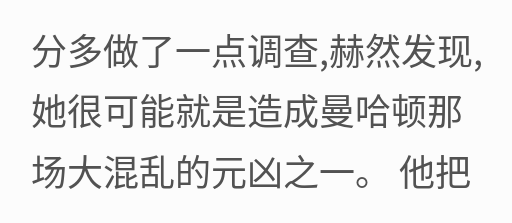分多做了一点调查,赫然发现,她很可能就是造成曼哈顿那场大混乱的元凶之一。 他把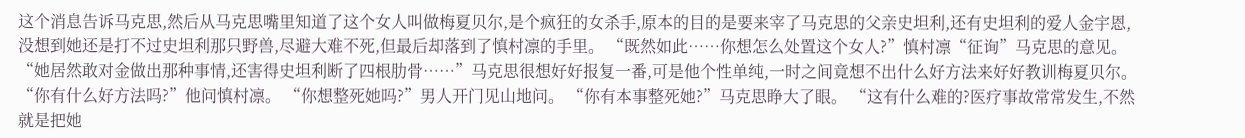这个消息告诉马克思,然后从马克思嘴里知道了这个女人叫做梅夏贝尔,是个疯狂的女杀手,原本的目的是要来宰了马克思的父亲史坦利,还有史坦利的爱人金宇恩,没想到她还是打不过史坦利那只野兽,尽避大难不死,但最后却落到了慎村凛的手里。 “既然如此……你想怎么处置这个女人?”慎村凛“征询”马克思的意见。 “她居然敢对金做出那种事情,还害得史坦利断了四根肋骨……”马克思很想好好报复一番,可是他个性单纯,一时之间竟想不出什么好方法来好好教训梅夏贝尔。 “你有什么好方法吗?”他问慎村凛。 “你想整死她吗?”男人开门见山地问。 “你有本事整死她?”马克思睁大了眼。 “这有什么难的?医疗事故常常发生,不然就是把她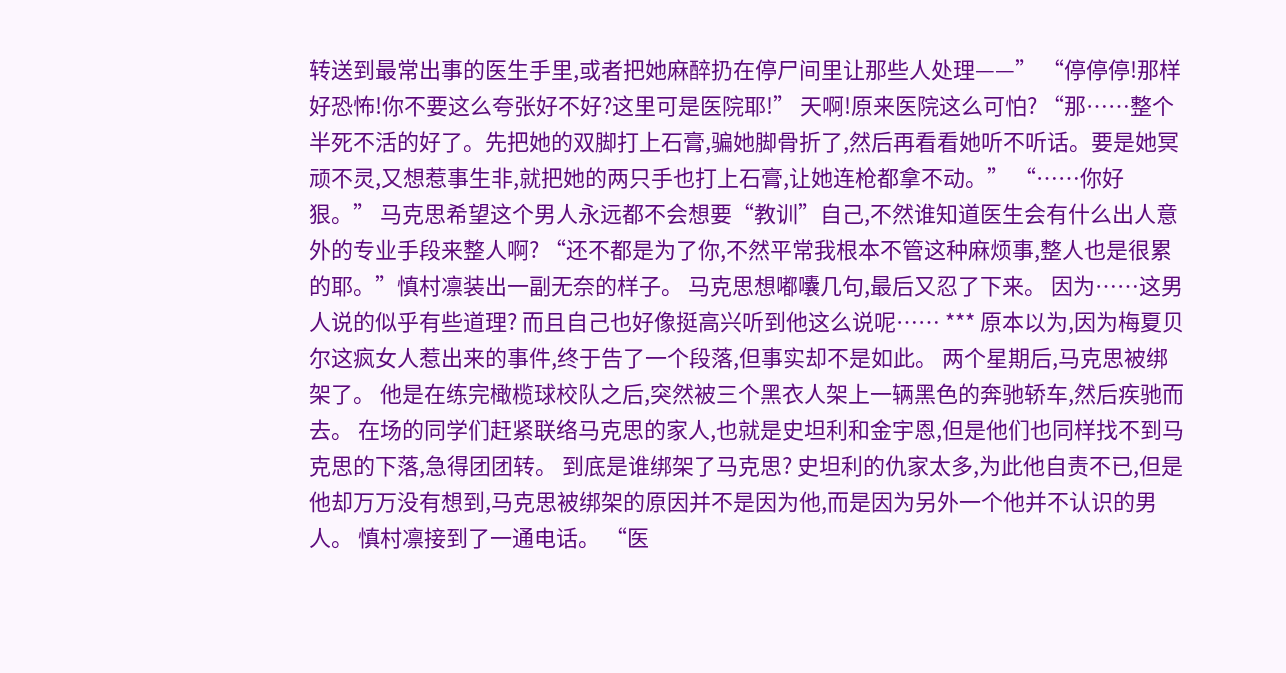转送到最常出事的医生手里,或者把她麻醉扔在停尸间里让那些人处理——” “停停停!那样好恐怖!你不要这么夸张好不好?这里可是医院耶!” 天啊!原来医院这么可怕? “那……整个半死不活的好了。先把她的双脚打上石膏,骗她脚骨折了,然后再看看她听不听话。要是她冥顽不灵,又想惹事生非,就把她的两只手也打上石膏,让她连枪都拿不动。” “……你好狠。” 马克思希望这个男人永远都不会想要“教训”自己,不然谁知道医生会有什么出人意外的专业手段来整人啊? “还不都是为了你,不然平常我根本不管这种麻烦事,整人也是很累的耶。”慎村凛装出一副无奈的样子。 马克思想嘟囔几句,最后又忍了下来。 因为……这男人说的似乎有些道理? 而且自己也好像挺高兴听到他这么说呢…… *** 原本以为,因为梅夏贝尔这疯女人惹出来的事件,终于告了一个段落,但事实却不是如此。 两个星期后,马克思被绑架了。 他是在练完橄榄球校队之后,突然被三个黑衣人架上一辆黑色的奔驰轿车,然后疾驰而去。 在场的同学们赶紧联络马克思的家人,也就是史坦利和金宇恩,但是他们也同样找不到马克思的下落,急得团团转。 到底是谁绑架了马克思? 史坦利的仇家太多,为此他自责不已,但是他却万万没有想到,马克思被绑架的原因并不是因为他,而是因为另外一个他并不认识的男人。 慎村凛接到了一通电话。 “医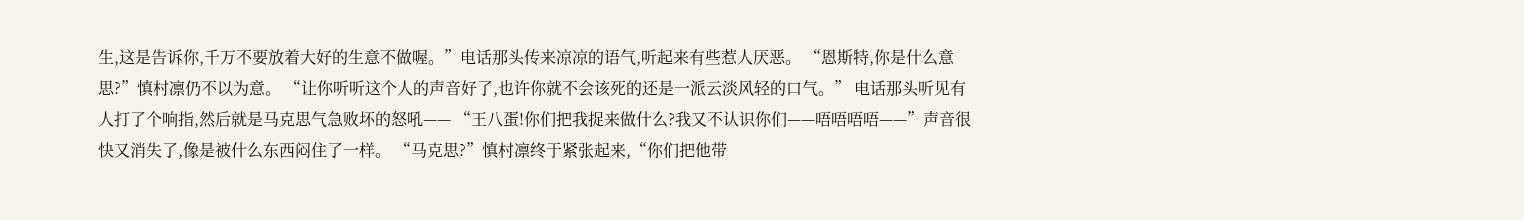生,这是告诉你,千万不要放着大好的生意不做喔。”电话那头传来凉凉的语气,听起来有些惹人厌恶。 “恩斯特,你是什么意思?”慎村凛仍不以为意。 “让你听听这个人的声音好了,也许你就不会该死的还是一派云淡风轻的口气。” 电话那头听见有人打了个响指,然后就是马克思气急败坏的怒吼—— “王八蛋!你们把我捉来做什么?我又不认识你们——唔唔唔唔——”声音很快又消失了,像是被什么东西闷住了一样。 “马克思?”慎村凛终于紧张起来,“你们把他带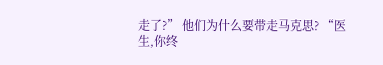走了?” 他们为什么要带走马克思? “医生,你终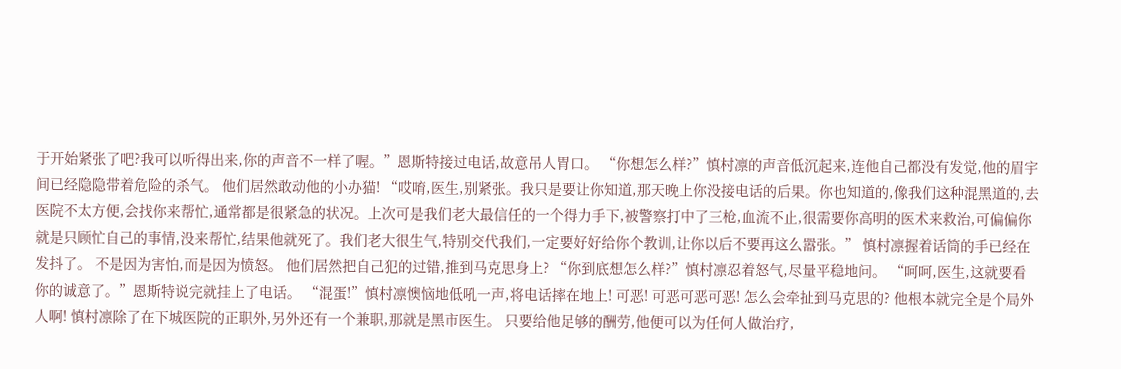于开始紧张了吧?我可以听得出来,你的声音不一样了喔。”恩斯特接过电话,故意吊人胃口。 “你想怎么样?”慎村凛的声音低沉起来,连他自己都没有发觉,他的眉宇间已经隐隐带着危险的杀气。 他们居然敢动他的小办猫! “哎唷,医生,别紧张。我只是要让你知道,那天晚上你没接电话的后果。你也知道的,像我们这种混黑道的,去医院不太方便,会找你来帮忙,通常都是很紧急的状况。上次可是我们老大最信任的一个得力手下,被警察打中了三枪,血流不止,很需要你高明的医术来救治,可偏偏你就是只顾忙自己的事情,没来帮忙,结果他就死了。我们老大很生气,特别交代我们,一定要好好给你个教训,让你以后不要再这么嚣张。” 慎村凛握着话筒的手已经在发抖了。 不是因为害怕,而是因为愤怒。 他们居然把自己犯的过错,推到马克思身上? “你到底想怎么样?”慎村凛忍着怒气,尽量平稳地问。 “呵呵,医生,这就要看你的诚意了。”恩斯特说完就挂上了电话。 “混蛋!”慎村凛懊恼地低吼一声,将电话摔在地上! 可恶! 可恶可恶可恶! 怎么会牵扯到马克思的? 他根本就完全是个局外人啊! 慎村凛除了在下城医院的正职外,另外还有一个兼职,那就是黑市医生。 只要给他足够的酬劳,他便可以为任何人做治疗,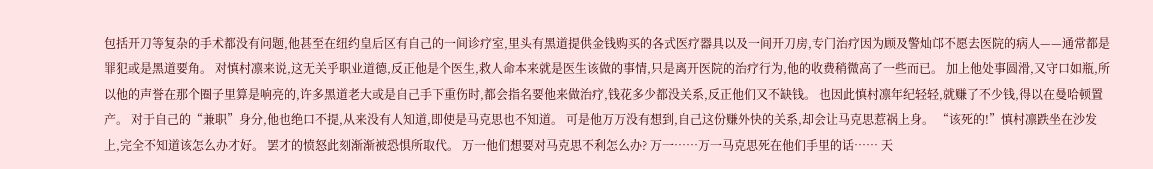包括开刀等复杂的手术都没有问题,他甚至在纽约皇后区有自己的一间诊疗室,里头有黑道提供金钱购买的各式医疗器具以及一间开刀房,专门治疗因为顾及警灿邙不愿去医院的病人——通常都是罪犯或是黑道要角。 对慎村凛来说,这无关乎职业道德,反正他是个医生,救人命本来就是医生该做的事情,只是离开医院的治疗行为,他的收费稍微高了一些而已。 加上他处事圆滑,又守口如瓶,所以他的声誉在那个圈子里算是响亮的,许多黑道老大或是自己手下重伤时,都会指名要他来做治疗,钱花多少都没关系,反正他们又不缺钱。 也因此慎村凛年纪轻轻,就赚了不少钱,得以在曼哈顿置产。 对于自己的“兼职”身分,他也绝口不提,从来没有人知道,即使是马克思也不知道。 可是他万万没有想到,自己这份赚外快的关系,却会让马克思惹祸上身。 “该死的!”慎村凛跌坐在沙发上,完全不知道该怎么办才好。 罢才的愤怒此刻渐渐被恐惧所取代。 万一他们想要对马克思不利怎么办? 万一……万一马克思死在他们手里的话…… 天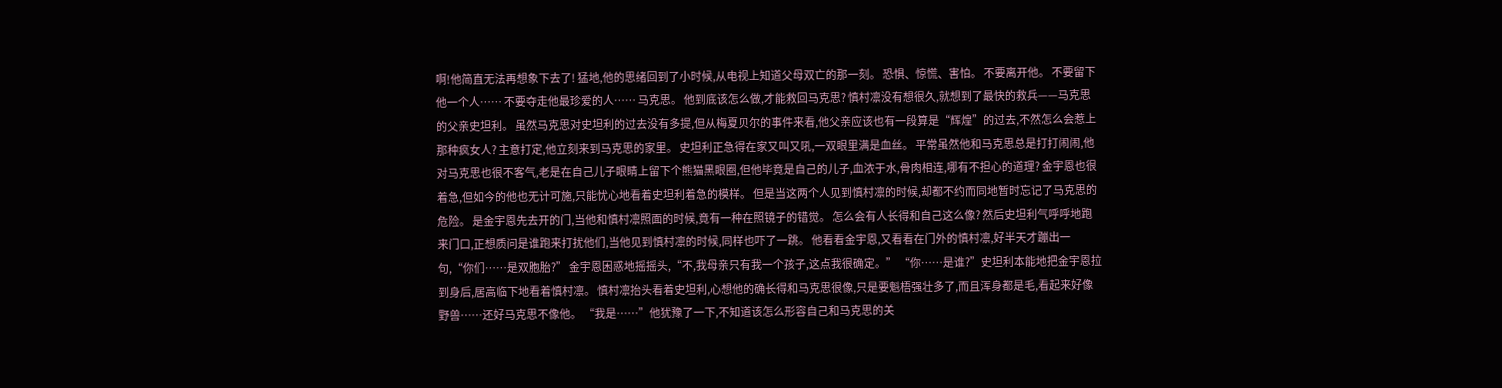啊!他简直无法再想象下去了! 猛地,他的思绪回到了小时候,从电视上知道父母双亡的那一刻。 恐惧、惊慌、害怕。 不要离开他。 不要留下他一个人…… 不要夺走他最珍爱的人…… 马克思。 他到底该怎么做,才能救回马克思? 慎村凛没有想很久,就想到了最快的救兵——马克思的父亲史坦利。 虽然马克思对史坦利的过去没有多提,但从梅夏贝尔的事件来看,他父亲应该也有一段算是“辉煌”的过去,不然怎么会惹上那种疯女人? 主意打定,他立刻来到马克思的家里。 史坦利正急得在家又叫又吼,一双眼里满是血丝。 平常虽然他和马克思总是打打闹闹,他对马克思也很不客气,老是在自己儿子眼睛上留下个熊猫黑眼圈,但他毕竟是自己的儿子,血浓于水,骨肉相连,哪有不担心的道理? 金宇恩也很着急,但如今的他也无计可施,只能忧心地看着史坦利着急的模样。 但是当这两个人见到慎村凛的时候,却都不约而同地暂时忘记了马克思的危险。 是金宇恩先去开的门,当他和慎村凛照面的时候,竟有一种在照镜子的错觉。 怎么会有人长得和自己这么像? 然后史坦利气呼呼地跑来门口,正想质问是谁跑来打扰他们,当他见到慎村凛的时候,同样也吓了一跳。 他看看金宇恩,又看看在门外的慎村凛,好半天才蹦出一句,“你们……是双胞胎?” 金宇恩困惑地摇摇头,“不,我母亲只有我一个孩子,这点我很确定。” “你……是谁?”史坦利本能地把金宇恩拉到身后,居高临下地看着慎村凛。 慎村凛抬头看着史坦利,心想他的确长得和马克思很像,只是要魁梧强壮多了,而且浑身都是毛,看起来好像野兽……还好马克思不像他。 “我是……”他犹豫了一下,不知道该怎么形容自己和马克思的关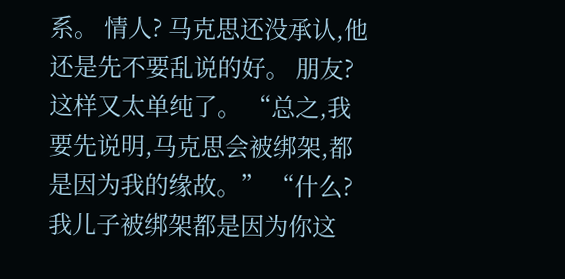系。 情人? 马克思还没承认,他还是先不要乱说的好。 朋友? 这样又太单纯了。 “总之,我要先说明,马克思会被绑架,都是因为我的缘故。” “什么?我儿子被绑架都是因为你这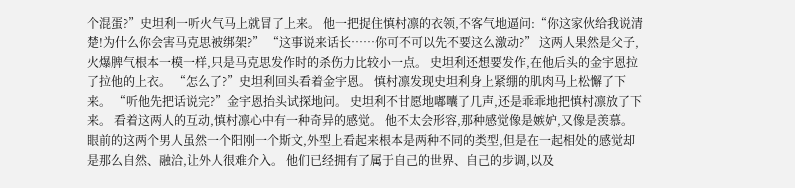个混蛋?”史坦利一听火气马上就冒了上来。 他一把捉住慎村凛的衣领,不客气地逼问:“你这家伙给我说清楚!为什么你会害马克思被绑架?” “这事说来话长……你可不可以先不要这么激动?” 这两人果然是父子,火爆脾气根本一模一样,只是马克思发作时的杀伤力比较小一点。 史坦利还想要发作,在他后头的金宇恩拉了拉他的上衣。 “怎么了?”史坦利回头看着金宇恩。 慎村凛发现史坦利身上紧绷的肌肉马上松懈了下来。 “听他先把话说完?”金宇恩抬头试探地问。 史坦利不甘愿地嘟囔了几声,还是乖乖地把慎村凛放了下来。 看着这两人的互动,慎村凛心中有一种奇异的感觉。 他不太会形容,那种感觉像是嫉妒,又像是羡慕。 眼前的这两个男人虽然一个阳刚一个斯文,外型上看起来根本是两种不同的类型,但是在一起相处的感觉却是那么自然、融洽,让外人很难介入。 他们已经拥有了属于自己的世界、自己的步调,以及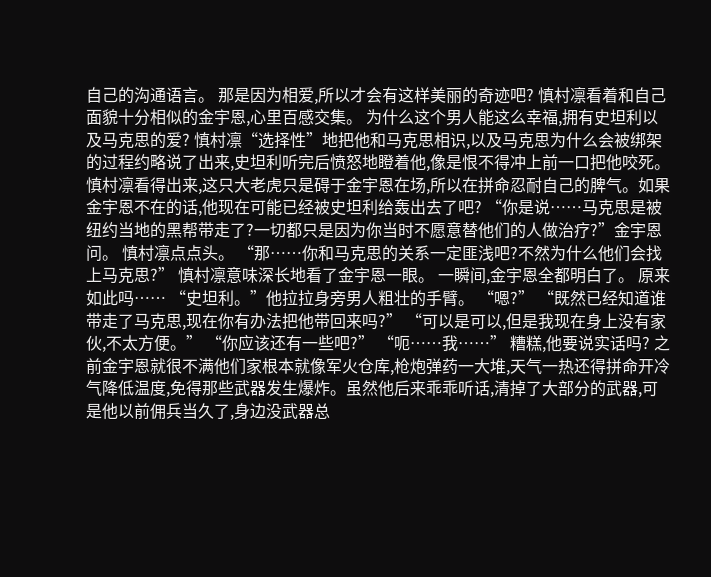自己的沟通语言。 那是因为相爱,所以才会有这样美丽的奇迹吧? 慎村凛看着和自己面貌十分相似的金宇恩,心里百感交集。 为什么这个男人能这么幸福,拥有史坦利以及马克思的爱? 慎村凛“选择性”地把他和马克思相识,以及马克思为什么会被绑架的过程约略说了出来,史坦利听完后愤怒地瞪着他,像是恨不得冲上前一口把他咬死。 慎村凛看得出来,这只大老虎只是碍于金宇恩在场,所以在拼命忍耐自己的脾气。如果金宇恩不在的话,他现在可能已经被史坦利给轰出去了吧? “你是说……马克思是被纽约当地的黑帮带走了?一切都只是因为你当时不愿意替他们的人做治疗?”金宇恩问。 慎村凛点点头。 “那……你和马克思的关系一定匪浅吧?不然为什么他们会找上马克思?” 慎村凛意味深长地看了金宇恩一眼。 一瞬间,金宇恩全都明白了。 原来如此吗…… “史坦利。”他拉拉身旁男人粗壮的手臂。 “嗯?” “既然已经知道谁带走了马克思,现在你有办法把他带回来吗?” “可以是可以,但是我现在身上没有家伙,不太方便。” “你应该还有一些吧?” “呃……我……” 糟糕,他要说实话吗? 之前金宇恩就很不满他们家根本就像军火仓库,枪炮弹药一大堆,天气一热还得拼命开冷气降低温度,免得那些武器发生爆炸。虽然他后来乖乖听话,清掉了大部分的武器,可是他以前佣兵当久了,身边没武器总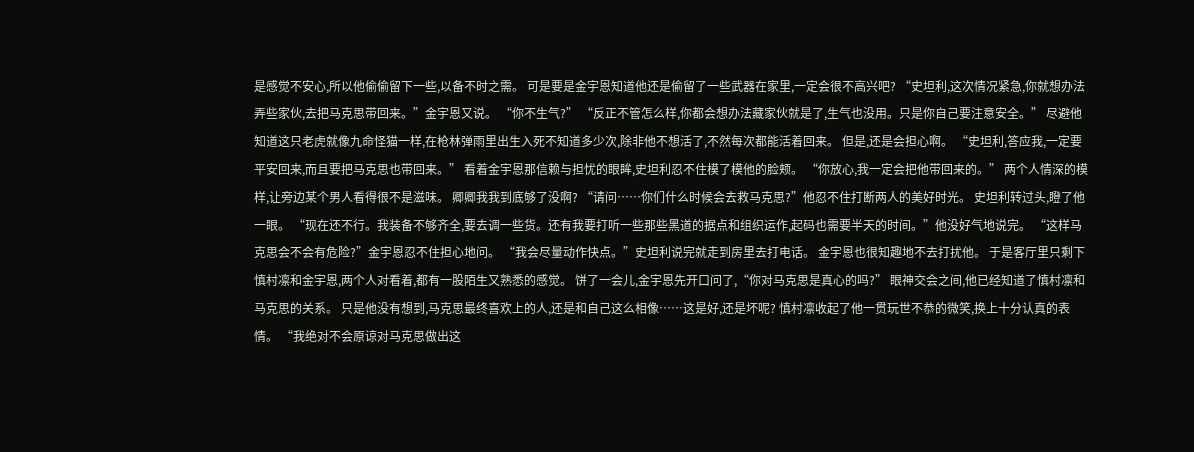是感觉不安心,所以他偷偷留下一些,以备不时之需。 可是要是金宇恩知道他还是偷留了一些武器在家里,一定会很不高兴吧? “史坦利,这次情况紧急,你就想办法弄些家伙,去把马克思带回来。”金宇恩又说。 “你不生气?” “反正不管怎么样,你都会想办法藏家伙就是了,生气也没用。只是你自己要注意安全。” 尽避他知道这只老虎就像九命怪猫一样,在枪林弹雨里出生入死不知道多少次,除非他不想活了,不然每次都能活着回来。 但是,还是会担心啊。 “史坦利,答应我,一定要平安回来,而且要把马克思也带回来。” 看着金宇恩那信赖与担忧的眼眸,史坦利忍不住模了模他的脸颊。 “你放心,我一定会把他带回来的。” 两个人情深的模样,让旁边某个男人看得很不是滋味。 卿卿我我到底够了没啊? “请问……你们什么时候会去救马克思?”他忍不住打断两人的美好时光。 史坦利转过头,瞪了他一眼。 “现在还不行。我装备不够齐全,要去调一些货。还有我要打听一些那些黑道的据点和组织运作,起码也需要半天的时间。”他没好气地说完。 “这样马克思会不会有危险?”金宇恩忍不住担心地问。 “我会尽量动作快点。”史坦利说完就走到房里去打电话。 金宇恩也很知趣地不去打扰他。 于是客厅里只剩下慎村凛和金宇恩,两个人对看着,都有一股陌生又熟悉的感觉。 饼了一会儿,金宇恩先开口问了,“你对马克思是真心的吗?” 眼神交会之间,他已经知道了慎村凛和马克思的关系。 只是他没有想到,马克思最终喜欢上的人,还是和自己这么相像……这是好,还是坏呢? 慎村凛收起了他一贯玩世不恭的微笑,换上十分认真的表情。 “我绝对不会原谅对马克思做出这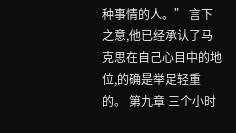种事情的人。” 言下之意,他已经承认了马克思在自己心目中的地位,的确是举足轻重的。 第九章 三个小时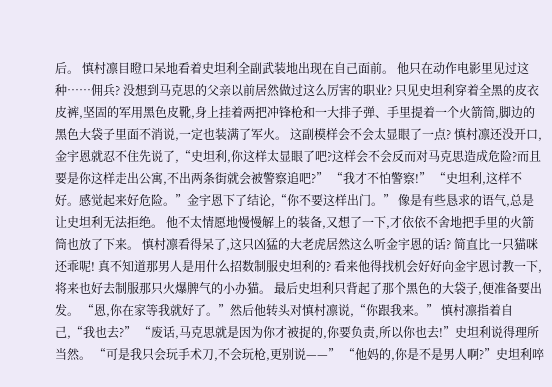后。 慎村凛目瞪口呆地看着史坦利全副武装地出现在自己面前。 他只在动作电影里见过这种……佣兵? 没想到马克思的父亲以前居然做过这么厉害的职业? 只见史坦利穿着全黑的皮衣皮裤,坚固的军用黑色皮靴,身上挂着两把冲锋枪和一大排子弹、手里提着一个火箭筒,脚边的黑色大袋子里面不消说,一定也装满了军火。 这副模样会不会太显眼了一点? 慎村凛还没开口,金宇恩就忍不住先说了,“史坦利,你这样太显眼了吧?这样会不会反而对马克思造成危险?而且要是你这样走出公寓,不出两条街就会被警察追吧?” “我才不怕警察!” “史坦利,这样不好。感觉起来好危险。”金宇恩下了结论,“你不要这样出门。” 像是有些恳求的语气,总是让史坦利无法拒绝。 他不太情愿地慢慢解上的装备,又想了一下,才依依不舍地把手里的火箭筒也放了下来。 慎村凛看得呆了,这只凶猛的大老虎居然这么听金宇恩的话? 简直比一只猫咪还乖呢! 真不知道那男人是用什么招数制服史坦利的? 看来他得找机会好好向金宇恩讨教一下,将来也好去制服那只火爆脾气的小办猫。 最后史坦利只背起了那个黑色的大袋子,便准备要出发。 “恩,你在家等我就好了。”然后他转头对慎村凛说,“你跟我来。” 慎村凛指着自己,“我也去?” “废话,马克思就是因为你才被捉的,你要负责,所以你也去!”史坦利说得理所当然。 “可是我只会玩手术刀,不会玩枪,更别说——” “他妈的,你是不是男人啊?”史坦利啐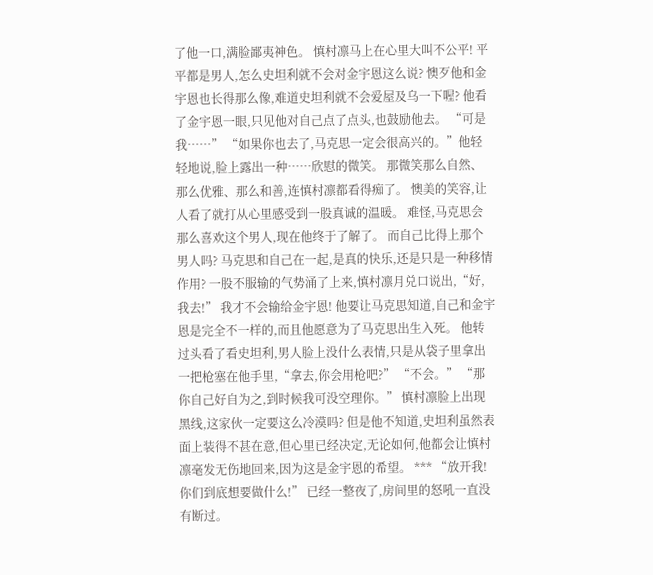了他一口,满脸鄙夷神色。 慎村凛马上在心里大叫不公平! 平平都是男人,怎么史坦利就不会对金宇恩这么说? 懊歹他和金宇恩也长得那么像,难道史坦利就不会爱屋及乌一下喔? 他看了金宇恩一眼,只见他对自己点了点头,也鼓励他去。 “可是我……” “如果你也去了,马克思一定会很高兴的。”他轻轻地说,脸上露出一种……欣慰的微笑。 那微笑那么自然、那么优雅、那么和善,连慎村凛都看得痴了。 懊美的笑容,让人看了就打从心里感受到一股真诚的温暖。 难怪,马克思会那么喜欢这个男人,现在他终于了解了。 而自己比得上那个男人吗? 马克思和自己在一起,是真的快乐,还是只是一种移情作用? 一股不服输的气势涌了上来,慎村凛月兑口说出,“好,我去!” 我才不会输给金宇恩! 他要让马克思知道,自己和金宇恩是完全不一样的,而且他愿意为了马克思出生入死。 他转过头看了看史坦利,男人脸上没什么表情,只是从袋子里拿出一把枪塞在他手里,“拿去,你会用枪吧?” “不会。” “那你自己好自为之,到时候我可没空理你。” 慎村凛脸上出现黑线,这家伙一定要这么冷漠吗? 但是他不知道,史坦利虽然表面上装得不甚在意,但心里已经决定,无论如何,他都会让慎村凛毫发无伤地回来,因为这是金宇恩的希望。 *** “放开我!你们到底想要做什么!” 已经一整夜了,房间里的怒吼一直没有断过。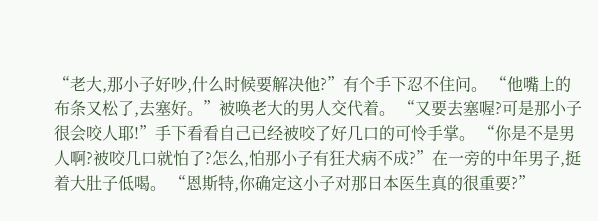“老大,那小子好吵,什么时候要解决他?”有个手下忍不住问。 “他嘴上的布条又松了,去塞好。”被唤老大的男人交代着。 “又要去塞喔?可是那小子很会咬人耶!”手下看看自己已经被咬了好几口的可怜手掌。 “你是不是男人啊?被咬几口就怕了?怎么,怕那小子有狂犬病不成?”在一旁的中年男子,挺着大肚子低喝。 “恩斯特,你确定这小子对那日本医生真的很重要?”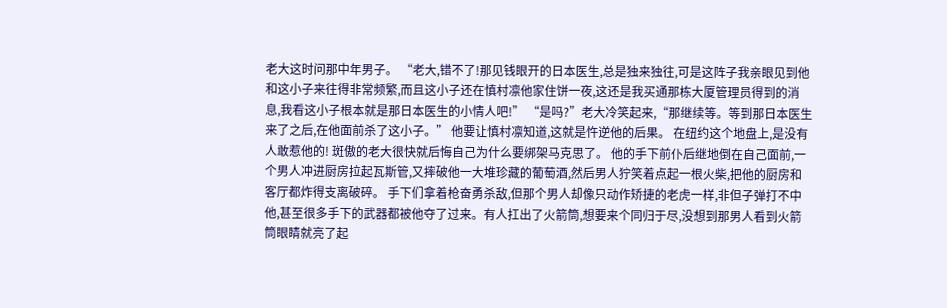老大这时问那中年男子。 “老大,错不了!那见钱眼开的日本医生,总是独来独往,可是这阵子我亲眼见到他和这小子来往得非常频繁,而且这小子还在慎村凛他家住饼一夜,这还是我买通那栋大厦管理员得到的消息,我看这小子根本就是那日本医生的小情人吧!” “是吗?”老大冷笑起来,“那继续等。等到那日本医生来了之后,在他面前杀了这小子。” 他要让慎村凛知道,这就是忤逆他的后果。 在纽约这个地盘上,是没有人敢惹他的! 斑傲的老大很快就后悔自己为什么要绑架马克思了。 他的手下前仆后继地倒在自己面前,一个男人冲进厨房拉起瓦斯管,又摔破他一大堆珍藏的葡萄酒,然后男人狞笑着点起一根火柴,把他的厨房和客厅都炸得支离破碎。 手下们拿着枪奋勇杀敌,但那个男人却像只动作矫捷的老虎一样,非但子弹打不中他,甚至很多手下的武器都被他夺了过来。有人扛出了火箭筒,想要来个同归于尽,没想到那男人看到火箭筒眼睛就亮了起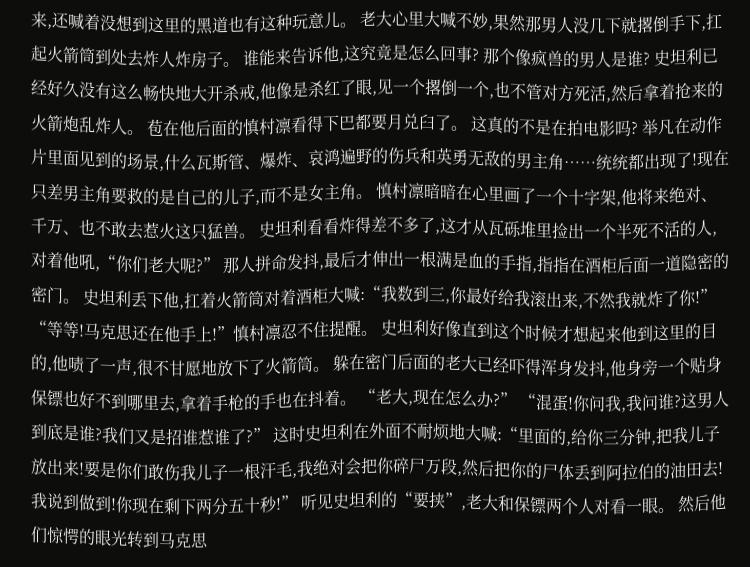来,还喊着没想到这里的黑道也有这种玩意儿。 老大心里大喊不妙,果然那男人没几下就撂倒手下,扛起火箭筒到处去炸人炸房子。 谁能来告诉他,这究竟是怎么回事? 那个像疯兽的男人是谁? 史坦利已经好久没有这么畅快地大开杀戒,他像是杀红了眼,见一个撂倒一个,也不管对方死活,然后拿着抢来的火箭炮乱炸人。 苞在他后面的慎村凛看得下巴都要月兑臼了。 这真的不是在拍电影吗? 举凡在动作片里面见到的场景,什么瓦斯管、爆炸、哀鸿遍野的伤兵和英勇无敌的男主角……统统都出现了!现在只差男主角要救的是自己的儿子,而不是女主角。 慎村凛暗暗在心里画了一个十字架,他将来绝对、千万、也不敢去惹火这只猛兽。 史坦利看看炸得差不多了,这才从瓦砾堆里捡出一个半死不活的人,对着他吼,“你们老大呢?” 那人拼命发抖,最后才伸出一根满是血的手指,指指在酒柜后面一道隐密的密门。 史坦利丢下他,扛着火箭筒对着酒柜大喊:“我数到三,你最好给我滚出来,不然我就炸了你!” “等等!马克思还在他手上!”慎村凛忍不住提醒。 史坦利好像直到这个时候才想起来他到这里的目的,他啧了一声,很不甘愿地放下了火箭筒。 躲在密门后面的老大已经吓得浑身发抖,他身旁一个贴身保镖也好不到哪里去,拿着手枪的手也在抖着。 “老大,现在怎么办?” “混蛋!你问我,我问谁?这男人到底是谁?我们又是招谁惹谁了?” 这时史坦利在外面不耐烦地大喊:“里面的,给你三分钟,把我儿子放出来!要是你们敢伤我儿子一根汗毛,我绝对会把你碎尸万段,然后把你的尸体丢到阿拉伯的油田去!我说到做到!你现在剩下两分五十秒!” 听见史坦利的“要挟”,老大和保镖两个人对看一眼。 然后他们惊愕的眼光转到马克思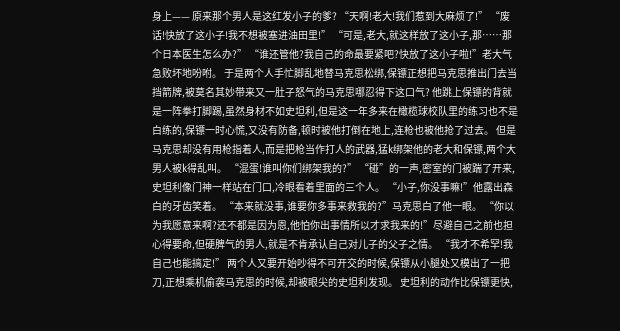身上—— 原来那个男人是这红发小子的爹? “天啊!老大!我们惹到大麻烦了!” “废话!快放了这小子!我不想被塞进油田里!” “可是,老大,就这样放了这小子,那……那个日本医生怎么办?” “谁还管他?我自己的命最要紧吧?快放了这小子啦!”老大气急败坏地吩咐。 于是两个人手忙脚乱地替马克思松绑,保镖正想把马克思推出门去当挡箭牌,被莫名其妙带来又一肚子怒气的马克思哪忍得下这口气? 他跳上保镖的背就是一阵拳打脚踢,虽然身材不如史坦利,但是这一年多来在橄榄球校队里的练习也不是白练的,保镖一时心慌,又没有防备,顿时被他打倒在地上,连枪也被他抢了过去。 但是马克思却没有用枪指着人,而是把枪当作打人的武器,猛k绑架他的老大和保镖,两个大男人被k得乱叫。 “混蛋!谁叫你们绑架我的?” “碰”的一声,密室的门被踹了开来,史坦利像门神一样站在门口,冷眼看着里面的三个人。 “小子,你没事嘛!”他露出森白的牙齿笑着。 “本来就没事,谁要你多事来救我的?”马克思白了他一眼。 “你以为我愿意来啊?还不都是因为恩,他怕你出事情所以才求我来的!”尽避自己之前也担心得要命,但硬脾气的男人,就是不肯承认自己对儿子的父子之情。 “我才不希罕!我自己也能搞定!” 两个人又要开始吵得不可开交的时候,保镖从小腿处又模出了一把刀,正想乘机偷袭马克思的时候,却被眼尖的史坦利发现。 史坦利的动作比保镖更快,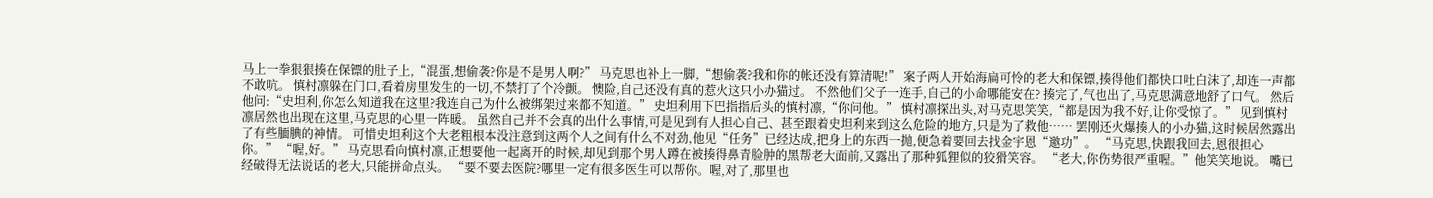马上一拳狠狠揍在保镖的肚子上,“混蛋,想偷袭?你是不是男人啊?” 马克思也补上一脚,“想偷袭?我和你的帐还没有算清呢!” 案子两人开始海扁可怜的老大和保镖,揍得他们都快口吐白沫了,却连一声都不敢吭。 慎村凛躲在门口,看着房里发生的一切,不禁打了个冷颤。 懊险,自己还没有真的惹火这只小办猫过。 不然他们父子一连手,自己的小命哪能安在? 揍完了,气也出了,马克思满意地舒了口气。 然后他问:“史坦利,你怎么知道我在这里?我连自己为什么被绑架过来都不知道。” 史坦利用下巴指指后头的慎村凛,“你问他。” 慎村凛探出头,对马克思笑笑,“都是因为我不好,让你受惊了。” 见到慎村凛居然也出现在这里,马克思的心里一阵暖。 虽然自己并不会真的出什么事情,可是见到有人担心自己、甚至跟着史坦利来到这么危险的地方,只是为了救他…… 罢刚还火爆揍人的小办猫,这时候居然露出了有些腼腆的神情。 可惜史坦利这个大老粗根本没注意到这两个人之间有什么不对劲,他见“任务”已经达成,把身上的东西一抛,便急着要回去找金宇恩“邀功”。 “马克思,快跟我回去,恩很担心你。” “喔,好。” 马克思看向慎村凛,正想要他一起离开的时候,却见到那个男人蹲在被揍得鼻青脸肿的黑帮老大面前,又露出了那种狐狸似的狡猾笑容。 “老大,你伤势很严重喔。”他笑笑地说。 嘴已经破得无法说话的老大,只能拼命点头。 “要不要去医院?哪里一定有很多医生可以帮你。喔,对了,那里也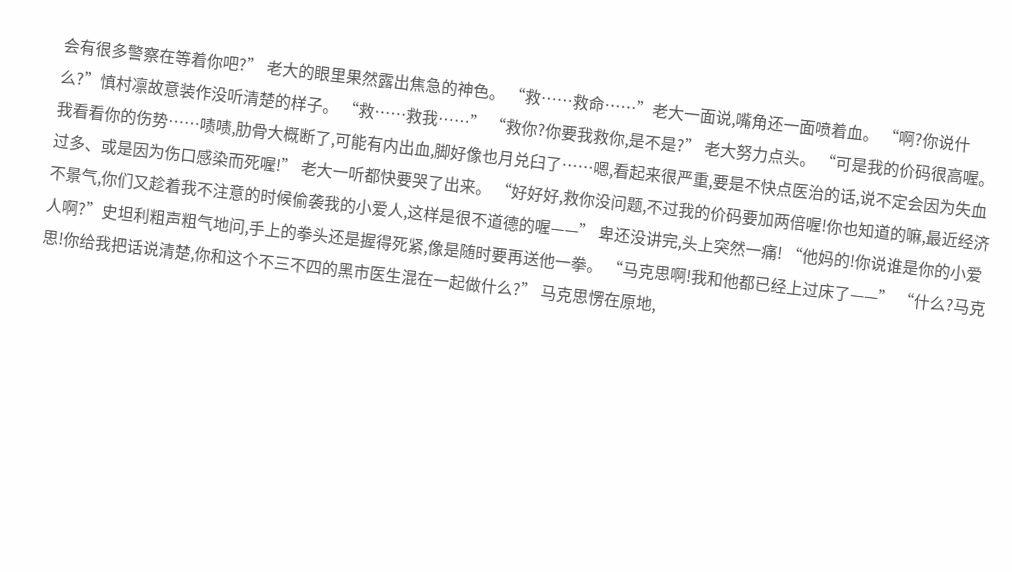会有很多警察在等着你吧?” 老大的眼里果然露出焦急的神色。 “救……救命……”老大一面说,嘴角还一面喷着血。 “啊?你说什么?”慎村凛故意装作没听清楚的样子。 “救……救我……” “救你?你要我救你,是不是?” 老大努力点头。 “可是我的价码很高喔。我看看你的伤势……啧啧,肋骨大概断了,可能有内出血,脚好像也月兑臼了……嗯,看起来很严重,要是不快点医治的话,说不定会因为失血过多、或是因为伤口感染而死喔!” 老大一听都快要哭了出来。 “好好好,救你没问题,不过我的价码要加两倍喔!你也知道的嘛,最近经济不景气,你们又趁着我不注意的时候偷袭我的小爱人,这样是很不道德的喔——” 卑还没讲完,头上突然一痛! “他妈的!你说谁是你的小爱人啊?”史坦利粗声粗气地问,手上的拳头还是握得死紧,像是随时要再送他一拳。 “马克思啊!我和他都已经上过床了——” “什么?马克思!你给我把话说清楚,你和这个不三不四的黑市医生混在一起做什么?” 马克思愣在原地,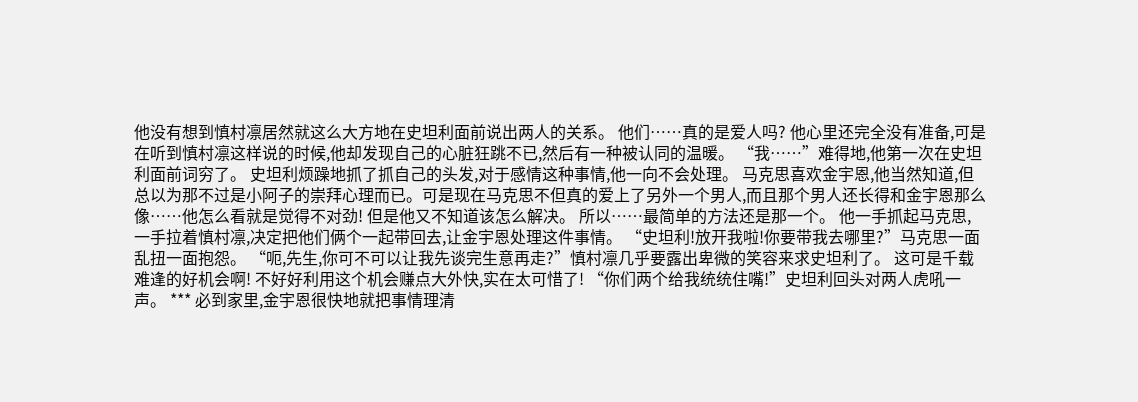他没有想到慎村凛居然就这么大方地在史坦利面前说出两人的关系。 他们……真的是爱人吗? 他心里还完全没有准备,可是在听到慎村凛这样说的时候,他却发现自己的心脏狂跳不已,然后有一种被认同的温暖。 “我……”难得地,他第一次在史坦利面前词穷了。 史坦利烦躁地抓了抓自己的头发,对于感情这种事情,他一向不会处理。 马克思喜欢金宇恩,他当然知道,但总以为那不过是小阿子的崇拜心理而已。可是现在马克思不但真的爱上了另外一个男人,而且那个男人还长得和金宇恩那么像……他怎么看就是觉得不对劲! 但是他又不知道该怎么解决。 所以……最简单的方法还是那一个。 他一手抓起马克思,一手拉着慎村凛,决定把他们俩个一起带回去,让金宇恩处理这件事情。 “史坦利!放开我啦!你要带我去哪里?”马克思一面乱扭一面抱怨。 “呃,先生,你可不可以让我先谈完生意再走?”慎村凛几乎要露出卑微的笑容来求史坦利了。 这可是千载难逢的好机会啊! 不好好利用这个机会赚点大外快,实在太可惜了! “你们两个给我统统住嘴!”史坦利回头对两人虎吼一声。 *** 必到家里,金宇恩很快地就把事情理清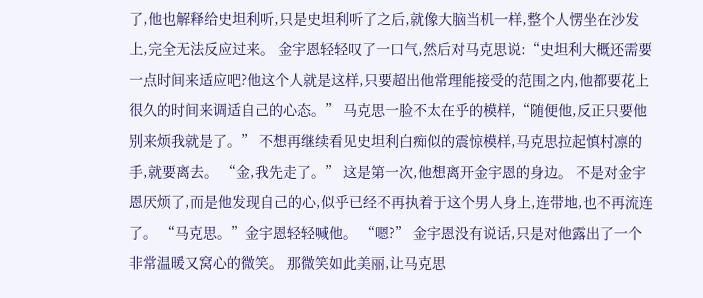了,他也解释给史坦利听,只是史坦利听了之后,就像大脑当机一样,整个人愣坐在沙发上,完全无法反应过来。 金宇恩轻轻叹了一口气,然后对马克思说:“史坦利大概还需要一点时间来适应吧?他这个人就是这样,只要超出他常理能接受的范围之内,他都要花上很久的时间来调适自己的心态。” 马克思一脸不太在乎的模样,“随便他,反正只要他别来烦我就是了。” 不想再继续看见史坦利白痴似的震惊模样,马克思拉起慎村凛的手,就要离去。 “金,我先走了。” 这是第一次,他想离开金宇恩的身边。 不是对金宇恩厌烦了,而是他发现自己的心,似乎已经不再执着于这个男人身上,连带地,也不再流连了。 “马克思。”金宇恩轻轻喊他。 “嗯?” 金宇恩没有说话,只是对他露出了一个非常温暖又窝心的微笑。 那微笑如此美丽,让马克思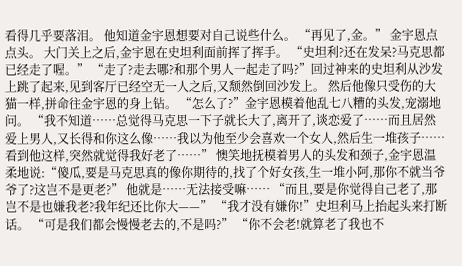看得几乎要落泪。 他知道金宇恩想要对自己说些什么。 “再见了,金。” 金宇恩点点头。 大门关上之后,金宇恩在史坦利面前挥了挥手。 “史坦利?还在发呆?马克思都已经走了喔。” “走了?走去哪?和那个男人一起走了吗?”回过神来的史坦利从沙发上跳了起来,见到客厅已经空无一人之后,又颓然倒回沙发上。 然后他像只受伤的大猫一样,拼命往金宇恩的身上钻。 “怎么了?”金宇恩模着他乱七八糟的头发,宠溺地问。 “我不知道……总觉得马克思一下子就长大了,离开了,谈恋爱了……而且居然爱上男人,又长得和你这么像……我以为他至少会喜欢一个女人,然后生一堆孩子……看到他这样,突然就觉得我好老了……” 懊笑地抚模着男人的头发和颈子,金宇恩温柔地说:“傻瓜,要是马克思真的像你期待的,找了个好女孩,生一堆小阿,那你不就当爷爷了?这岂不是更老?” 他就是……无法接受嘛…… “而且,要是你觉得自己老了,那岂不是也嫌我老?我年纪还比你大——” “我才没有嫌你!”史坦利马上抬起头来打断话。 “可是我们都会慢慢老去的,不是吗?” “你不会老!就算老了我也不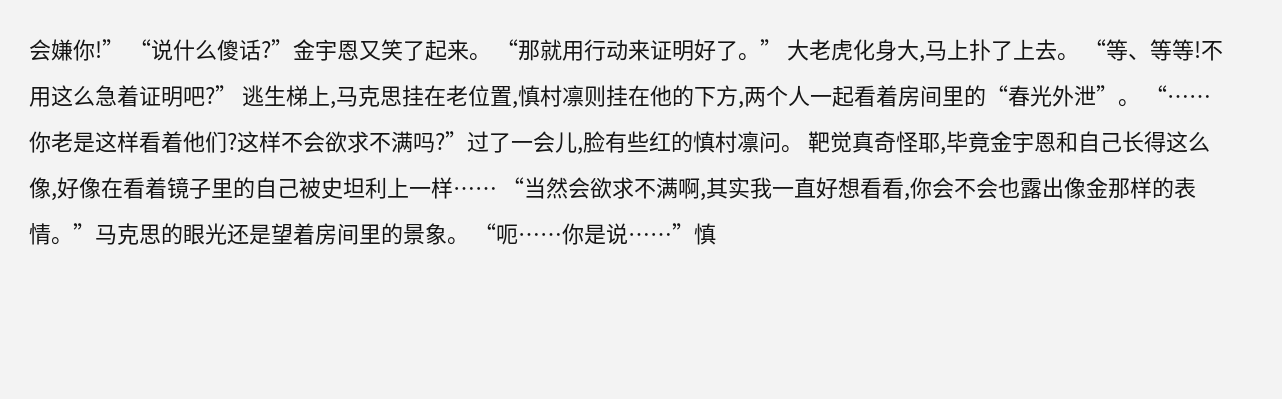会嫌你!” “说什么傻话?”金宇恩又笑了起来。 “那就用行动来证明好了。” 大老虎化身大,马上扑了上去。 “等、等等!不用这么急着证明吧?” 逃生梯上,马克思挂在老位置,慎村凛则挂在他的下方,两个人一起看着房间里的“春光外泄”。 “……你老是这样看着他们?这样不会欲求不满吗?”过了一会儿,脸有些红的慎村凛问。 靶觉真奇怪耶,毕竟金宇恩和自己长得这么像,好像在看着镜子里的自己被史坦利上一样…… “当然会欲求不满啊,其实我一直好想看看,你会不会也露出像金那样的表情。”马克思的眼光还是望着房间里的景象。 “呃……你是说……”慎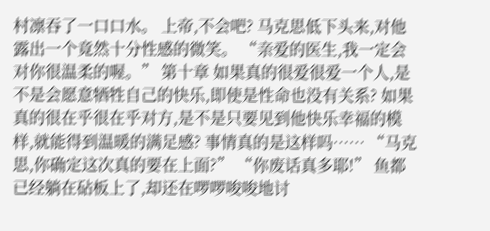村凛吞了一口口水。 上帝,不会吧? 马克思低下头来,对他露出一个竟然十分性感的微笑。 “亲爱的医生,我一定会对你很温柔的喔。” 第十章 如果真的很爱很爱一个人,是不是会愿意牺牲自己的快乐,即使是性命也没有关系? 如果真的很在乎很在乎对方,是不是只要见到他快乐幸福的模样,就能得到温暖的满足感? 事情真的是这样吗…… “马克思,你确定这次真的要在上面?” “你废话真多耶!” 鱼都已经躺在砧板上了,却还在啰啰唆唆地讨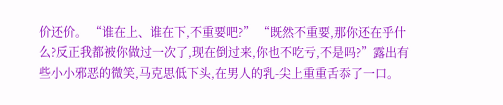价还价。 “谁在上、谁在下,不重要吧?” “既然不重要,那你还在乎什么?反正我都被你做过一次了,现在倒过来,你也不吃亏,不是吗?”露出有些小小邪恶的微笑,马克思低下头,在男人的乳-尖上重重舌忝了一口。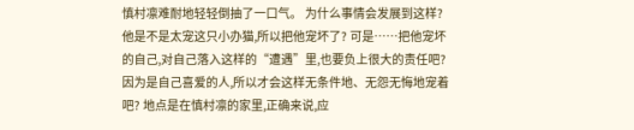慎村凛难耐地轻轻倒抽了一口气。 为什么事情会发展到这样? 他是不是太宠这只小办猫,所以把他宠坏了? 可是……把他宠坏的自己,对自己落入这样的“遭遇”里,也要负上很大的责任吧? 因为是自己喜爱的人,所以才会这样无条件地、无怨无悔地宠着吧? 地点是在慎村凛的家里,正确来说,应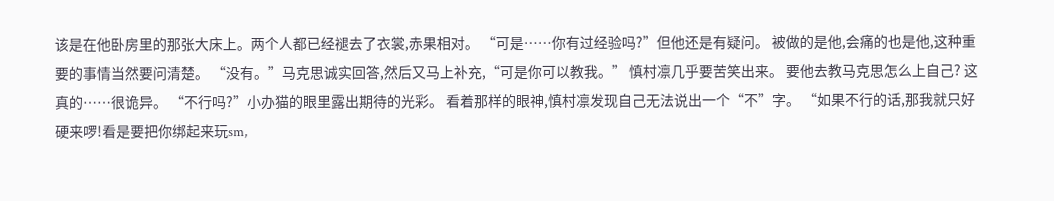该是在他卧房里的那张大床上。两个人都已经褪去了衣裳,赤果相对。 “可是……你有过经验吗?”但他还是有疑问。 被做的是他,会痛的也是他,这种重要的事情当然要问清楚。 “没有。”马克思诚实回答,然后又马上补充,“可是你可以教我。” 慎村凛几乎要苦笑出来。 要他去教马克思怎么上自己? 这真的……很诡异。 “不行吗?”小办猫的眼里露出期待的光彩。 看着那样的眼神,慎村凛发现自己无法说出一个“不”字。 “如果不行的话,那我就只好硬来啰!看是要把你绑起来玩sm,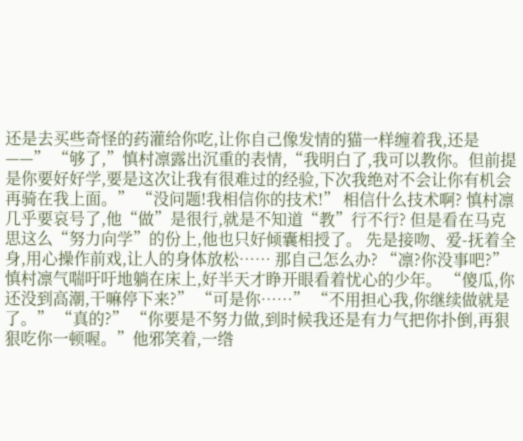还是去买些奇怪的药灌给你吃,让你自己像发情的猫一样缠着我,还是——” “够了,”慎村凛露出沉重的表情,“我明白了,我可以教你。但前提是你要好好学,要是这次让我有很难过的经验,下次我绝对不会让你有机会再骑在我上面。” “没问题!我相信你的技术!” 相信什么技术啊? 慎村凛几乎要哀号了,他“做”是很行,就是不知道“教”行不行? 但是看在马克思这么“努力向学”的份上,他也只好倾囊相授了。 先是接吻、爱-抚着全身,用心操作前戏,让人的身体放松…… 那自己怎么办? “凛?你没事吧?” 慎村凛气喘吁吁地躺在床上,好半天才睁开眼看着忧心的少年。 “傻瓜,你还没到高潮,干嘛停下来?” “可是你……” “不用担心我,你继续做就是了。” “真的?” “你要是不努力做,到时候我还是有力气把你扑倒,再狠狠吃你一顿喔。”他邪笑着,一绺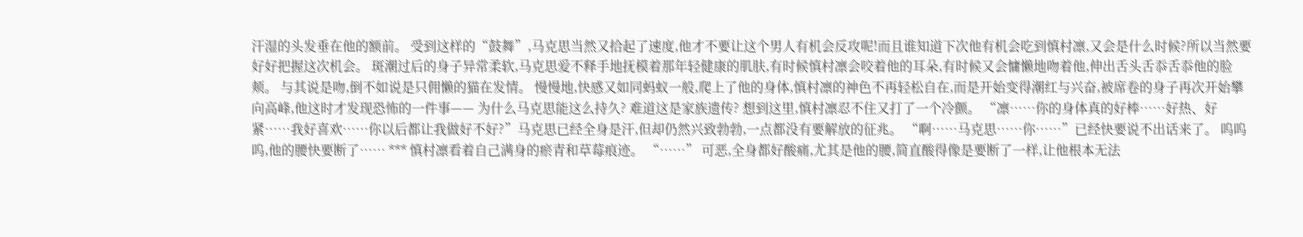汗湿的头发垂在他的额前。 受到这样的“鼓舞”,马克思当然又拾起了速度,他才不要让这个男人有机会反攻呢!而且谁知道下次他有机会吃到慎村凛,又会是什么时候?所以当然要好好把握这次机会。 斑潮过后的身子异常柔软,马克思爱不释手地抚模着那年轻健康的肌肤,有时候慎村凛会咬着他的耳朵,有时候又会慵懒地吻着他,伸出舌头舌忝舌忝他的脸颊。 与其说是吻,倒不如说是只佣懒的猫在发情。 慢慢地,快感又如同蚂蚁一般,爬上了他的身体,慎村凛的神色不再轻松自在,而是开始变得潮红与兴奋,被席卷的身子再次开始攀向高峰,他这时才发现恐怖的一件事—— 为什么马克思能这么持久? 难道这是家族遗传? 想到这里,慎村凛忍不住又打了一个冷颤。 “凛……你的身体真的好棒……好热、好紧……我好喜欢……你以后都让我做好不好?”马克思已经全身是汗,但却仍然兴致勃勃,一点都没有要解放的征兆。 “啊……马克思……你……”已经快要说不出话来了。 呜呜呜,他的腰快要断了…… *** 慎村凛看着自己满身的瘀青和草莓痕迹。 “……” 可恶,全身都好酸痛,尤其是他的腰,简直酸得像是要断了一样,让他根本无法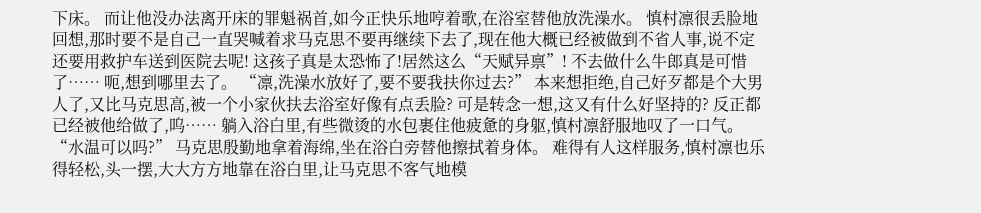下床。 而让他没办法离开床的罪魁祸首,如今正快乐地哼着歌,在浴室替他放洗澡水。 慎村凛很丢脸地回想,那时要不是自己一直哭喊着求马克思不要再继续下去了,现在他大概已经被做到不省人事,说不定还要用救护车送到医院去呢! 这孩子真是太恐怖了!居然这么“天赋异禀”! 不去做什么牛郎真是可惜了…… 呃,想到哪里去了。 “凛,洗澡水放好了,要不要我扶你过去?” 本来想拒绝,自己好歹都是个大男人了,又比马克思高,被一个小家伙扶去浴室好像有点丢脸? 可是转念一想,这又有什么好坚持的? 反正都已经被他给做了,呜…… 躺入浴白里,有些微烫的水包裹住他疲惫的身躯,慎村凛舒服地叹了一口气。 “水温可以吗?” 马克思殷勤地拿着海绵,坐在浴白旁替他擦拭着身体。 难得有人这样服务,慎村凛也乐得轻松,头一摆,大大方方地靠在浴白里,让马克思不客气地模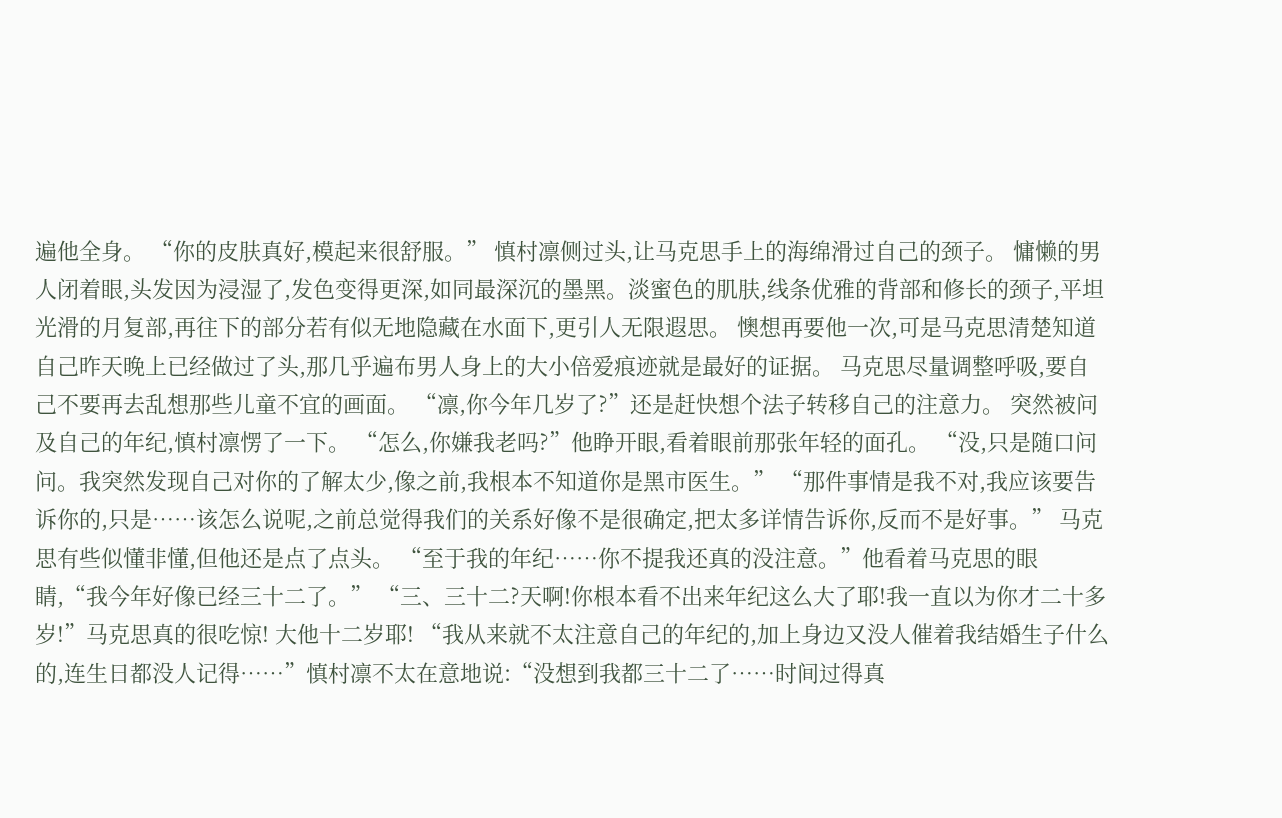遍他全身。 “你的皮肤真好,模起来很舒服。” 慎村凛侧过头,让马克思手上的海绵滑过自己的颈子。 慵懒的男人闭着眼,头发因为浸湿了,发色变得更深,如同最深沉的墨黑。淡蜜色的肌肤,线条优雅的背部和修长的颈子,平坦光滑的月复部,再往下的部分若有似无地隐藏在水面下,更引人无限遐思。 懊想再要他一次,可是马克思清楚知道自己昨天晚上已经做过了头,那几乎遍布男人身上的大小倍爱痕迹就是最好的证据。 马克思尽量调整呼吸,要自己不要再去乱想那些儿童不宜的画面。 “凛,你今年几岁了?”还是赶快想个法子转移自己的注意力。 突然被问及自己的年纪,慎村凛愣了一下。 “怎么,你嫌我老吗?”他睁开眼,看着眼前那张年轻的面孔。 “没,只是随口问问。我突然发现自己对你的了解太少,像之前,我根本不知道你是黑市医生。” “那件事情是我不对,我应该要告诉你的,只是……该怎么说呢,之前总觉得我们的关系好像不是很确定,把太多详情告诉你,反而不是好事。” 马克思有些似懂非懂,但他还是点了点头。 “至于我的年纪……你不提我还真的没注意。”他看着马克思的眼睛,“我今年好像已经三十二了。” “三、三十二?天啊!你根本看不出来年纪这么大了耶!我一直以为你才二十多岁!”马克思真的很吃惊! 大他十二岁耶! “我从来就不太注意自己的年纪的,加上身边又没人催着我结婚生子什么的,连生日都没人记得……”慎村凛不太在意地说:“没想到我都三十二了……时间过得真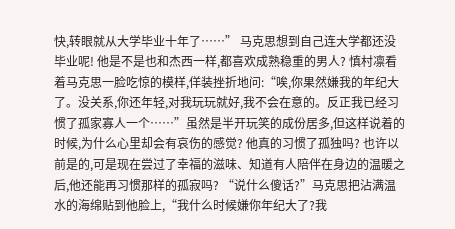快,转眼就从大学毕业十年了……” 马克思想到自己连大学都还没毕业呢! 他是不是也和杰西一样,都喜欢成熟稳重的男人? 慎村凛看着马克思一脸吃惊的模样,佯装挫折地问:“唉,你果然嫌我的年纪大了。没关系,你还年轻,对我玩玩就好,我不会在意的。反正我已经习惯了孤家寡人一个……”虽然是半开玩笑的成份居多,但这样说着的时候,为什么心里却会有哀伤的感觉? 他真的习惯了孤独吗? 也许以前是的,可是现在尝过了幸福的滋味、知道有人陪伴在身边的温暖之后,他还能再习惯那样的孤寂吗? “说什么傻话?”马克思把沾满温水的海绵贴到他脸上,“我什么时候嫌你年纪大了?我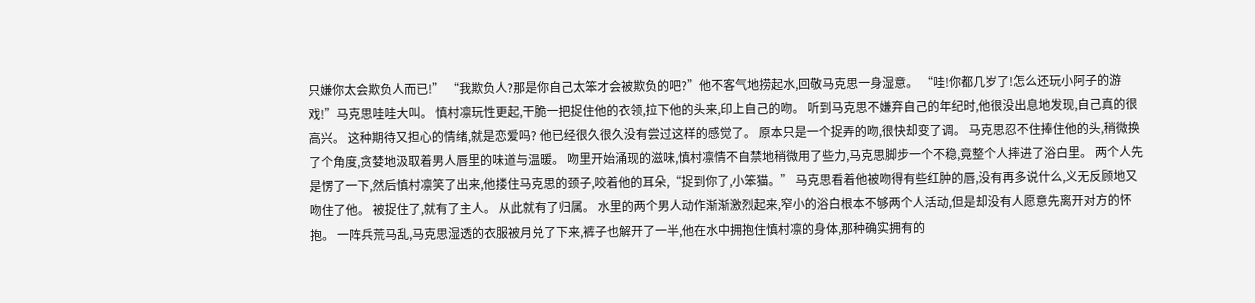只嫌你太会欺负人而已!” “我欺负人?那是你自己太笨才会被欺负的吧?”他不客气地捞起水,回敬马克思一身湿意。 “哇!你都几岁了!怎么还玩小阿子的游戏!”马克思哇哇大叫。 慎村凛玩性更起,干脆一把捉住他的衣领,拉下他的头来,印上自己的吻。 听到马克思不嫌弃自己的年纪时,他很没出息地发现,自己真的很高兴。 这种期待又担心的情绪,就是恋爱吗? 他已经很久很久没有尝过这样的感觉了。 原本只是一个捉弄的吻,很快却变了调。 马克思忍不住捧住他的头,稍微换了个角度,贪婪地汲取着男人唇里的味道与温暖。 吻里开始涌现的滋味,慎村凛情不自禁地稍微用了些力,马克思脚步一个不稳,竟整个人摔进了浴白里。 两个人先是愣了一下,然后慎村凛笑了出来,他搂住马克思的颈子,咬着他的耳朵,“捉到你了,小笨猫。” 马克思看着他被吻得有些红肿的唇,没有再多说什么,义无反顾地又吻住了他。 被捉住了,就有了主人。 从此就有了归属。 水里的两个男人动作渐渐激烈起来,窄小的浴白根本不够两个人活动,但是却没有人愿意先离开对方的怀抱。 一阵兵荒马乱,马克思湿透的衣服被月兑了下来,裤子也解开了一半,他在水中拥抱住慎村凛的身体,那种确实拥有的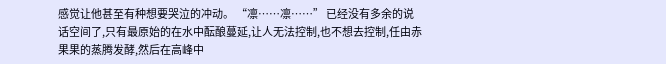感觉让他甚至有种想要哭泣的冲动。 “凛……凛……” 已经没有多余的说话空间了,只有最原始的在水中酝酿蔓延,让人无法控制,也不想去控制,任由赤果果的蒸腾发酵,然后在高峰中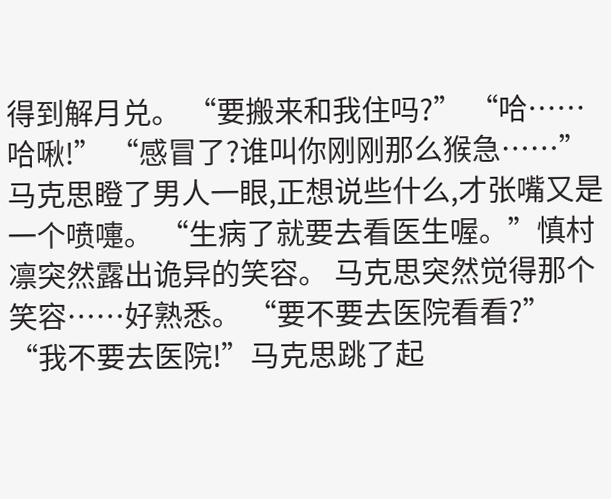得到解月兑。 “要搬来和我住吗?” “哈……哈啾!” “感冒了?谁叫你刚刚那么猴急……” 马克思瞪了男人一眼,正想说些什么,才张嘴又是一个喷嚏。 “生病了就要去看医生喔。”慎村凛突然露出诡异的笑容。 马克思突然觉得那个笑容……好熟悉。 “要不要去医院看看?” “我不要去医院!”马克思跳了起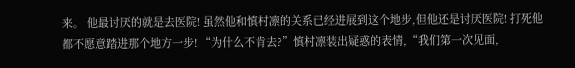来。 他最讨厌的就是去医院! 虽然他和慎村凛的关系已经进展到这个地步,但他还是讨厌医院! 打死他都不愿意踏进那个地方一步! “为什么不肯去?”慎村凛装出疑惑的表情,“我们第一次见面,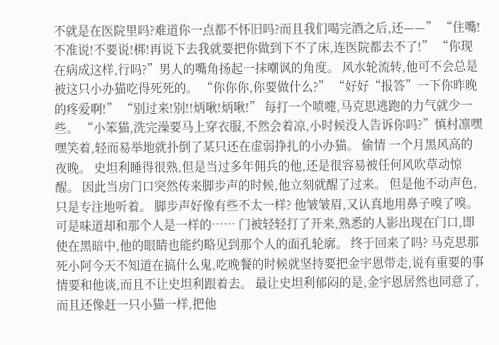不就是在医院里吗?难道你一点都不怀旧吗?而且我们喝完酒之后,还——” “住嘴!不准说!不要说!梆!再说下去我就要把你做到下不了床,连医院都去不了!” “你现在病成这样,行吗?”男人的嘴角扬起一抹嘲讽的角度。 风水轮流转,他可不会总是被这只小办猫吃得死死的。 “你你你,你要做什么?” “好好“报答”一下你昨晚的疼爱啊!” “别过来!别!!炳啾!炳啾!” 每打一个喷嚏,马克思逃跑的力气就少一些。 “小笨猫,洗完澡要马上穿衣服,不然会着凉,小时候没人告诉你吗?”慎村凛嘿嘿笑着,轻而易举地就扑倒了某只还在虚弱挣扎的小办猫。 偷情 一个月黑风高的夜晚。 史坦利睡得很熟,但是当过多年佣兵的他,还是很容易被任何风吹草动惊醒。 因此当房门口突然传来脚步声的时候,他立刻就醒了过来。 但是他不动声色,只是专注地听着。 脚步声好像有些不太一样? 他皱皱眉,又认真地用鼻子嗅了嗅。 可是味道却和那个人是一样的…… 门被轻轻打了开来,熟悉的人影出现在门口,即使在黑暗中,他的眼睛也能约略见到那个人的面孔轮廓。 终于回来了吗? 马克思那死小阿今天不知道在搞什么鬼,吃晚餐的时候就坚持要把金宇恩带走,说有重要的事情要和他谈,而且不让史坦利跟着去。 最让史坦利郁闷的是,金宇恩居然也同意了,而且还像赶一只小猫一样,把他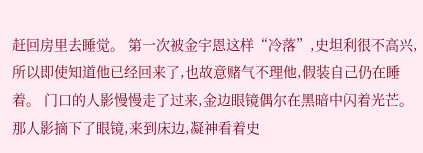赶回房里去睡觉。 第一次被金宇恩这样“冷落”,史坦利很不高兴,所以即使知道他已经回来了,也故意赌气不理他,假装自己仍在睡着。 门口的人影慢慢走了过来,金边眼镜偶尔在黑暗中闪着光芒。 那人影摘下了眼镜,来到床边,凝神看着史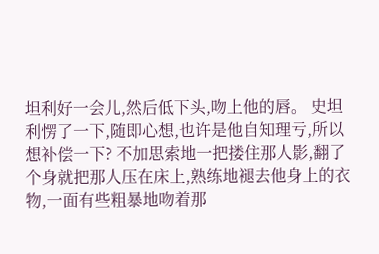坦利好一会儿,然后低下头,吻上他的唇。 史坦利愣了一下,随即心想,也许是他自知理亏,所以想补偿一下? 不加思索地一把搂住那人影,翻了个身就把那人压在床上,熟练地褪去他身上的衣物,一面有些粗暴地吻着那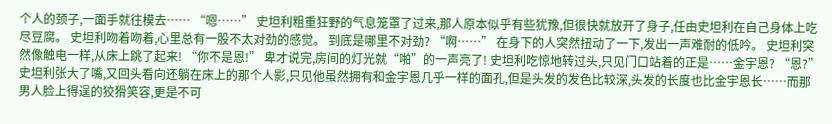个人的颈子,一面手就往模去…… “嗯……” 史坦利粗重狂野的气息笼罩了过来,那人原本似乎有些犹豫,但很快就放开了身子,任由史坦利在自己身体上吃尽豆腐。 史坦利吻着吻着,心里总有一股不太对劲的感觉。 到底是哪里不对劲? “啊……” 在身下的人突然扭动了一下,发出一声难耐的低吟。 史坦利突然像触电一样,从床上跳了起来! “你不是恩!” 卑才说完,房间的灯光就“啪”的一声亮了! 史坦利吃惊地转过头,只见门口站着的正是……金宇恩? “恩?” 史坦利张大了嘴,又回头看向还躺在床上的那个人影,只见他虽然拥有和金宇恩几乎一样的面孔,但是头发的发色比较深,头发的长度也比金宇恩长……而那男人脸上得逞的狡猾笑容,更是不可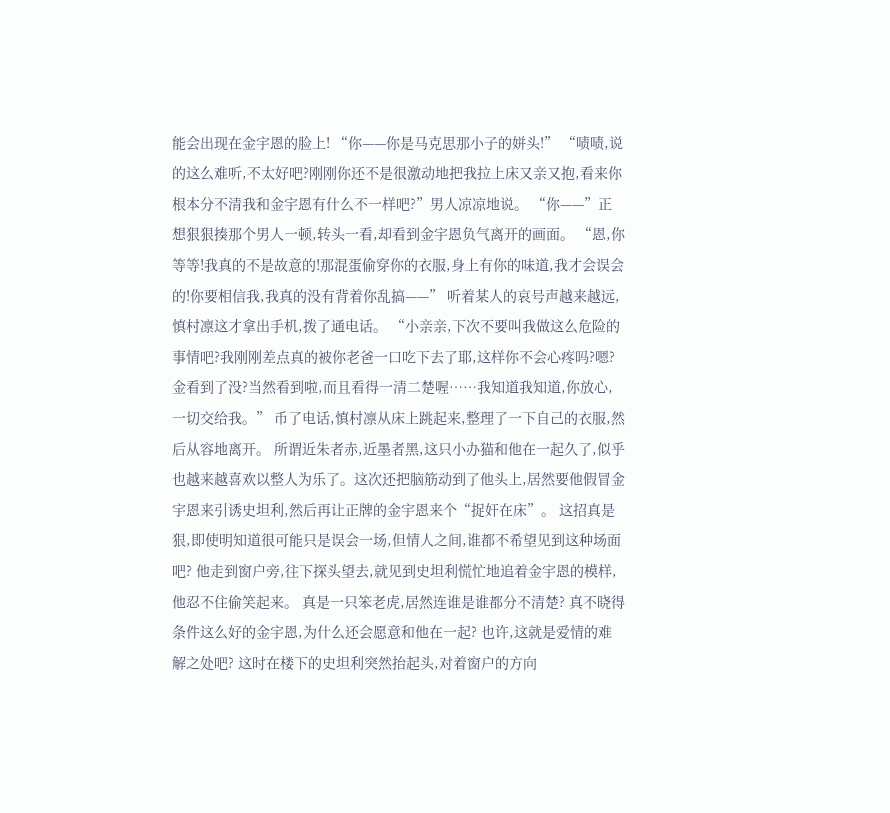能会出现在金宇恩的脸上! “你——你是马克思那小子的姘头!” “啧啧,说的这么难听,不太好吧?刚刚你还不是很激动地把我拉上床又亲又抱,看来你根本分不清我和金宇恩有什么不一样吧?”男人凉凉地说。 “你——”正想狠狠揍那个男人一顿,转头一看,却看到金宇恩负气离开的画面。 “恩,你等等!我真的不是故意的!那混蛋偷穿你的衣服,身上有你的味道,我才会误会的!你要相信我,我真的没有背着你乱搞——” 听着某人的哀号声越来越远,慎村凛这才拿出手机,拨了通电话。 “小亲亲,下次不要叫我做这么危险的事情吧?我刚刚差点真的被你老爸一口吃下去了耶,这样你不会心疼吗?嗯?金看到了没?当然看到啦,而且看得一清二楚喔……我知道我知道,你放心,一切交给我。” 币了电话,慎村凛从床上跳起来,整理了一下自己的衣服,然后从容地离开。 所谓近朱者赤,近墨者黑,这只小办猫和他在一起久了,似乎也越来越喜欢以整人为乐了。这次还把脑筋动到了他头上,居然要他假冒金宇恩来引诱史坦利,然后再让正牌的金宇恩来个“捉奸在床”。 这招真是狠,即使明知道很可能只是误会一场,但情人之间,谁都不希望见到这种场面吧? 他走到窗户旁,往下探头望去,就见到史坦利慌忙地追着金宇恩的模样,他忍不住偷笑起来。 真是一只笨老虎,居然连谁是谁都分不清楚? 真不晓得条件这么好的金宇恩,为什么还会愿意和他在一起? 也许,这就是爱情的难解之处吧? 这时在楼下的史坦利突然抬起头,对着窗户的方向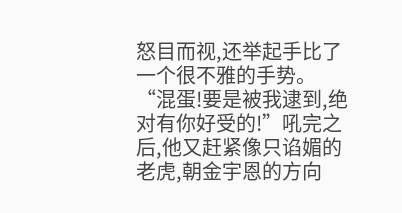怒目而视,还举起手比了一个很不雅的手势。 “混蛋!要是被我逮到,绝对有你好受的!”吼完之后,他又赶紧像只谄媚的老虎,朝金宇恩的方向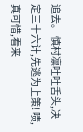追去。 慎村凛吐吐舌头,决定三十六计,先逃为上策! 啧,真可惜,看来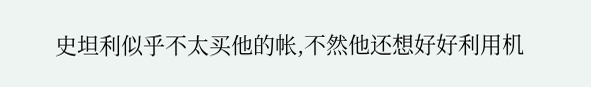史坦利似乎不太买他的帐,不然他还想好好利用机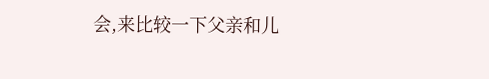会,来比较一下父亲和儿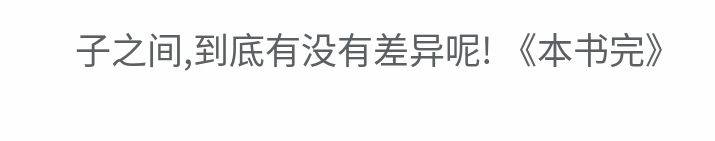子之间,到底有没有差异呢! 《本书完》